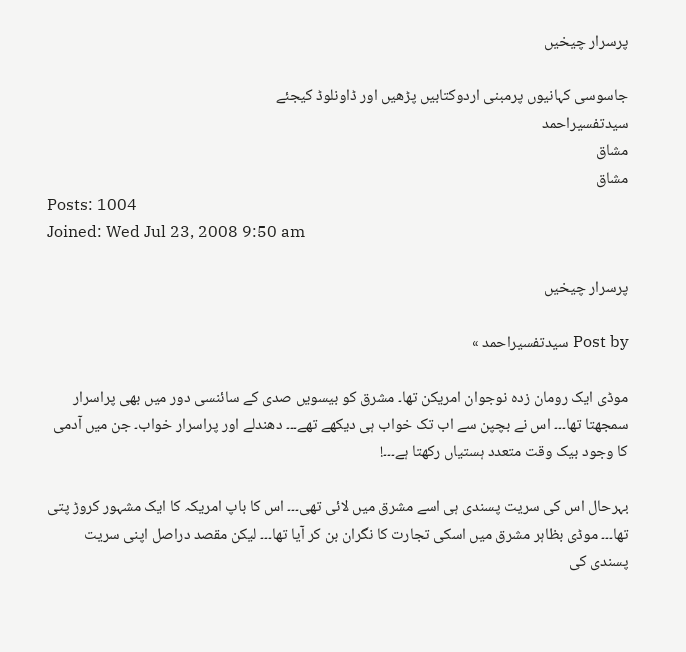پرسرار چیخیں

جاسوسی کہانیوں پرمبنی اردوکتابیں پڑھیں اور ڈاونلوڈ کیجئے
سیدتفسیراحمد
مشاق
مشاق
Posts: 1004
Joined: Wed Jul 23, 2008 9:50 am

پرسرار چیخیں

Post by سیدتفسیراحمد »

موڈی ایک رومان زدہ نوجوان امریکن تھا۔ مشرق کو بیسویں صدی کے سائنسی دور میں بھی پراسرار سمجھتا تھا۔۔۔ اس نے بچپن سے اب تک خواب ہی دیکھے تھے۔۔۔ دھندلے اور پراسرار خواب۔ جن میں آدمی کا وجود بیک وقت متعدد ہستیاں رکھتا ہے۔۔۔!

بہرحال اس کی سریت پسندی ہی اسے مشرق میں لائی تھی۔۔۔ اس کا باپ امریکہ کا ایک مشہور کروڑ پتی تھا۔۔۔ موڈی بظاہر مشرق میں اسکی تجارت کا نگران بن کر آیا تھا۔۔۔ لیکن مقصد دراصل اپنی سریت پسندی کی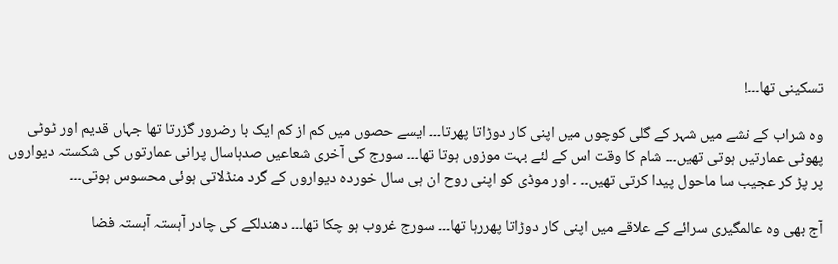تسکینی تھا۔۔۔!

وہ شراب کے نشے میں شہر کے گلی کوچوں میں اپنی کار دوڑاتا پھرتا۔۔۔ ایسے حصوں میں کم از کم ایک با رضرور گزرتا تھا جہاں قدیم اور ٹوٹی پھوٹی عمارتیں ہوتی تھیں۔۔۔ شام کا وقت اس کے لئے بہت موزوں ہوتا تھا۔۔۔ سورج کی آخری شعاعیں صدہاسال پرانی عمارتوں کی شکستہ دیواروں پر پڑ کر عجیب سا ماحول پیدا کرتی تھیں۔۔ ۔ اور موڈی کو اپنی روح ان ہی سال خوردہ دیواروں کے گرد منڈلاتی ہوئی محسوس ہوتی۔۔۔

آج بھی وہ عالمگیری سرائے کے علاقے میں اپنی کار دوڑاتا پھررہا تھا۔۔۔ سورج غروب ہو چکا تھا۔۔۔ دھندلکے کی چادر آہستہ آہستہ فضا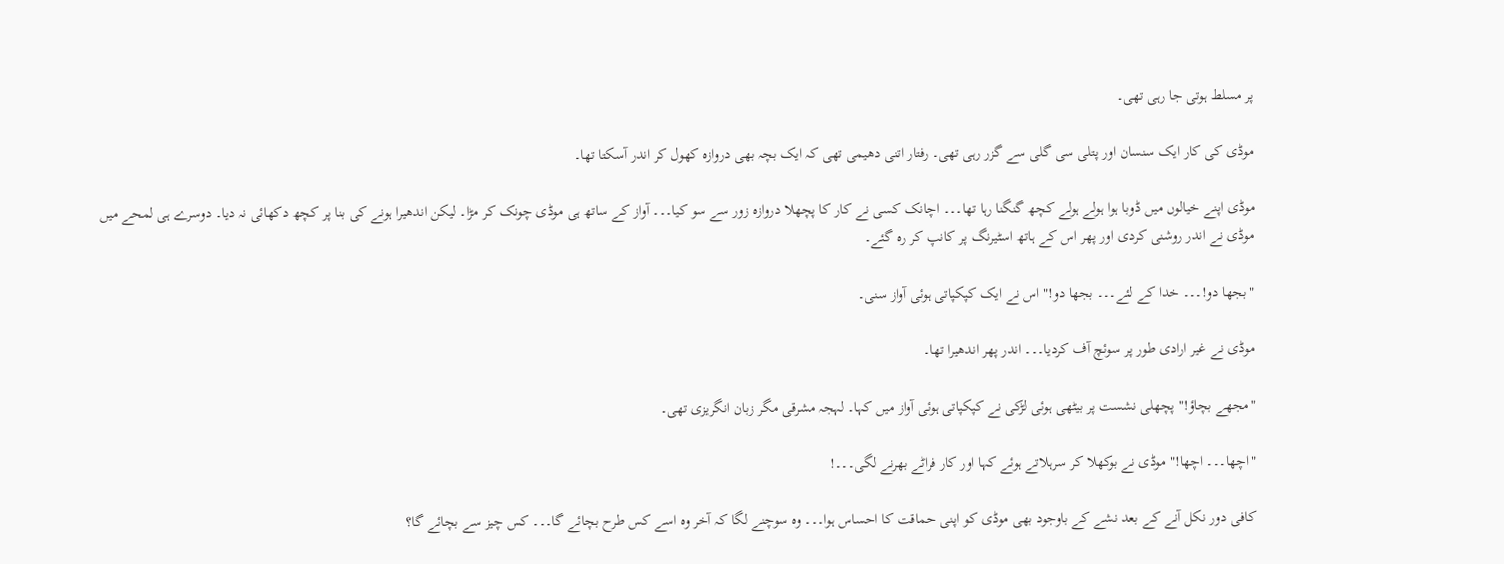پر مسلط ہوتی جا رہی تھی۔

موڈی کی کار ایک سنسان اور پتلی سی گلی سے گزر رہی تھی۔ رفتار اتنی دھیمی تھی کہ ایک بچہ بھی دروازہ کھول کر اندر آسکتا تھا۔

موڈی اپنے خیالوں میں ڈوبا ہوا ہولے ہولے کچھ گنگنا رہا تھا۔۔۔ اچانک کسی نے کار کا پچھلا دروازہ زور سے سو کیا۔۔۔ آواز کے ساتھ ہی موڈی چونک کر مڑا۔ لیکن اندھیرا ہونے کی بنا پر کچھ دکھائی نہ دیا۔ دوسرے ہی لمحے میں موڈی نے اندر روشنی کردی اور پھر اس کے ہاتھ اسٹیرنگ پر کانپ کر رہ گئے۔

"بجھا دو!۔۔۔ خدا کے لئے۔۔۔ بجھا دو!" اس نے ایک کپکپاتی ہوئی آواز سنی۔

موڈی نے غیر ارادی طور پر سوئچ آف کردیا۔۔۔ اندر پھر اندھیرا تھا۔

"مجھے بچاؤ!" پچھلی نشست پر بیٹھی ہوئی لڑکی نے کپکپاتی ہوئی آواز میں کہا۔ لہجہ مشرقی مگر زبان انگریزی تھی۔

"اچھا۔۔۔ اچھا!" موڈی نے بوکھلا کر سرہلاتے ہوئے کہا اور کار فراٹے بھرنے لگی۔۔۔!

کافی دور نکل آنے کے بعد نشے کے باوجود بھی موڈی کو اپنی حماقت کا احساس ہوا۔۔۔ وہ سوچنے لگا کہ آخر وہ اسے کس طرح بچائے گا۔۔۔ کس چیز سے بچائے گا؟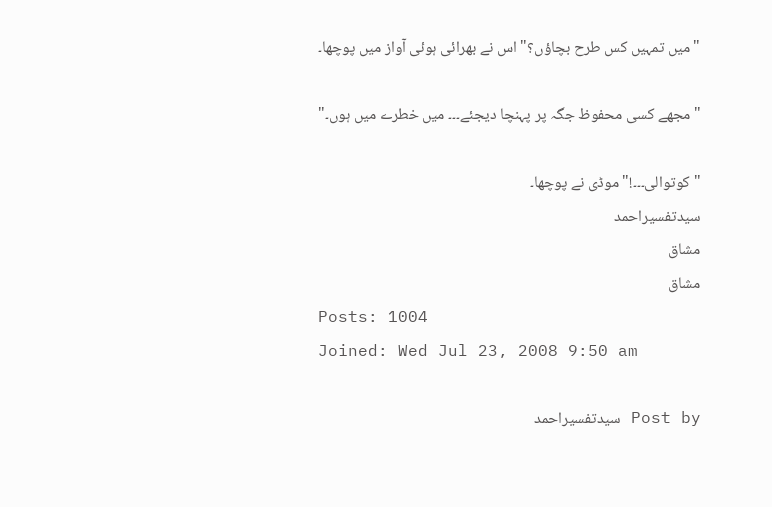"میں تمہیں کس طرح بچاؤں؟" اس نے بھرائی ہوئی آواز میں پوچھا۔

"مجھے کسی محفوظ جگہ پر پہنچا دیجئے۔۔۔ میں خطرے میں ہوں۔"

"کوتوالی۔۔۔!" موڈی نے پوچھا۔
سیدتفسیراحمد
مشاق
مشاق
Posts: 1004
Joined: Wed Jul 23, 2008 9:50 am

Post by سیدتفسیراحمد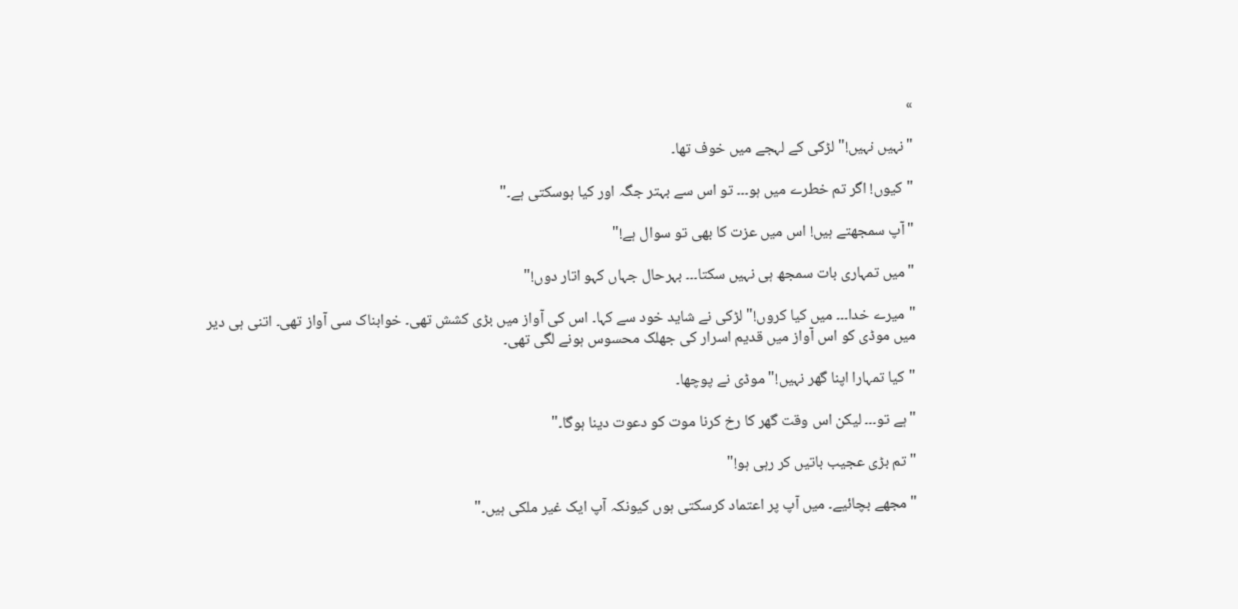»

"نہیں نہیں!" لڑکی کے لہجے میں خوف تھا۔

"کیوں! اگر تم خطرے میں ہو۔۔۔ تو اس سے بہتر جگہ اور کیا ہوسکتی ہے۔"

"آپ سمجھتے ہیں! اس میں عزت کا بھی تو سوال ہے!"

"میں تمہاری بات سمجھ ہی نہیں سکتا۔۔۔ بہرحال جہاں کہو اتار دوں!"

"میرے خدا۔۔۔ میں کیا کروں!" لڑکی نے شاید خود سے کہا۔ اس کی آواز میں بڑی کشش تھی۔ خوابناک سی آواز تھی۔ اتنی ہی دیر میں موڈی کو اس آواز میں قدیم اسرار کی جھلک محسوس ہونے لگی تھی۔

"کیا تمہارا اپنا گھر نہیں!" موڈی نے پوچھا۔

"ہے تو۔۔۔ لیکن اس وقت گھر کا رخ کرنا موت کو دعوت دینا ہوگا۔"

"تم بڑی عجیب باتیں کر رہی ہو!"

"مجھے بچائیے۔ میں آپ پر اعتماد کرسکتی ہوں کیونکہ آپ ایک غیر ملکی ہیں۔"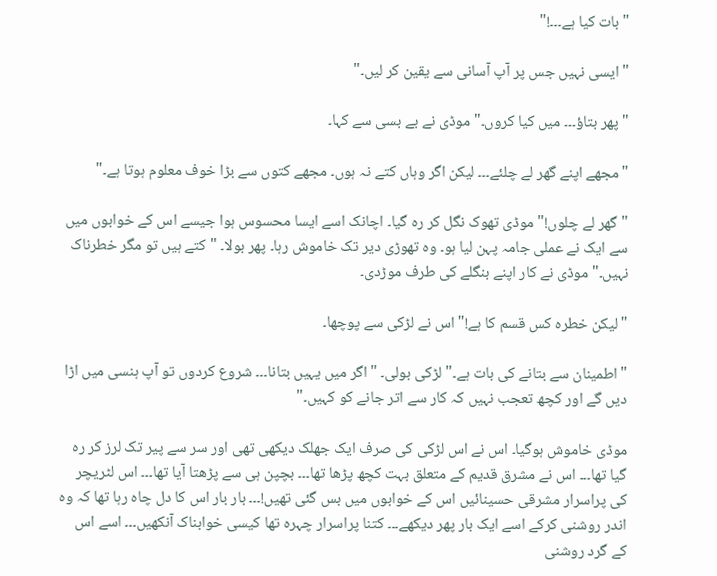"بات کیا ہے۔۔۔!"

"ایسی نہیں جس پر آپ آسانی سے یقین کر لیں۔"

"پھر بتاؤ۔۔۔ میں کیا کروں۔" موڈی نے بے بسی سے کہا۔

"مجھے اپنے گھر لے چلئے۔۔۔ لیکن اگر وہاں کتے نہ ہوں۔ مجھے کتوں سے بڑا خوف معلوم ہوتا ہے۔"

"گھر لے چلوں!" موڈی تھوک نگل کر رہ گیا۔ اچانک اسے ایسا محسوس ہوا جیسے اس کے خوابوں میں سے ایک نے عملی جامہ پہن لیا ہو۔ وہ تھوڑی دیر تک خاموش رہا۔ پھر بولا۔ "کتے ہیں تو مگر خطرناک نہیں۔" موڈی نے کار اپنے بنگلے کی طرف موڑدی۔

"لیکن خطرہ کس قسم کا ہے!" اس نے لڑکی سے پوچھا۔

"اطمینان سے بتانے کی بات ہے۔" لڑکی بولی۔ "اگر میں یہیں بتانا۔۔۔ شروع کردوں تو آپ ہنسی میں اڑا دیں گے اور کچھ تعجب نہیں کہ کار سے اتر جانے کو کہیں۔"

موڈی خاموش ہوگیا۔ اس نے اس لڑکی کی صرف ایک جھلک دیکھی تھی اور سر سے پیر تک لرز کر رہ گیا تھا۔۔۔ اس نے مشرق قدیم کے متعلق بہت کچھ پڑھا تھا۔۔۔ بچپن ہی سے پڑھتا آیا تھا۔۔۔ اس لٹریچر کی پراسرار مشرقی حسینائیں اس کے خوابوں میں بس گئی تھیں!۔۔۔ بار بار اس کا دل چاہ رہا تھا کہ وہ اندر روشنی کرکے اسے ایک بار پھر دیکھے۔۔۔ کتنا پراسرار چہرہ تھا کیسی خوابناک آنکھیں۔۔۔ اسے اس کے گرد روشنی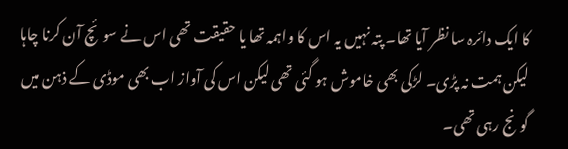کا ایک دائرہ سا نظر آیا تھا۔ پتہ نہیں یہ اس کا واہمہ تھا یا حقیقت تھی اس نے سوئچ آن کرنا چاہا لیکن ہمت نہ پڑی۔ لڑکی بھی خاموش ہو گئی تھی لیکن اس کی آواز اب بھی موڈی کے ذہن میں گونج رہی تھی۔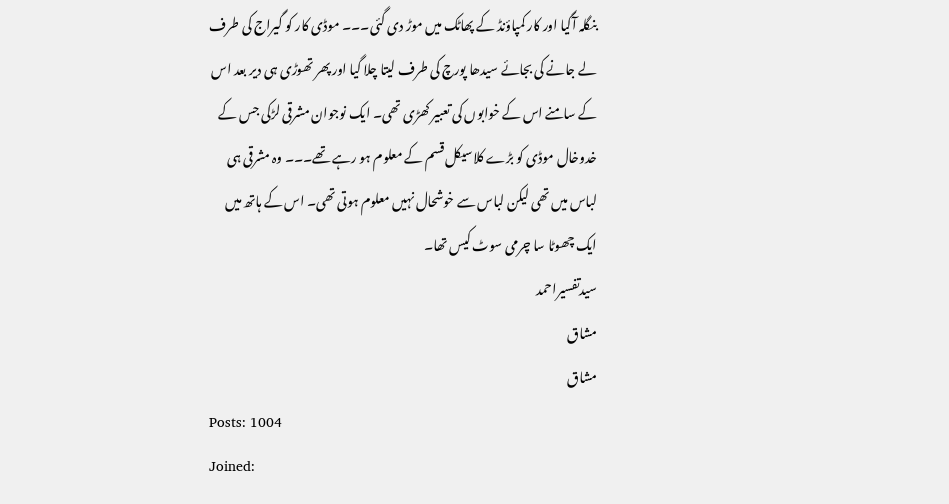بنگلہ آگیا اور کار کمپاؤنڈ کے پھاٹک میں موڑ دی گئی۔۔۔ موڈی کار کو گیراج کی طرف لے جانے کی بجائے سیدھا پورچ کی طرف لیتا چلا گیا اور پھر تھوڑی ہی دیر بعد اس کے سامنے اس کے خوابوں کی تعبیر کھڑی تھی۔ ایک نوجوان مشرقی لڑکی جس کے خدوخال موڈی کو بڑے کلاسیکل قسم کے معلوم ہو رہے تھے۔۔۔ وہ مشرقی ہی لباس میں تھی لیکن لباس سے خوشحال نہیں معلوم ہوتی تھی۔ اس کے ہاتھ میں ایک چھوٹا سا چرمی سوٹ کیس تھا۔
سیدتفسیراحمد
مشاق
مشاق
Posts: 1004
Joined: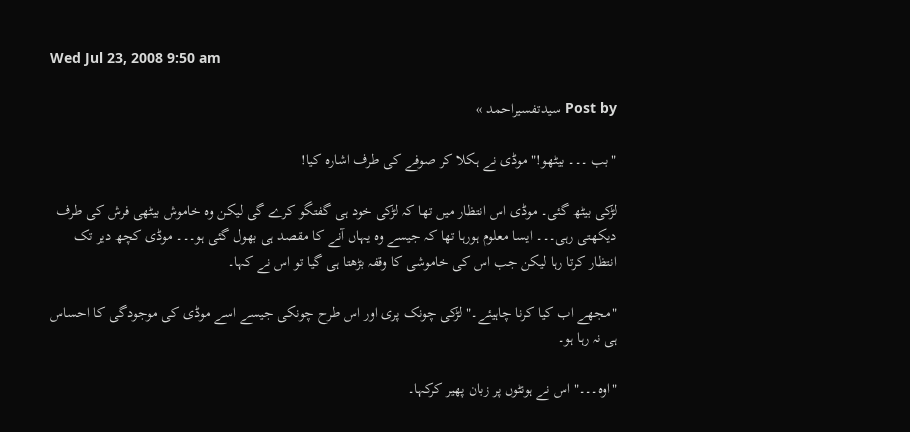Wed Jul 23, 2008 9:50 am

Post by سیدتفسیراحمد »

"بب ۔۔۔ بیٹھو!" موڈی نے ہکلا کر صوفے کی طرف اشارہ کیا!

لڑکی بیٹھ گئی۔ موڈی اس انتظار میں تھا کہ لڑکی خود ہی گفتگو کرے گی لیکن وہ خاموش بیٹھی فرش کی طرف دیکھتی رہی۔۔۔ ایسا معلوم ہورہا تھا کہ جیسے وہ یہاں آنے کا مقصد ہی بھول گئی ہو۔۔۔ موڈی کچھ دیر تک انتظار کرتا رہا لیکن جب اس کی خاموشی کا وقفہ بڑھتا ہی گیا تو اس نے کہا۔

"مجھے اب کیا کرنا چاہیئے۔" لڑکی چونک پری اور اس طرح چونکی جیسے اسے موڈی کی موجودگی کا احساس ہی نہ رہا ہو۔

"اوہ۔۔۔" اس نے ہونٹوں پر زبان پھیر کرکہا۔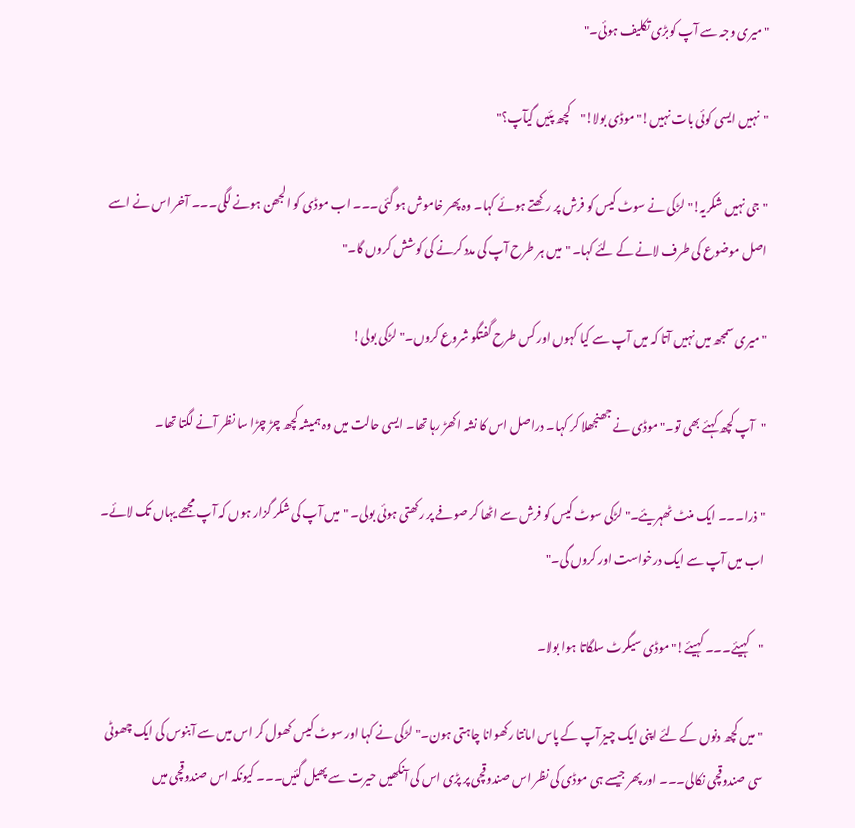"میری وجہ سے آپ کوبڑی تکلیف ہوئی۔"

"نہیں ایسی کوئی بات نہیں!" موڈی بولا!"کچھ پئیں گیآپ؟"

"جی نہیں شکریہ!" لڑکی نے سوٹ کیس کو فرش پر رکھتے ہوئے کہا۔ وہ پھر خاموش ہو گئی۔۔۔ اب موڈی کو الجھن ہونے لگی۔۔۔ آخر اس نے اسے اصل موضوع کی طرف لانے کے لئے کہا۔ "میں ہر طرح آپ کی مدد کرنے کی کوشش کروں گا۔"

"میری سمجھ میں نہیں آتا کہ میں آپ سے کیا کہوں اور کس طرح گفتگو شروع کروں۔" لڑکی بولی!

"آپ کچھ کہئے بھی تو۔" موڈی نے جھنجھلا کر کہا۔ دراصل اس کا نشہ اکھڑ رہا تھا۔ ایسی حالت میں وہ ہمیشہ کچھ چڑ چڑا سا نظر آنے لگتا تھا۔

"ذرا۔۔۔ ایک منٹ ٹھہریئے۔" لڑکی سوٹ کیس کو فرش سے اٹھا کر صوفے پر رکھتی ہوئی بولی۔ "میں آپ کی شکر گزار ہوں کہ آپ مجھے یہاں تک لائے۔ اب میں آپ سے ایک درخواست اور کروں گی۔"

"کہیئے۔۔۔ کہیئے!" موڈی سیگرٹ سلگاتا ہوا بولا۔

"میں کچھ دنوں کے لئے اپنی ایک چیز آپ کے پاس امانتا رکھوانا چاہتی ہون۔" لڑکی نے کہا اور سوٹ کیس کھول کر اس میں سے آبنوس کی ایک چھوٹی سی صندوقچی نکالی۔۔۔ اور پھر جیسے ہی موڈی کی نظر اس صندوقچی پر پڑی اس کی آنکھیں حیرت سے پھیل گئیں۔۔۔ کیونکہ اس صندوقچی میں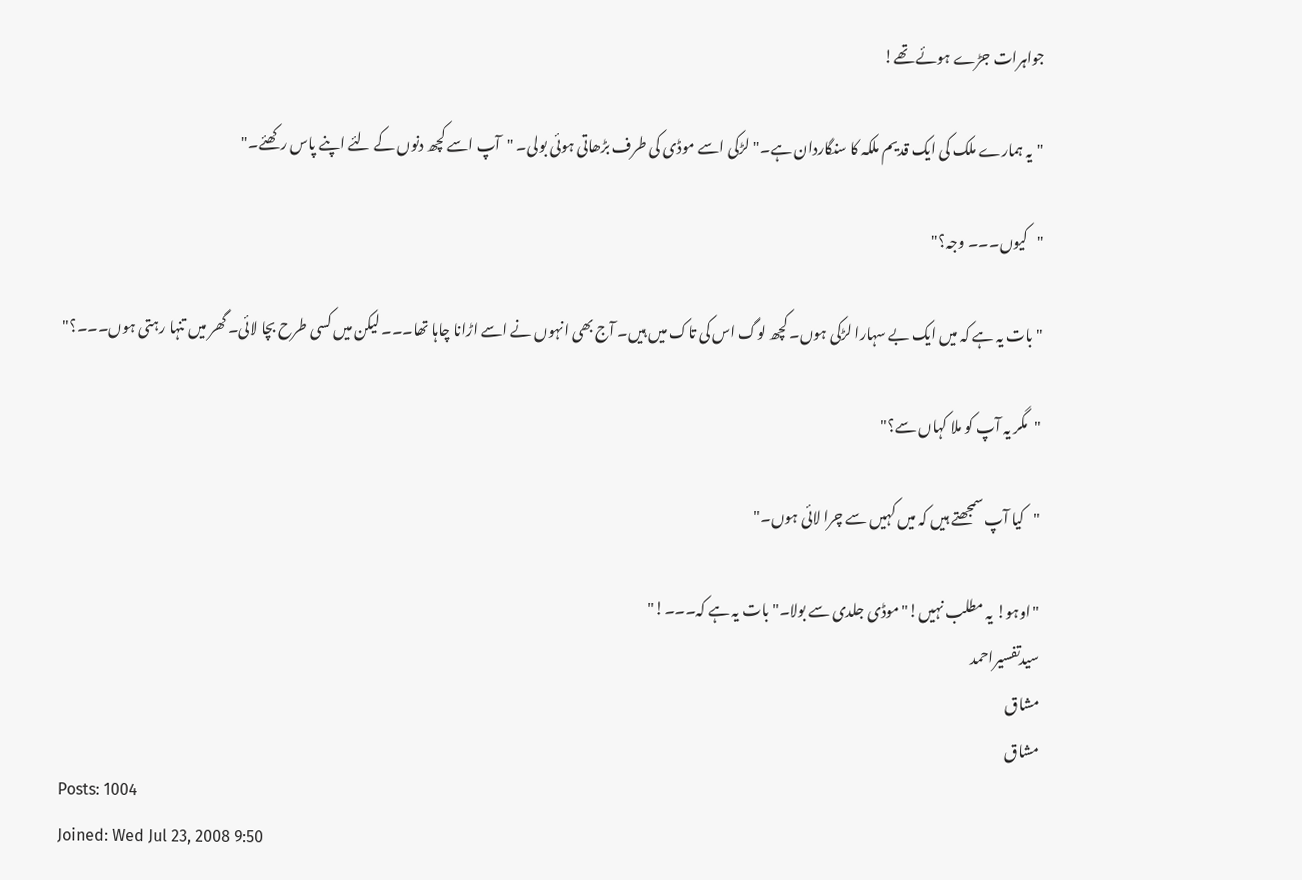جواہرات جڑے ہوئے تھے!

"یہ ہمارے ملک کی ایک قدیم ملکہ کا سنگاردان ہے۔" لڑکی اسے موڈی کی طرف بڑھاتی ہوئی بولی۔ "آپ اسے کچھ دنوں کے لئے اپنے پاس رکھئے۔"

"کیوں۔۔۔ وجہ؟"

"بات یہ ہے کہ میں ایک بے سہارا لڑکی ہوں۔ کچھ لوگ اس کی تاک میں ہیں۔ آج بھی انہوں نے اسے اڑانا چاہا تھا۔۔۔ لیکن میں کسی طرح بچا لائی۔ گھر میں تنہا رہتی ہوں۔۔۔؟"

"مگر یہ آپ کو ملا کہاں سے؟"

"کیا آپ سمجھتے ہیں کہ میں کہیں سے چرا لائی ہوں۔"

"اوہو! یہ مطلب نہیں!"موڈی جلدی سے بولا۔"بات یہ ہے کہ۔۔۔!"
سیدتفسیراحمد
مشاق
مشاق
Posts: 1004
Joined: Wed Jul 23, 2008 9:50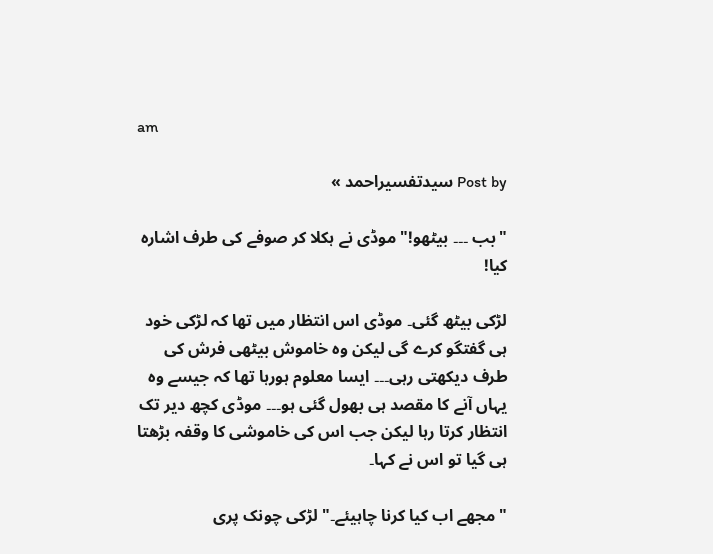am

Post by سیدتفسیراحمد »

"بب ۔۔۔ بیٹھو!" موڈی نے ہکلا کر صوفے کی طرف اشارہ کیا!

لڑکی بیٹھ گئی۔ موڈی اس انتظار میں تھا کہ لڑکی خود ہی گفتگو کرے گی لیکن وہ خاموش بیٹھی فرش کی طرف دیکھتی رہی۔۔۔ ایسا معلوم ہورہا تھا کہ جیسے وہ یہاں آنے کا مقصد ہی بھول گئی ہو۔۔۔ موڈی کچھ دیر تک انتظار کرتا رہا لیکن جب اس کی خاموشی کا وقفہ بڑھتا ہی گیا تو اس نے کہا۔

"مجھے اب کیا کرنا چاہیئے۔" لڑکی چونک پری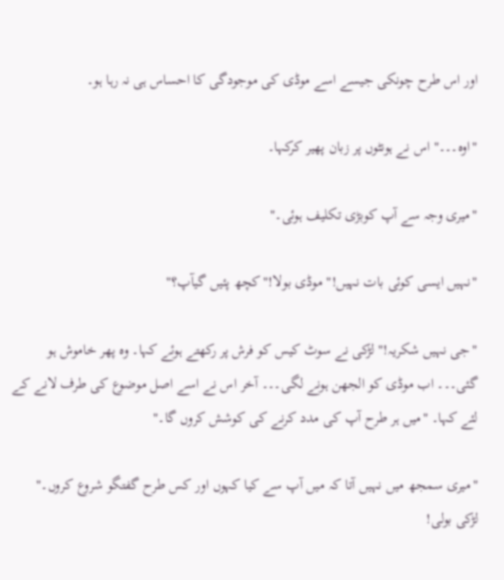اور اس طرح چونکی جیسے اسے موڈی کی موجودگی کا احساس ہی نہ رہا ہو۔

"اوہ۔۔۔" اس نے ہونٹوں پر زبان پھیر کرکہا۔

"میری وجہ سے آپ کوبڑی تکلیف ہوئی۔"

"نہیں ایسی کوئی بات نہیں!" موڈی بولا!"کچھ پئیں گیآپ؟"

"جی نہیں شکریہ!" لڑکی نے سوٹ کیس کو فرش پر رکھتے ہوئے کہا۔ وہ پھر خاموش ہو گئی۔۔۔ اب موڈی کو الجھن ہونے لگی۔۔۔ آخر اس نے اسے اصل موضوع کی طرف لانے کے لئے کہا۔ "میں ہر طرح آپ کی مدد کرنے کی کوشش کروں گا۔"

"میری سمجھ میں نہیں آتا کہ میں آپ سے کیا کہوں اور کس طرح گفتگو شروع کروں۔" لڑکی بولی!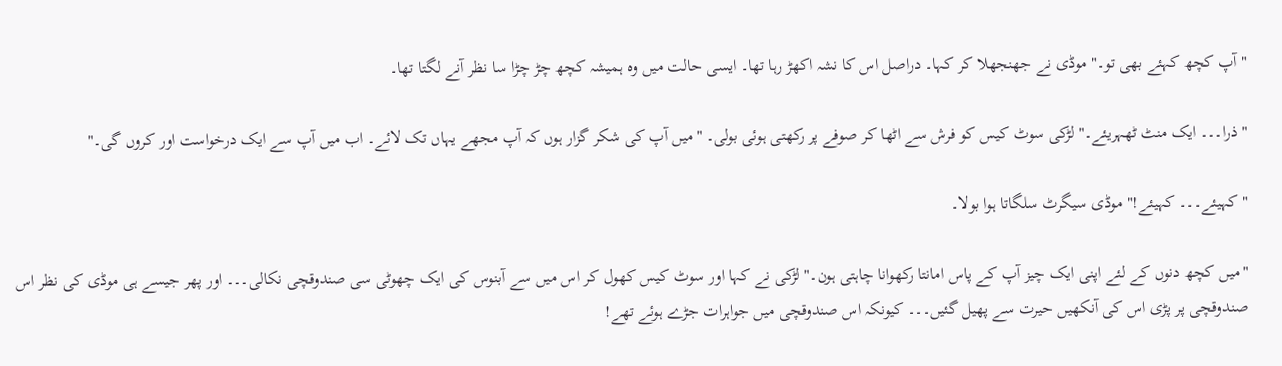"آپ کچھ کہئے بھی تو۔" موڈی نے جھنجھلا کر کہا۔ دراصل اس کا نشہ اکھڑ رہا تھا۔ ایسی حالت میں وہ ہمیشہ کچھ چڑ چڑا سا نظر آنے لگتا تھا۔

"ذرا۔۔۔ ایک منٹ ٹھہریئے۔" لڑکی سوٹ کیس کو فرش سے اٹھا کر صوفے پر رکھتی ہوئی بولی۔ "میں آپ کی شکر گزار ہوں کہ آپ مجھے یہاں تک لائے۔ اب میں آپ سے ایک درخواست اور کروں گی۔"

"کہیئے۔۔۔ کہیئے!" موڈی سیگرٹ سلگاتا ہوا بولا۔

"میں کچھ دنوں کے لئے اپنی ایک چیز آپ کے پاس امانتا رکھوانا چاہتی ہون۔" لڑکی نے کہا اور سوٹ کیس کھول کر اس میں سے آبنوس کی ایک چھوٹی سی صندوقچی نکالی۔۔۔ اور پھر جیسے ہی موڈی کی نظر اس صندوقچی پر پڑی اس کی آنکھیں حیرت سے پھیل گئیں۔۔۔ کیونکہ اس صندوقچی میں جواہرات جڑے ہوئے تھے!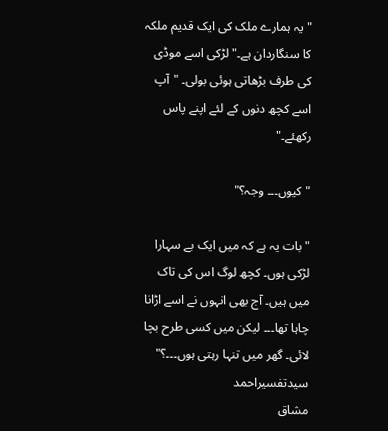"یہ ہمارے ملک کی ایک قدیم ملکہ کا سنگاردان ہے۔" لڑکی اسے موڈی کی طرف بڑھاتی ہوئی بولی۔ "آپ اسے کچھ دنوں کے لئے اپنے پاس رکھئے۔"

"کیوں۔۔۔ وجہ؟"

"بات یہ ہے کہ میں ایک بے سہارا لڑکی ہوں۔ کچھ لوگ اس کی تاک میں ہیں۔ آج بھی انہوں نے اسے اڑانا چاہا تھا۔۔۔ لیکن میں کسی طرح بچا لائی۔ گھر میں تنہا رہتی ہوں۔۔۔؟"
سیدتفسیراحمد
مشاق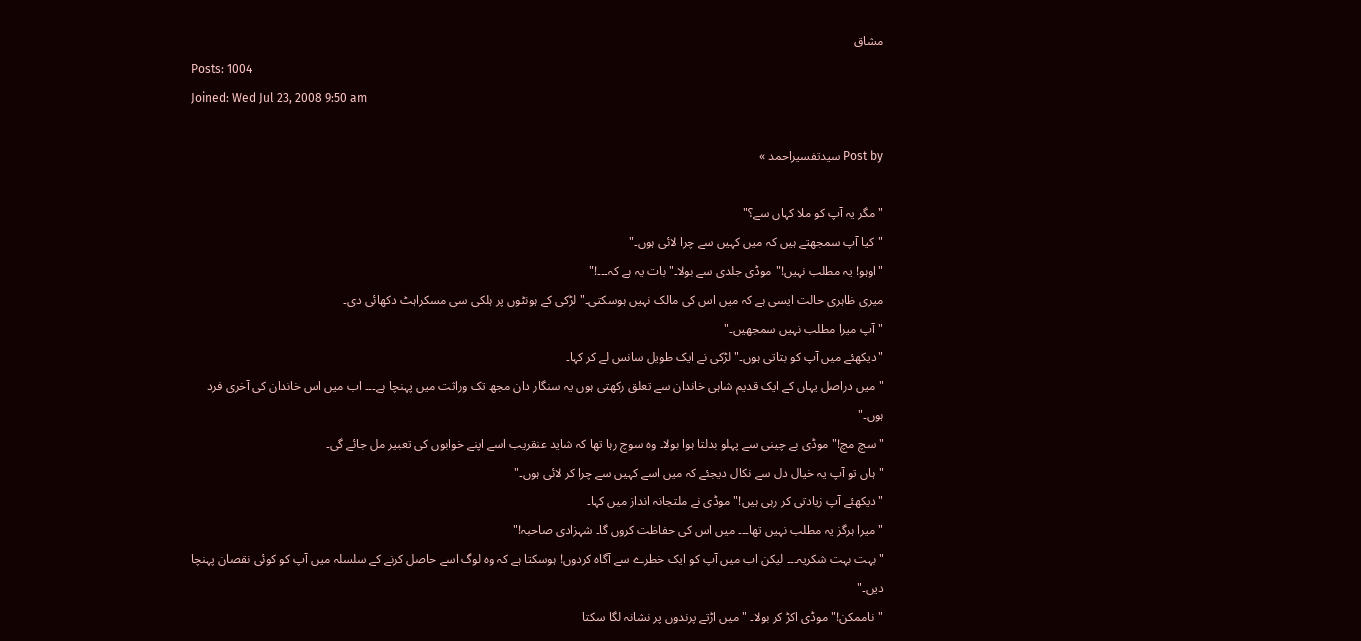مشاق
Posts: 1004
Joined: Wed Jul 23, 2008 9:50 am

Post by سیدتفسیراحمد »

"مگر یہ آپ کو ملا کہاں سے؟"
"کیا آپ سمجھتے ہیں کہ میں کہیں سے چرا لائی ہوں۔"
"اوہو! یہ مطلب نہیں!"موڈی جلدی سے بولا۔"بات یہ ہے کہ۔۔۔!"
میری ظاہری حالت ایسی ہے کہ میں اس کی مالک نہیں ہوسکتی۔" لڑکی کے ہونٹوں پر ہلکی سی مسکراہٹ دکھائی دی۔
"آپ میرا مطلب نہیں سمجھیں۔"
"دیکھئے میں آپ کو بتاتی ہوں۔" لڑکی نے ایک طویل سانس لے کر کہا۔
"میں دراصل یہاں کے ایک قدیم شاہی خاندان سے تعلق رکھتی ہوں یہ سنگار دان مجھ تک وراثت میں پہنچا ہے۔۔۔ اب میں اس خاندان کی آخری فرد ہوں۔"
"سچ مچ!" موڈی بے چینی سے پہلو بدلتا ہوا بولا۔ وہ سوچ رہا تھا کہ شاید عنقریب اسے اپنے خوابوں کی تعبیر مل جائے گی۔
"ہاں تو آپ یہ خیال دل سے نکال دیجئے کہ میں اسے کہیں سے چرا کر لائی ہوں۔"
"دیکھئے آپ زیادتی کر رہی ہیں!" موڈی نے ملتجانہ انداز میں کہا۔
"میرا ہرگز یہ مطلب نہیں تھا۔۔۔ میں اس کی حفاظت کروں گا۔ شہزادی صاحبہ!"
"بہت بہت شکریہ۔۔۔ لیکن اب میں آپ کو ایک خطرے سے آگاہ کردوں! ہوسکتا ہے کہ وہ لوگ اسے حاصل کرنے کے سلسلہ میں آپ کو کوئی نقصان پہنچا دیں۔"
"ناممکن!" موڈی اکڑ کر بولا۔ "میں اڑتے پرندوں پر نشانہ لگا سکتا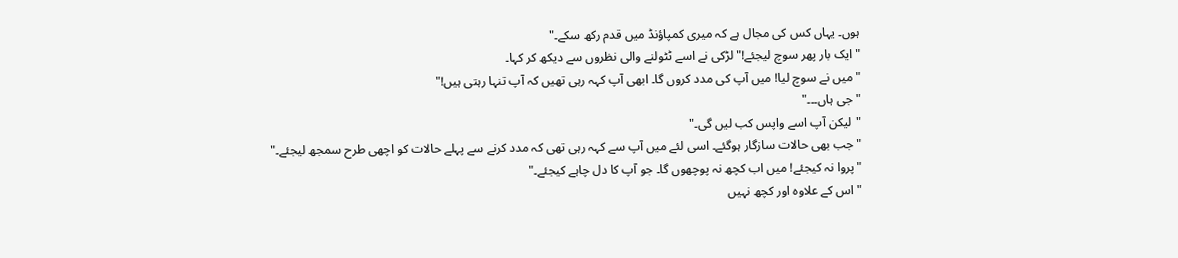ہوں۔ یہاں کس کی مجال ہے کہ میری کمپاؤنڈ میں قدم رکھ سکے۔"
"ایک بار پھر سوچ لیجئے!" لڑکی نے اسے ٹٹولنے والی نظروں سے دیکھ کر کہا۔
"میں نے سوچ لیا! میں آپ کی مدد کروں گا۔ ابھی آپ کہہ رہی تھیں کہ آپ تنہا رہتی ہیں!"
"جی ہاں۔۔۔"
"لیکن آپ اسے واپس کب لیں گی۔"
"جب بھی حالات سازگار ہوگئے۔ اسی لئے میں آپ سے کہہ رہی تھی کہ مدد کرنے سے پہلے حالات کو اچھی طرح سمجھ لیجئے۔"
"پروا نہ کیجئے! میں اب کچھ نہ پوچھوں گا۔ جو آپ کا دل چاہے کیجئے۔"
"اس کے علاوہ اور کچھ نہیں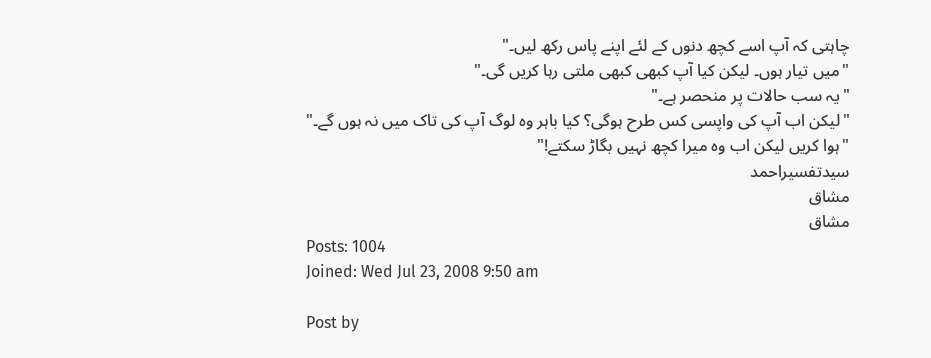چاہتی کہ آپ اسے کچھ دنوں کے لئے اپنے پاس رکھ لیں۔"
"میں تیار ہوں۔ لیکن کیا آپ کبھی کبھی ملتی رہا کریں گی۔"
"یہ سب حالات پر منحصر ہے۔"
"لیکن اب آپ کی واپسی کس طرح ہوگی؟ کیا باہر وہ لوگ آپ کی تاک میں نہ ہوں گے۔"
"ہوا کریں لیکن اب وہ میرا کچھ نہیں بگاڑ سکتے!"
سیدتفسیراحمد
مشاق
مشاق
Posts: 1004
Joined: Wed Jul 23, 2008 9:50 am

Post by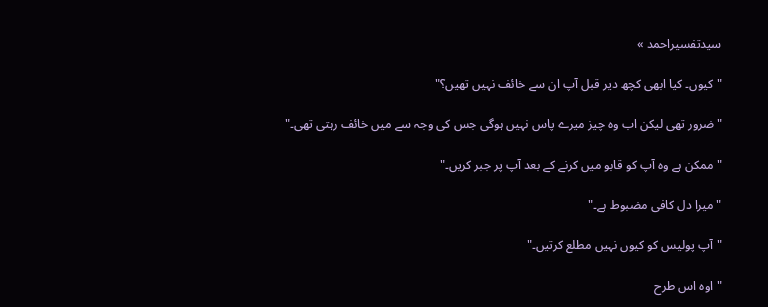سیدتفسیراحمد »

"کیوں۔ کیا ابھی کچھ دیر قبل آپ ان سے خائف نہیں تھیں؟"

"ضرور تھی لیکن اب وہ چیز میرے پاس نہیں ہوگی جس کی وجہ سے میں خائف رہتی تھی۔"

"ممکن ہے وہ آپ کو قابو میں کرنے کے بعد آپ پر جبر کریں۔"

"میرا دل کافی مضبوط ہے۔"

"آپ پولیس کو کیوں نہیں مطلع کرتیں۔"

"اوہ اس طرح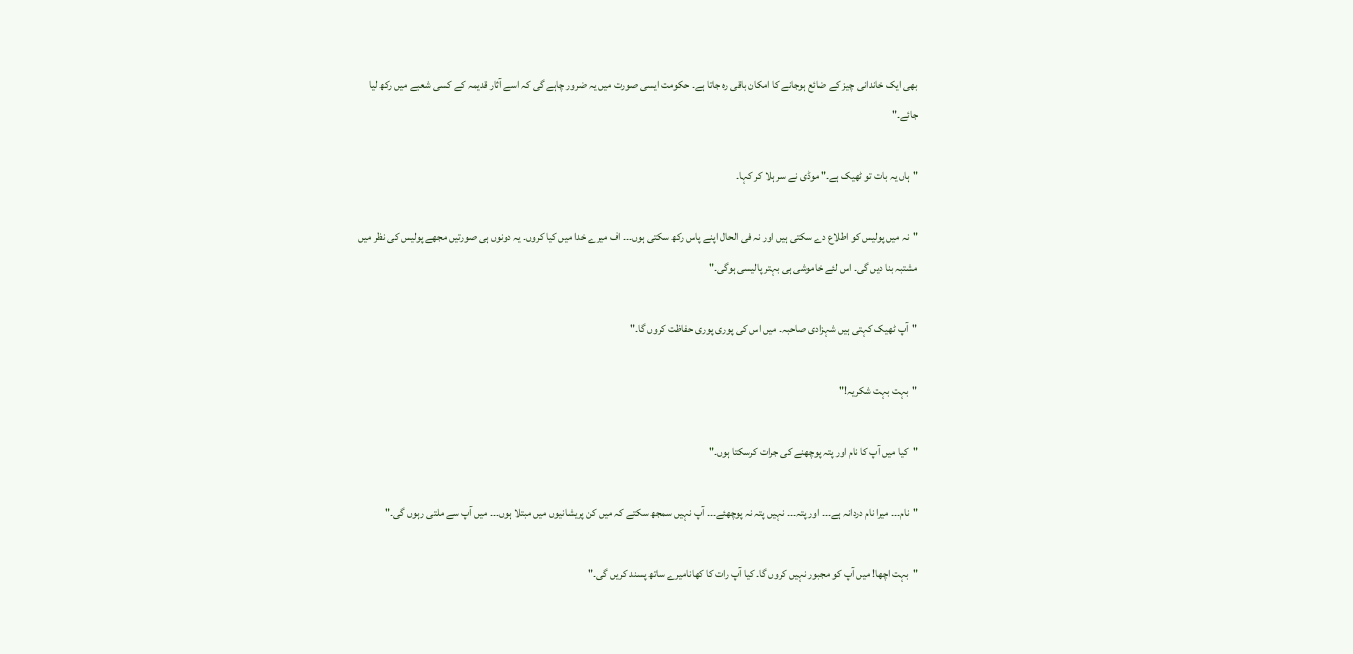بھی ایک خاندانی چیز کے ضائع ہوجانے کا امکان باقی رہ جاتا ہے۔ حکومت ایسی صورت میں یہ ضرور چاہے گی کہ اسے آثار قدیمہ کے کسی شعبے میں رکھ لیا جائے۔"

"ہاں یہ بات تو ٹھیک ہے۔" موڈی نے سر ہلا کر کہا۔

"نہ میں پولیس کو اطلاع دے سکتی ہیں اور نہ فی الحال اپنے پاس رکھ سکتی ہوں۔۔۔ اف میرے خدا میں کیا کروں۔ یہ دونوں ہی صورتیں مجھے پولیس کی نظر میں مشتبہ بنا دیں گی۔ اس لئے خاموشی ہی بہتر پالیسی ہوگی۔"

"آپ ٹھیک کہتی ہیں شہزادی صاحبہ۔ میں اس کی پوری پوری حفاظت کروں گا۔"

"بہت بہت شکریہ!"

"کیا میں آپ کا نام اور پتہ پوچھنے کی جرات کرسکتا ہوں۔"

"نام۔۔۔ میرا نام دردانہ ہے۔۔۔ اور پتہ۔۔۔ نہیں پتہ نہ پوچھئے۔۔۔ آپ نہیں سمجھ سکتے کہ میں کن پریشانیوں میں مبتلا ہوں۔۔۔ میں آپ سے ملتی رہوں گی۔"

"بہت اچھا! میں آپ کو مجبور نہیں کروں گا۔ کیا آپ رات کا کھانامیرے ساتھ پسند کریں گی۔"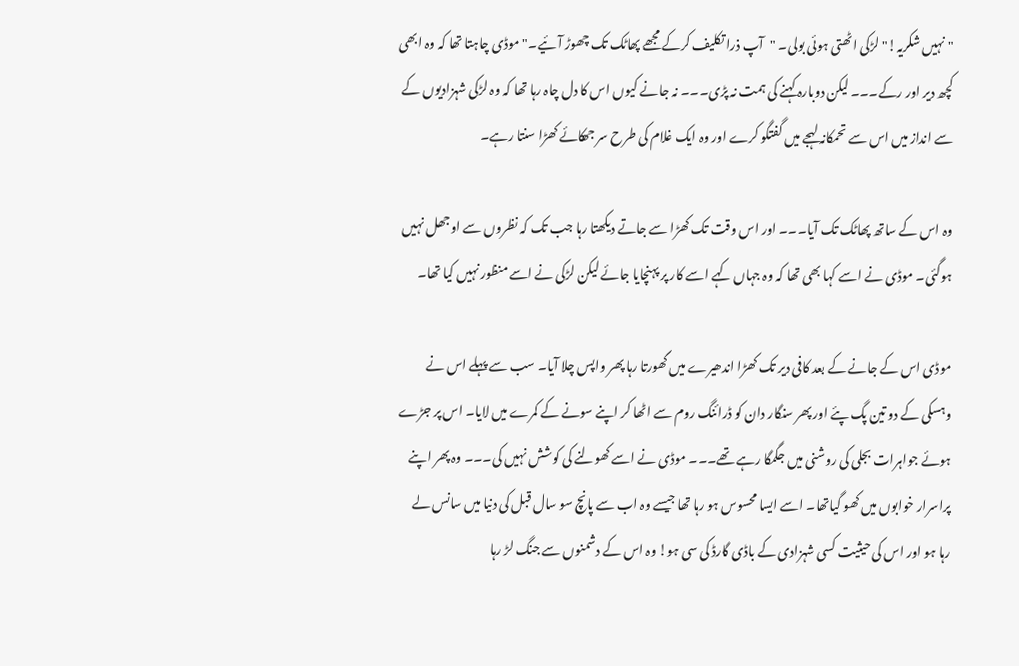"نہیں شکریہ!" لڑکی اٹھتی ہوئی بولی۔ "آپ ذرا تکلیف کرکے مجھے پھاٹک تک چھوڑ آئیے۔" موڈی چاہتا تھا کہ وہ ابھی کچھ دیر اور رکے۔۔۔ لیکن دوبارہ کہنے کی ہمت نہ پڑی۔۔۔ نہ جانے کیوں اس کا دل چاہ رہا تھا کہ وہ لڑکی شہزادیوں کے سے انداز میں اس سے تحمکانہ لہجے میں گفتگو کرے اور وہ ایک غلام کی طرح سر جھکائے کھڑا سنتا رہے۔

وہ اس کے ساتھ پھاٹک تک آیا۔۔۔ اور اس وقت تک کھڑا سے جاتے دیکھتا رہا جب تک کہ نظروں سے اوجھل نہیں ہوگئی۔ موڈی نے اسے کہا بھی تھا کہ وہ جہاں کہے اسے کار پر پہنچایا جائے لیکن لڑکی نے اسے منظور نہیں کیا تھا۔

موڈی اس کے جانے کے بعد کافی دیر تک کھڑا اندھیرے میں گھورتا رہا پھر واپس چلا آیا۔ سب سے پہلے اس نے وہسکی کے دو تین پگ پئے اور پھر سنگار دان کو ڈرائنگ روم سے اٹھا کر اپنے سونے کے کمرے میں لایا۔ اس پر جڑے ہوئے جواہرات بجلی کی روشنی میں جگمگا رہے تھے۔۔۔ موڈی نے اسے کھولنے کی کوشش نہیں کی۔۔۔ وہ پھر اپنے پراسرار خوابوں میں کھو گیاتھا۔ اسے ایسا محسوس ہو رہا تھا جیسے وہ اب سے پانچ سو سال قبل کی دنیا میں سانس لے رہا ہو اور اس کی حیثیت کسی شہزادی کے باڈی گارڈ کی سی ہو! وہ اس کے دشمنوں سے جنگ لڑ رہا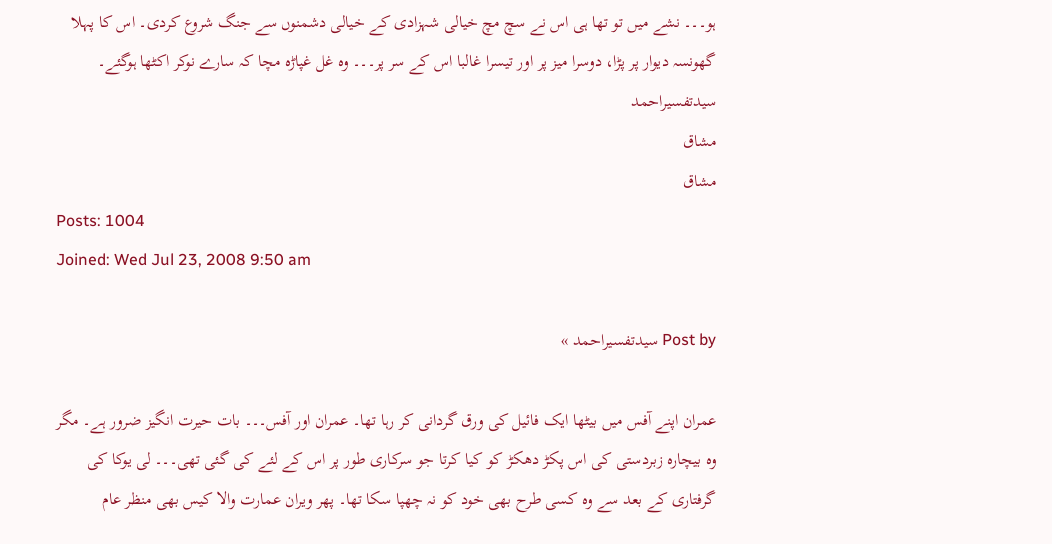ہو۔۔۔ نشے میں تو تھا ہی اس نے سچ مچ خیالی شہزادی کے خیالی دشمنوں سے جنگ شروع کردی۔ اس کا پہلا گھونسہ دیوار پر پڑا، دوسرا میز پر اور تیسرا غالبا اس کے سر پر۔۔۔ وہ غل غپاڑہ مچا کہ سارے نوکر اکٹھا ہوگئے۔
سیدتفسیراحمد
مشاق
مشاق
Posts: 1004
Joined: Wed Jul 23, 2008 9:50 am

Post by سیدتفسیراحمد »

عمران اپنے آفس میں بیٹھا ایک فائیل کی ورق گردانی کر رہا تھا۔ عمران اور آفس۔۔۔ بات حیرت انگیز ضرور ہے۔ مگر وہ بیچارہ زبردستی کی اس پکڑ دھکڑ کو کیا کرتا جو سرکاری طور پر اس کے لئے کی گئی تھی۔۔۔ لی یوکا کی گرفتاری کے بعد سے وہ کسی طرح بھی خود کو نہ چھپا سکا تھا۔ پھر ویران عمارت والا کیس بھی منظر عام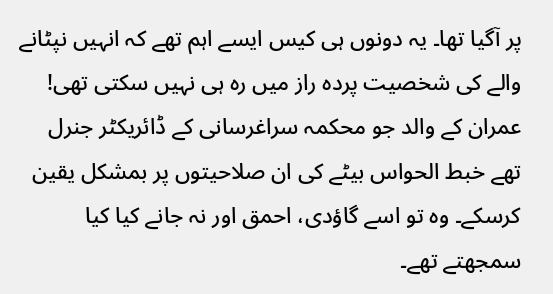پر آگیا تھا۔ یہ دونوں ہی کیس ایسے اہم تھے کہ انہیں نپٹانے والے کی شخصیت پردہ راز میں رہ ہی نہیں سکتی تھی! عمران کے والد جو محکمہ سراغرسانی کے ڈائریکٹر جنرل تھے خبط الحواس بیٹے کی ان صلاحیتوں پر بمشکل یقین کرسکے۔ وہ تو اسے گاؤدی، احمق اور نہ جانے کیا کیا سمجھتے تھے۔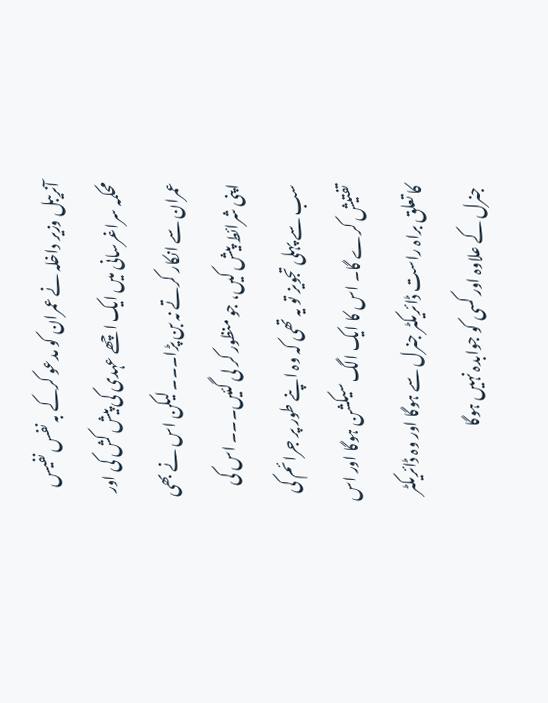آنریبل وزیر داخلہ نے عمران کو مدعو کرکے بہ نفس نفیس محکمہ سراغرسانی میں ایک اچھے عہدی کی پیش کش کی اور عمران سے انکار کرتے نہ بن پڑا۔۔۔ لیکن اس نے بھی اپنی شرائط پیش کیں، جو منظور کر لی گئیں۔۔۔ اس کی سب سے پہلی تجویز تو یہ تھی کہ وہ اپنے طور پر جرائم کی تفتیش کرے گا۔ اس کا ایک الگ سیکشن ہوگا اور اس کا تعلق براہ راست ڈائریکٹر جنرل سے ہوگا اور وہ ڈائریکٹر جنرل کے علاوہ اور کسی کو جوابدہ نہیں ہوگا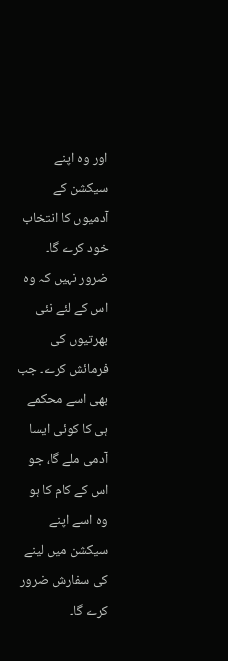اور وہ اپنے سیکشن کے آدمیوں کا انتخاب خود کرے گا۔ ضرور نہیں کہ وہ اس کے لئے نئی بھرتیوں کی فرمائش کرے۔ جب بھی اسے محکمے ہی کا کوئی ایسا آدمی ملے گا، جو اس کے کام کا ہو وہ اسے اپنے سیکشن میں لینے کی سفارش ضرور کرے گا۔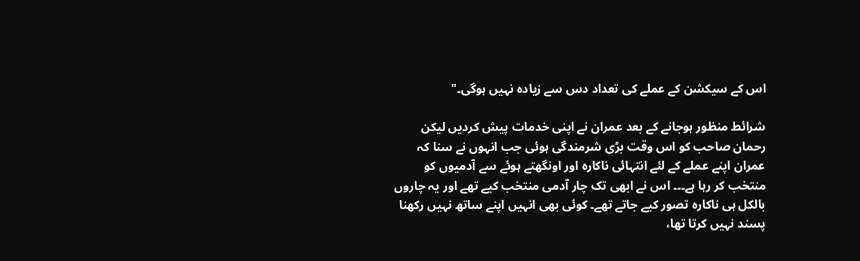اس کے سیکشن کے عملے کی تعداد دس سے زیادہ نہیں ہوگی۔"

شرائط منظور ہوجانے کے بعد عمران نے اپنی خدمات پیش کردیں لیکن رحمان صاحب کو اس وقت بڑی شرمندگی ہوئی جب انہوں نے سنا کہ عمران اپنے عملے کے لئے انتہائی ناکارہ اور اونگھتے ہوئے سے آدمیوں کو منتخب کر رہا ہے۔۔۔ اس نے ابھی تک چار آدمی منتخب کیے تھے اور یہ چاروں بالکل ہی ناکارہ تصور کیے جاتے تھے۔ کوئی بھی انہیں اپنے ساتھ نہیں رکھنا پسند نہیں کرتا تھا،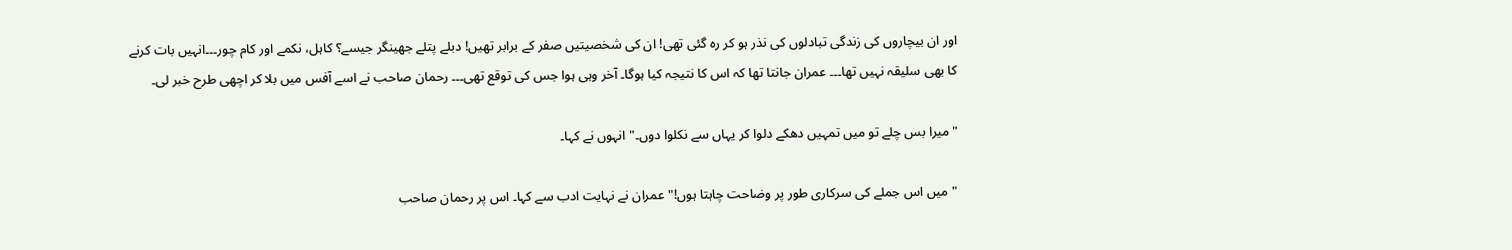اور ان بیچاروں کی زندگی تبادلوں کی نذر ہو کر رہ گئی تھی! ان کی شخصیتیں صفر کے برابر تھیں! دبلے پتلے جھینگر جیسے؟ کاہل، نکمے اور کام چور۔۔۔انہیں بات کرنے کا بھی سلیقہ نہیں تھا۔۔۔ عمران جانتا تھا کہ اس کا نتیجہ کیا ہوگا۔ آخر وہی ہوا جس کی توقع تھی۔۔۔ رحمان صاحب نے اسے آفس میں بلا کر اچھی طرح خبر لی۔

"میرا بس چلے تو میں تمہیں دھکے دلوا کر یہاں سے نکلوا دوں۔" انہوں نے کہا۔

"میں اس جملے کی سرکاری طور پر وضاحت چاہتا ہوں!" عمران نے نہایت ادب سے کہا۔ اس پر رحمان صاحب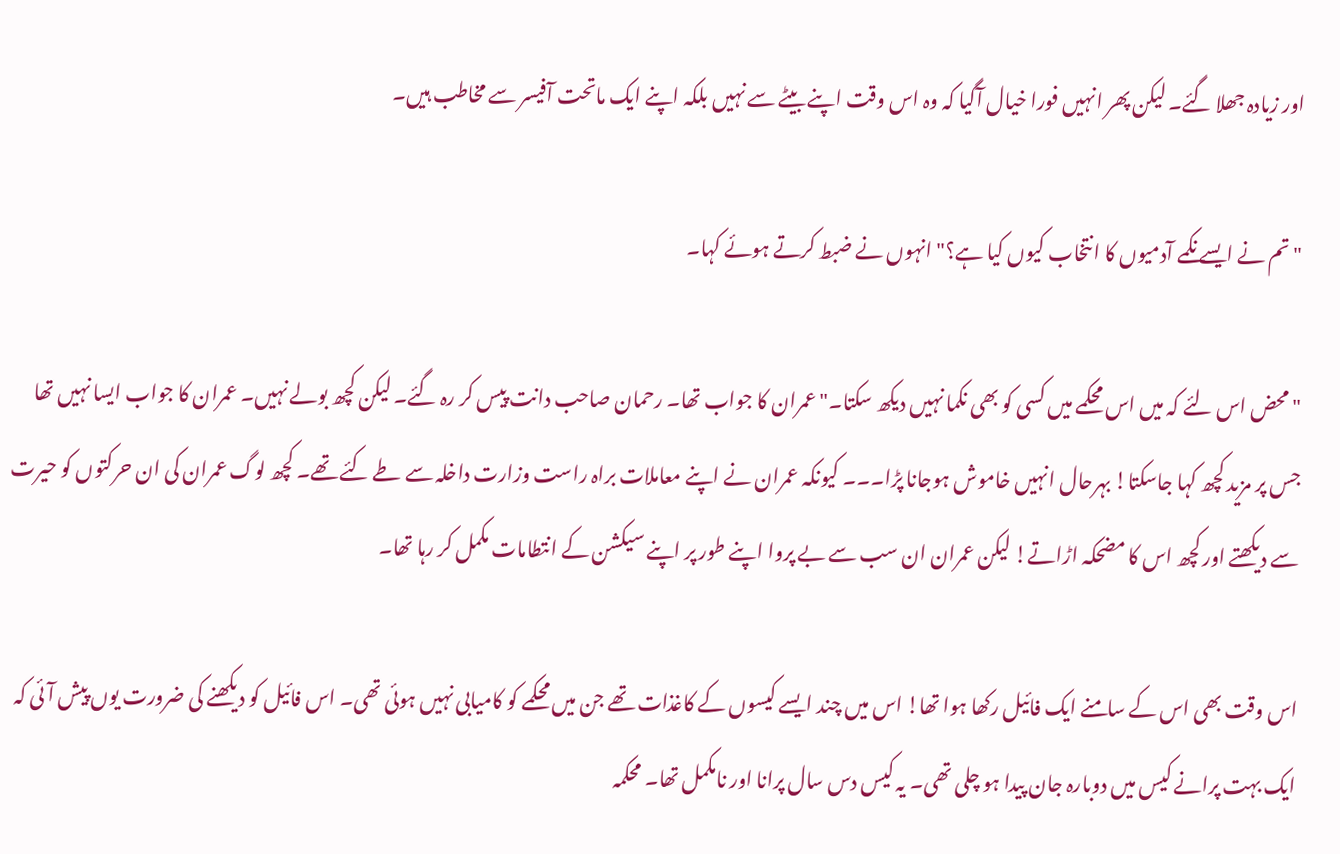اور زیادہ جھلا گئے۔ لیکن پھر انہیں فورا خیال آگیا کہ وہ اس وقت اپنے بیٹے سے نہیں بلکہ اپنے ایک ماتحت آفیسر سے مخاطب ہیں۔

"تم نے ایسے نکمے آدمیوں کا انتخاب کیوں کیا ہے؟" انہوں نے ضبط کرتے ہوئے کہا۔

"محض اس لئے کہ میں اس محکمے میں کسی کو بھی نکما نہیں دیکھ سکتا۔" عمران کا جواب تھا۔ رحمان صاحب دانت پیس کر رہ گئے۔ لیکن کچھ بولے نہیں۔ عمران کا جواب ایسا نہیں تھا جس پر مزید کچھ کہا جاسکتا! بہرحال انہیں خاموش ہوجانا پڑا۔۔۔ کیونکہ عمران نے اپنے معاملات براہ راست وزارت داخلہ سے طے کئے تھے۔ کچھ لوگ عمران کی ان حرکتوں کو حیرت سے دیکھتے اور کچھ اس کا مضحکہ اڑاتے! لیکن عمران ان سب سے بے پروا اپنے طور پر اپنے سیکشن کے انتطامات مکمل کر رہا تھا۔

اس وقت بھی اس کے سامنے ایک فائیل رکھا ہوا تھا! اس میں چند ایسے کیسوں کے کاغذات تھے جن میں محکمے کو کامیابی نہیں ہوئی تھی۔ اس فائیل کو دیکھنے کی ضرورت یوں پیش آئی کہ ایک بہت پرانے کیس میں دوبارہ جان پیدا ہو چلی تھی۔ یہ کیس دس سال پرانا اور نامکمل تھا۔ محکمہ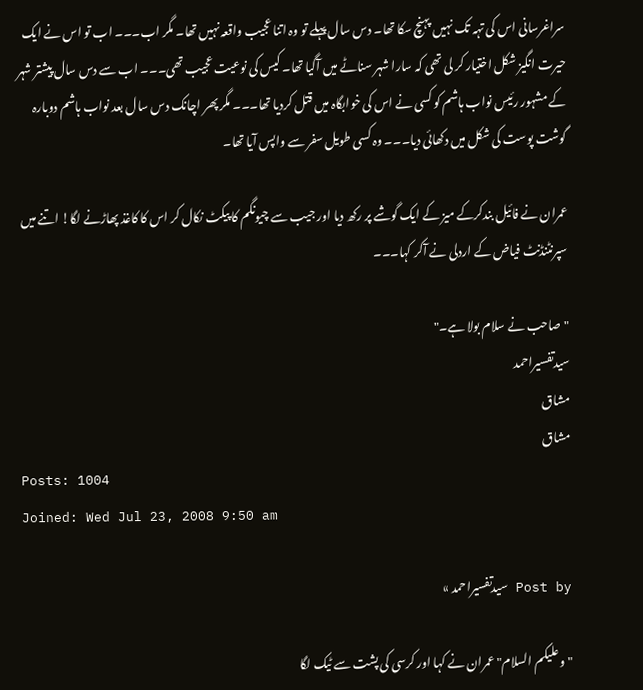سراغرسانی اس کی تہہ تک نہیں پہنچ سکا تھا۔ دس سال پہلے تو وہ اتنا عجیب واقعہ نہیں تھا۔ مگر اب۔۔۔ اب تو اس نے ایک حیرت انگیز شکل اختیار کر لی تھی کہ سارا شہر سناٹے میں آگیا تھا۔ کیس کی نوعیت عجیب تھی۔۔۔ اب سے دس سال پیشتر شہر کے مشہور رئیس نواب ہاشم کو کسی نے اس کی خوابگاہ میں قتل کردیا تھا۔۔۔ مگر پھر اچانک دس سال بعد نواب ہاشم دوبارہ گوشت پوست کی شکل میں دکھائی دیا۔۔۔ وہ کسی طویل سفر سے واپس آیا تھا۔

عمران نے فائیل بندکرکے میز کے ایک گوشے پر رکھ دیا اور جیب سے چیونگم کا پیکٹ نکال کر اس کا کاغذ پھاڑنے لگا! اتنے میں سپرنٹنڈنٹ فیاض کے اردلی نے آکر کہا۔۔۔

"صاحب نے سلام بولا ہے۔"
سیدتفسیراحمد
مشاق
مشاق
Posts: 1004
Joined: Wed Jul 23, 2008 9:50 am

Post by سیدتفسیراحمد »

"وعلیکم السلام" عمران نے کہا اور کرسی کی پشت سے ٹیک لگا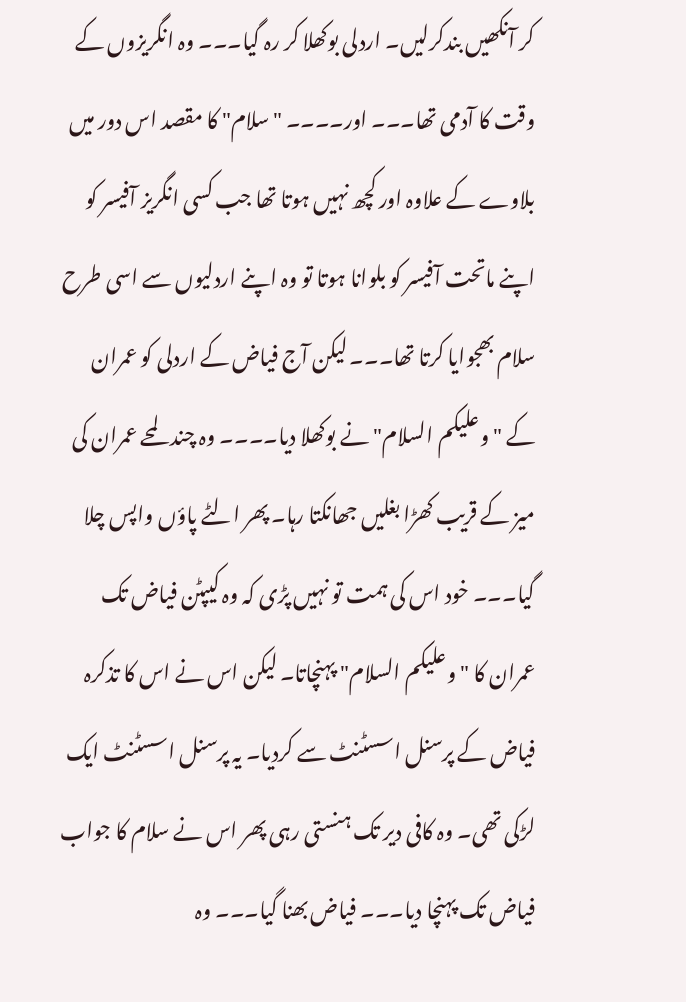کر آنکھیں بندکرلیں۔ اردلی بوکھلا کر رہ گیا۔۔۔ وہ انگریزوں کے وقت کا آدمی تھا۔۔۔ اور۔۔۔۔ "سلام" کا مقصد اس دور میں بلاوے کے علاوہ اور کچھ نہیں ہوتا تھا جب کسی انگریز آفیسر کو اپنے ماتحت آفیسر کو بلوانا ہوتا تو وہ اپنے اردلیوں سے اسی طرح سلام بھجوایا کرتا تھا۔۔۔ لیکن آج فیاض کے اردلی کو عمران کے "وعلیکم السلام" نے بوکھلا دیا۔۔۔۔ وہ چند لمحے عمران کی میز کے قریب کھڑا بغلیں جھانکتا رہا۔ پھر الٹے پاؤں واپس چلا گیا۔۔۔ خود اس کی ہمت تو نہیں پڑی کہ وہ کیپٹن فیاض تک عمران کا "وعلیکم السلام" پہنچاتا۔ لیکن اس نے اس کا تذکرہ فیاض کے پرسنل اسسٹنٹ سے کردیا۔ یہ پرسنل اسسٹنٹ ایک لڑکی تھی۔ وہ کافی دیر تک ہنستی رہی پھر اس نے سلام کا جواب فیاض تک پہنچا دیا۔۔۔ فیاض بھنا گیا۔۔۔ وہ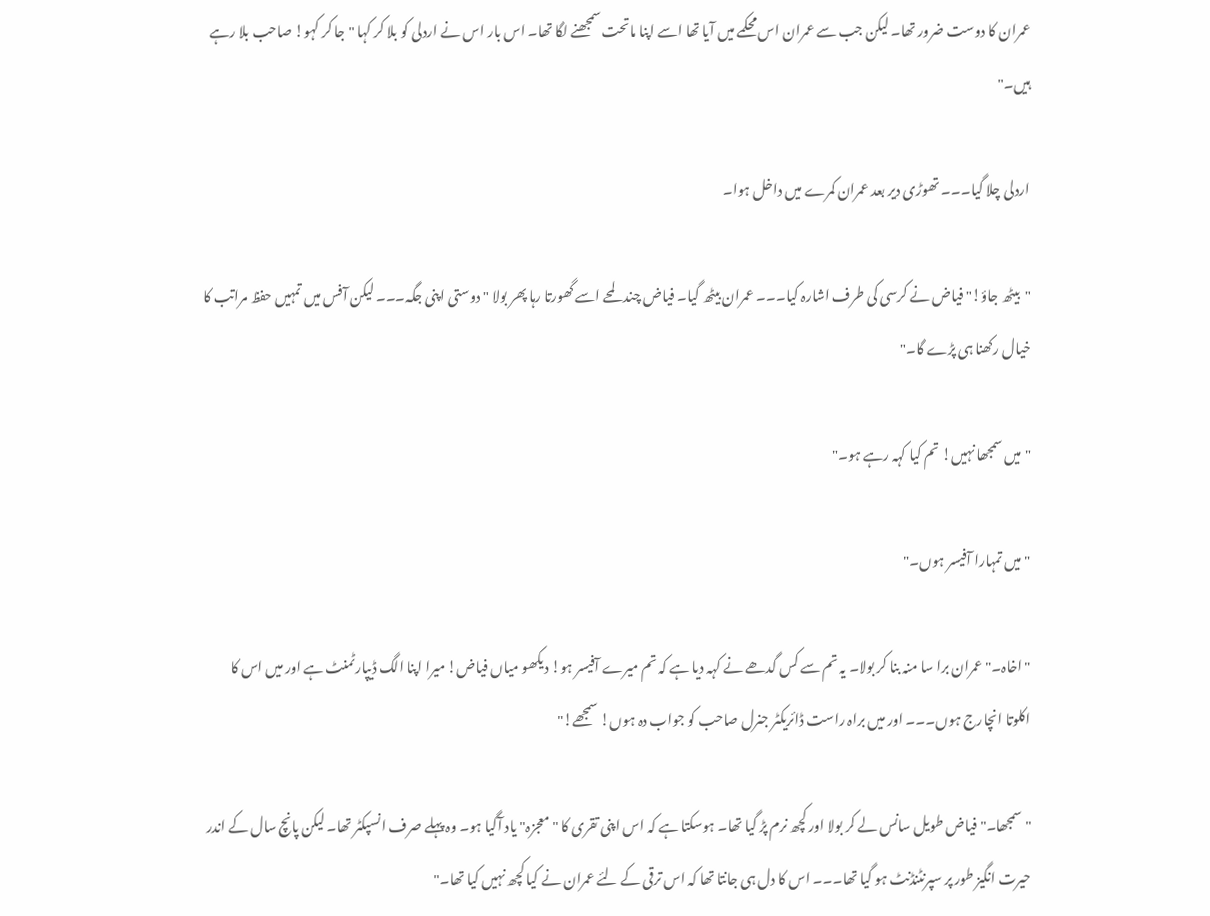عمران کا دوست ضرور تھا۔ لیکن جب سے عمران اس محکمے میں آیا تھا اسے اپنا ماتحت سمجھنے لگا تھا۔ اس بار اس نے اردلی کو بلا کر کہا "جا کر کہو! صاحب بلا رہے ہیں۔"

اردلی چلا گیا۔۔۔ تھوڑی دیر بعد عمران کمرے میں داخل ہوا۔

"بیٹھ جاؤ!" فیاض نے کرسی کی طرف اشارہ کیا۔۔۔ عمران بیٹھ گیا۔ فیاض چند لمحے اسے گھورتا رہا پھر بولا "دوستی اپنی جگہ۔۔۔ لیکن آفس میں تمہیں حفظ مراتب کا خیال رکھنا ہی پڑے گا۔"

"میں سمجھا نہیں! تم کیا کہہ رہے ہو۔"

"میں تمہارا آفیسر ہوں۔"

"اخاہ۔" عمران برا سا منہ بنا کر بولا۔ یہ تم سے کس گدھے نے کہہ دیا ہے کہ تم میرے آفیسر ہو! دیکھو میاں فیاض! میرا اپنا الگ ڈیپارٹمنٹ ہے اور میں اس کا اکلوتا انچارج ہوں۔۔۔ اور میں براہ راست ڈائریکٹر جنرل صاحب کو جواب دہ ہوں! سمجھے!"

"سمجھا۔" فیاض طویل سانس لے کر بولا اور کچھ نرم پڑ گیا تھا۔ ہوسکتا ہے کہ اس اپنی تقری کا "معجزہ" یاد آگیا ہو۔ وہ پہلے صرف انسپکٹر تھا۔ لیکن پانچ سال کے اندر حیرت انگیز طور پر سپرنٹنڈنٹ ہو گیا تھا۔۔۔ اس کا دل ہی جانتا تھا کہ اس ترقی کے لئے عمران نے کیا کچھ نہیں کیا تھا۔"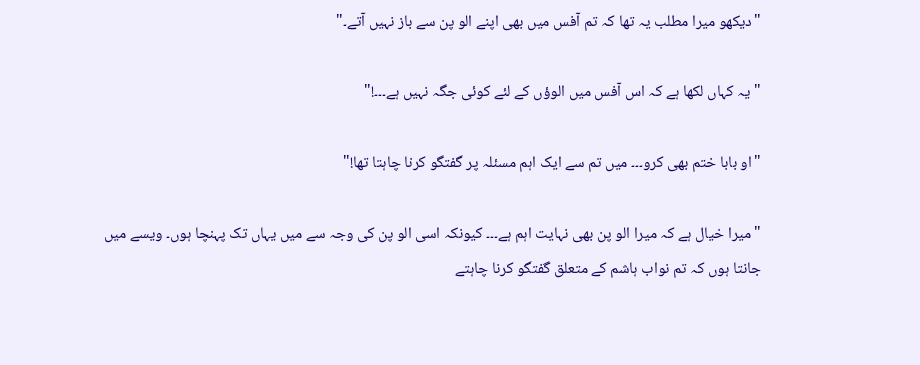"دیکھو میرا مطلب یہ تھا کہ تم آفس میں بھی اپنے الو پن سے باز نہیں آتے۔"

"یہ کہاں لکھا ہے کہ اس آفس میں الوؤں کے لئے کوئی جگہ نہیں ہے۔۔۔!"

"او بابا ختم بھی کرو۔۔۔ میں تم سے ایک اہم مسئلہ پر گفتگو کرنا چاہتا تھا!"

"میرا خیال ہے کہ میرا الو پن بھی نہایت اہم ہے۔۔۔ کیونکہ اسی الو پن کی وجہ سے میں یہاں تک پہنچا ہوں۔ ویسے میں جانتا ہوں کہ تم نواب ہاشم کے متعلق گفتگو کرنا چاہتے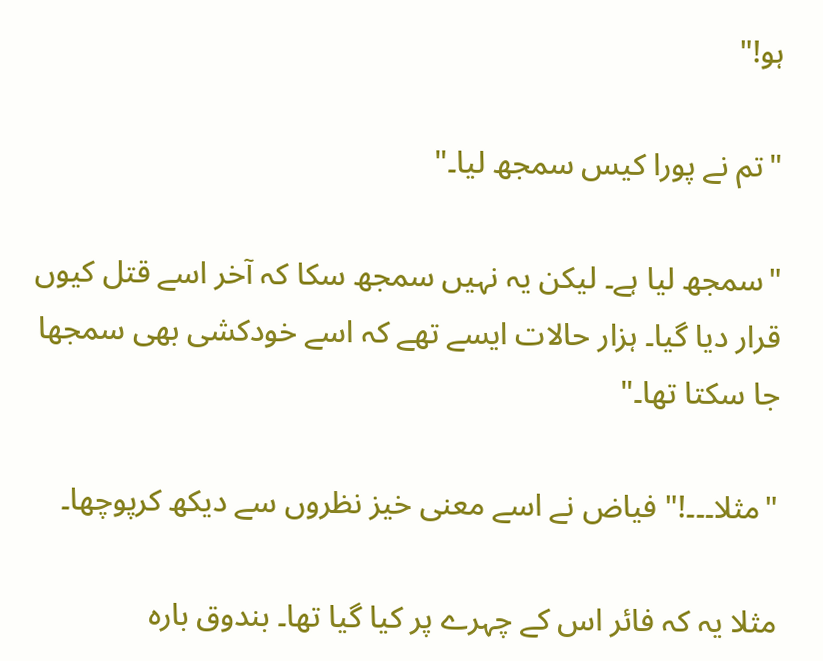ہو!"

"تم نے پورا کیس سمجھ لیا۔"

"سمجھ لیا ہے۔ لیکن یہ نہیں سمجھ سکا کہ آخر اسے قتل کیوں قرار دیا گیا۔ ہزار حالات ایسے تھے کہ اسے خودکشی بھی سمجھا جا سکتا تھا۔"

"مثلا۔۔۔!" فیاض نے اسے معنی خیز نظروں سے دیکھ کرپوچھا۔

مثلا یہ کہ فائر اس کے چہرے پر کیا گیا تھا۔ بندوق بارہ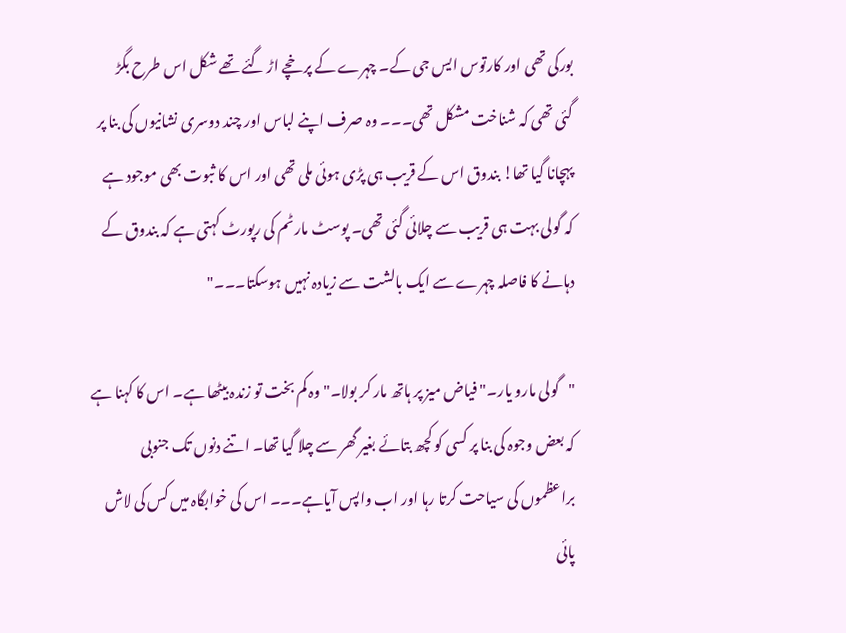بورکی تھی اور کارتوس ایس جی کے۔ چہرے کے پرخچے اڑ گئے تھے شکل اس طرح بگڑ گئی تھی کہ شناخت مشکل تھی۔۔۔ وہ صرف اپنے لباس اور چند دوسری نشانیوں کی بنا پر پہچانا گیا تھا! بندوق اس کے قریب ہی پڑی ہوئی ملی تھی اور اس کا ثبوت بھی موجود ہے کہ گولی بہت ہی قریب سے چلائی گئی تھی۔ پوسٹ مارٹم کی رپورٹ کہتی ہے کہ بندوق کے دہانے کا فاصلہ چہرے سے ایک بالشت سے زیادہ نہیں ہوسکتا۔۔۔"

"گولی مارو یار۔" فیاض میز پر ہاتھ مار کر بولا۔"وہ کم بخت تو زندہ بیٹھا ہے۔ اس کا کہنا ہے کہ بعض وجوہ کی بنا پر کسی کو کچھ بتائے بغیر گھر سے چلا گیا تھا۔ اتنے دنوں تک جنوبی براعظموں کی سیاحت کرتا رہا اور اب واپس آیاہے۔۔۔ اس کی خوابگاہ میں کس کی لاش پائی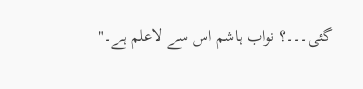گئی۔۔۔؟ نواب ہاشم اس سے لاعلم ہے۔"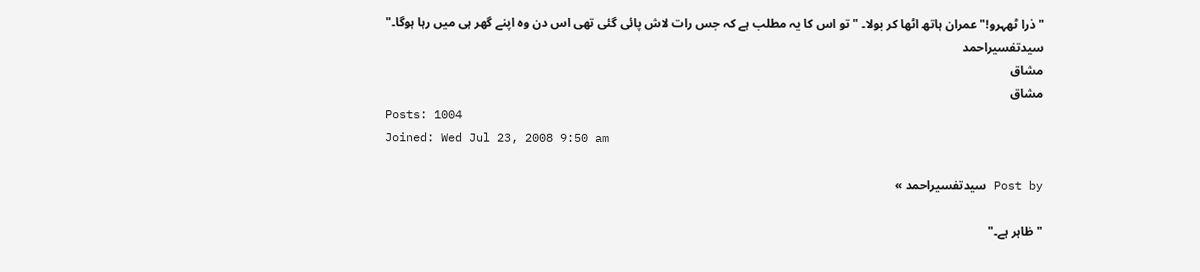"ذرا ٹھہرو!" عمران ہاتھ اٹھا کر بولا۔ "تو اس کا یہ مطلب ہے کہ جس رات لاش پائی گئی تھی اس دن وہ اپنے گھر ہی میں رہا ہوگا۔"
سیدتفسیراحمد
مشاق
مشاق
Posts: 1004
Joined: Wed Jul 23, 2008 9:50 am

Post by سیدتفسیراحمد »

"ظاہر ہے۔"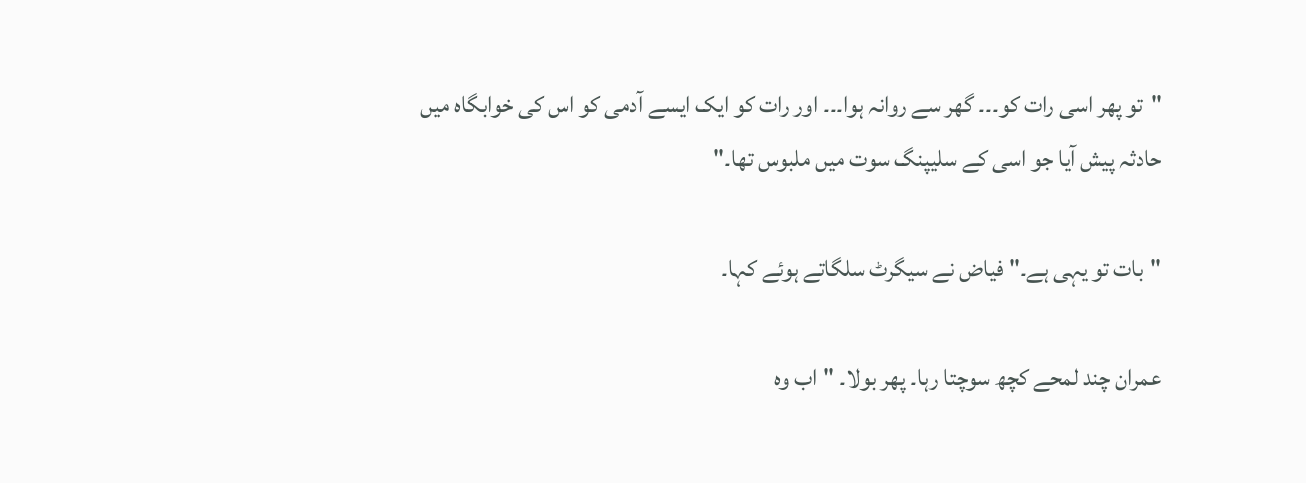"تو پھر اسی رات کو۔۔۔ گھر سے روانہ ہوا۔۔۔ اور رات کو ایک ایسے آدمی کو اس کی خوابگاہ میں حادثہ پیش آیا جو اسی کے سلیپنگ سوت میں ملبوس تھا۔"

"بات تو یہی ہے۔" فیاض نے سیگرٹ سلگاتے ہوئے کہا۔

عمران چند لمحے کچھ سوچتا رہا۔ پھر بولا۔ "اب وہ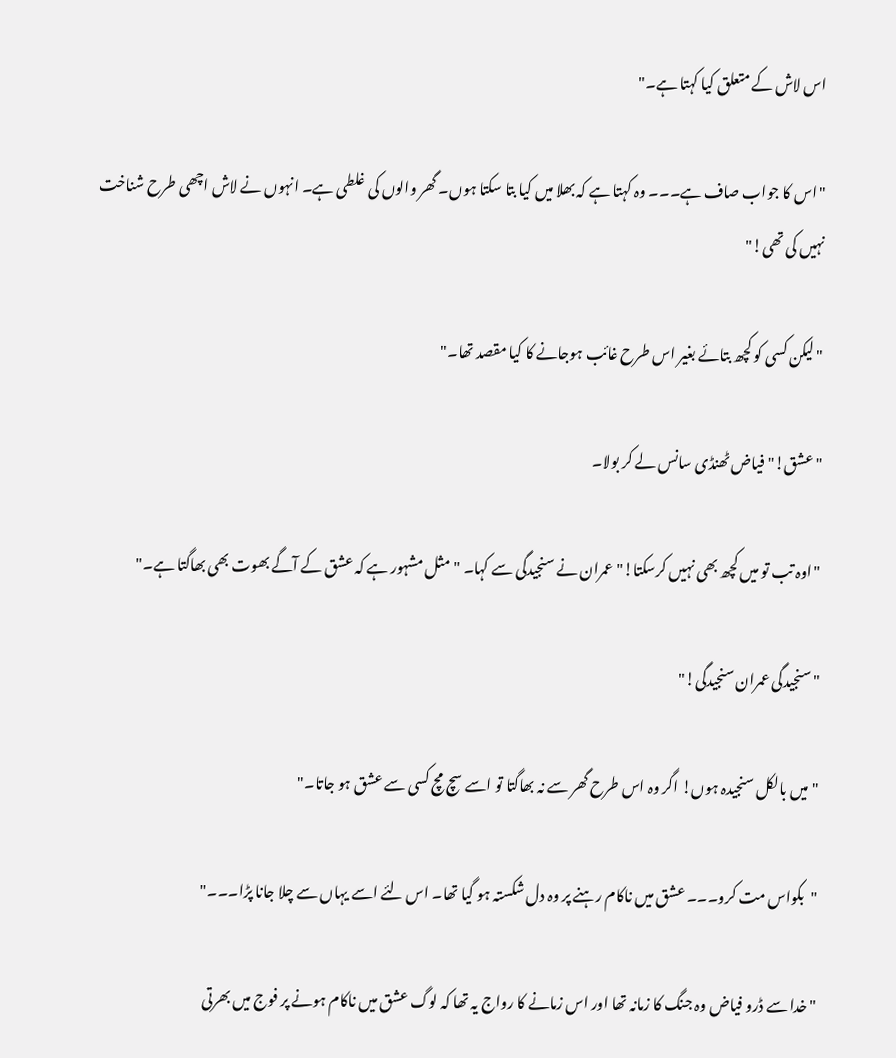اس لاش کے متعلق کیا کہتا ہے۔"

"اس کا جواب صاف ہے۔۔۔ وہ کہتا ہے کہ بھلا میں کیا بتا سکتا ہوں۔ گھر والوں کی غلطی ہے۔ انہوں نے لاش اچھی طرح شناخت نہیں کی تھی!"

"لیکن کسی کو کچھ بتائے بغیر اس طرح غائب ہوجانے کا کیا مقصد تھا۔"

"عشق!" فیاض ٹھنڈی سانس لے کر بولا۔

"اوہ تب تو میں کچھ بھی نہیں کرسکتا!" عمران نے سنجیدگی سے کہا۔ "مثل مشہور ہے کہ عشق کے آگے بھوت بھی بھاگتا ہے۔"

"سنجیدگی عمران سنجیدگی!"

"میں بالکل سنجیدہ ہوں! اگر وہ اس طرح گھر سے نہ بھاگتا تو اسے سچ مچ کسی سے عشق ہو جاتا۔"

"بکواس مت کرو۔۔۔ عشق میں ناکام رہنے پر وہ دل شکستہ ہو گیا تھا۔ اس لئے اسے یہاں سے چلا جانا پڑا۔۔۔"

"خدا سے ڈرو فیاض وہ جنگ کا زمانہ تھا اور اس زمانے کا رواج یہ تھا کہ لوگ عشق میں ناکام ہونے پر فوج میں بھرتی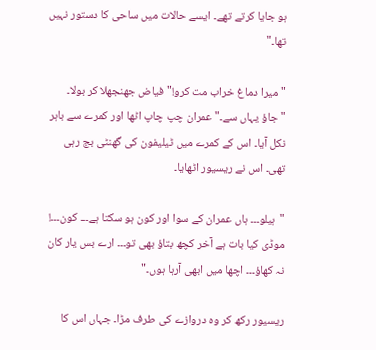ہو جایا کرتے تھے۔ ایسے حالات میں ساحی کا دستور نہیں تھا۔"

"میرا دماغ خراب مت کرو!" فیاض جھنجھلا کر بولا۔ "جاؤ یہاں سے۔" عمران چپ چاپ اٹھا اور کمرے سے باہر نکل آیا۔ اس کے کمرے میں ٹیلیفون کی گھنٹی بج رہی تھی۔ اس نے ریسیور اٹھایا۔

"ہیلو۔۔۔ ہاں عمران کے سوا اور کون ہو سکتا ہے۔۔۔ کون۔۔۔! موڈی کیا بات ہے آخر کچھ بتاؤ بھی تو۔۔۔ ارے بس یار کان نہ کھاؤ۔۔۔ اچھا میں ابھی آرہا ہوں۔"

ریسیور رکھ کر وہ دروازے کی طرف مڑا۔ جہاں اس کا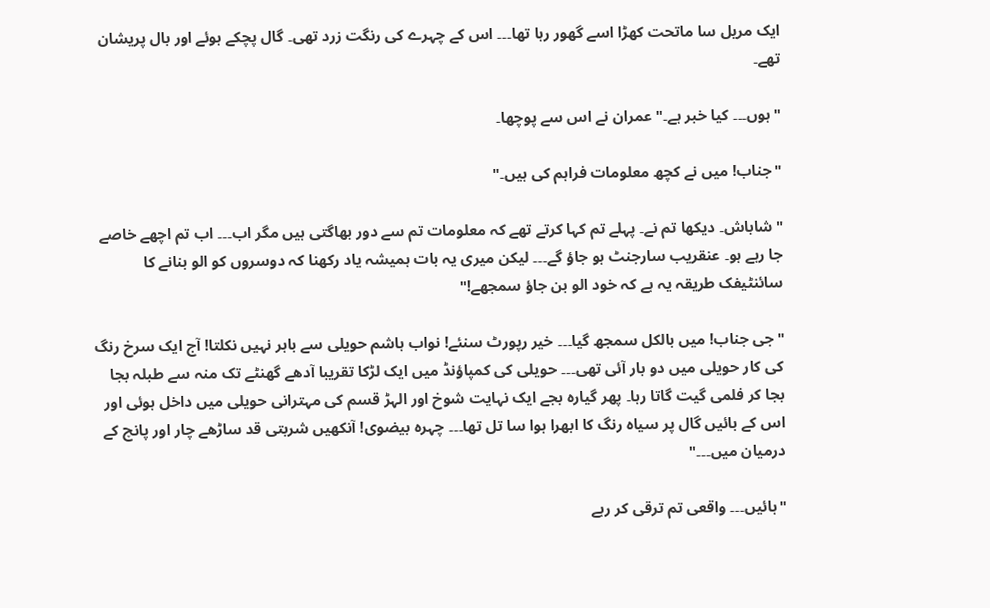ایک مریل سا ماتحت کھڑا اسے گھور رہا تھا۔۔۔ اس کے چہرے کی رنگت زرد تھی۔ گال پچکے ہوئے اور بال پریشان تھے۔

"ہوں۔۔۔ کیا خبر ہے۔" عمران نے اس سے پوچھا۔

"جناب! میں نے کچھ معلومات فراہم کی ہیں۔"

"شاباش۔ دیکھا تم نے۔ پہلے تم کہا کرتے تھے کہ معلومات تم سے دور بھاگتی ہیں مگر اب۔۔۔ اب تم اچھے خاصے جا رہے ہو۔ عنقریب سارجنٹ ہو جاؤ گے۔۔۔ لیکن میری یہ بات ہمیشہ یاد رکھنا کہ دوسروں کو الو بنانے کا سائنٹیفک طریقہ یہ ہے کہ خود الو بن جاؤ سمجھے!"

"جی جناب! میں بالکل سمجھ گیا۔۔۔ خیر رپورٹ سنئے! نواب ہاشم حویلی سے باہر نہیں نکلتا! آج ایک سرخ رنگ کی کار حویلی میں دو بار آئی تھی۔۔۔ حویلی کی کمپاؤنڈ میں ایک لڑکا تقریبا آدھے گھنٹے تک منہ سے طبلہ بجا بجا کر فلمی گیت گاتا رہا۔ پھر گیارہ بجے ایک نہایت شوخ اور الہڑ قسم کی مہترانی حویلی میں داخل ہوئی اور اس کے بائیں گال پر سیاہ رنگ کا ابھرا ہوا سا تل تھا۔۔۔ چہرہ بیضوی! آنکھیں شربتی قد ساڑھے چار اور پانچ کے درمیان میں۔۔۔"

"ہائیں۔۔۔ واقعی تم ترقی کر رہے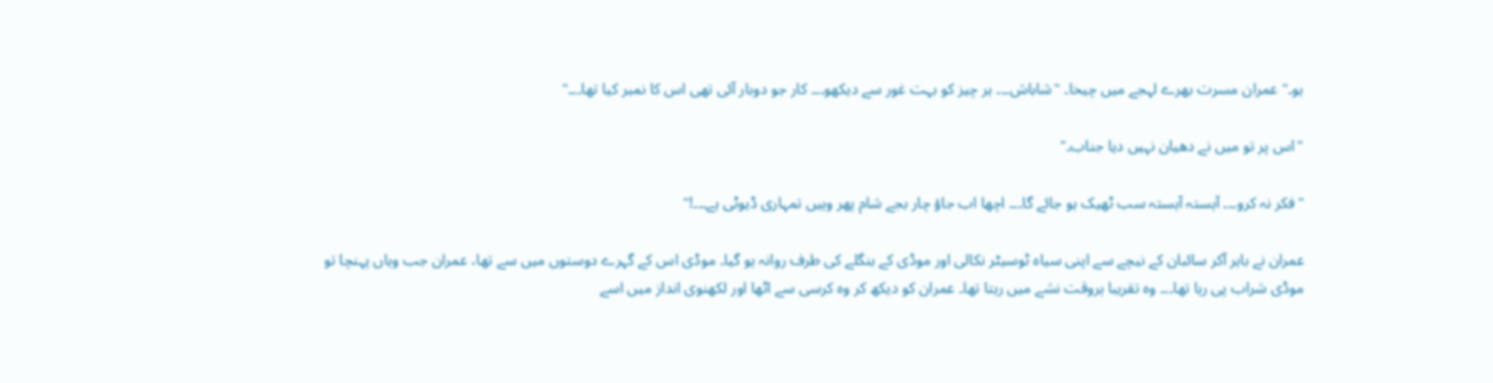ہو۔" عمران مسرت بھرے لہجے میں چیخا۔ "شاباش۔۔۔ ہر چیز کو بہت غور سے دیکھو۔۔۔ کار جو دوبار آئی تھی اس کا نمبر کیا تھا۔۔۔"

"اس پر تو میں نے دھیان نہیں دیا جناب۔"

"فکر نہ کرو۔۔۔ آہستہ آہستہ سب ٹھیک ہو جائے گا۔۔۔ اچھا اب جاؤ چار بجے شام پھر وہیں تمہاری ڈیوٹی ہے۔۔۔!"

عمران نے باہر آکر سائبان کے نیچے سے اپنی سیاہ ٹوسیٹر نکالی اور موڈی کے بنگلے کی طرف روانہ ہو گیا۔ موڈی اس کے گہرے دوستوں میں سے تھا، عمران جب وہاں پہنچا تو موڈی شراب پی رہا تھا۔۔۔ وہ تقریبا ہروقت نشے میں رہتا تھا۔ عمران کو دیکھ کر وہ کرسی سے اٹھا اور لکھنوی انداز میں اسے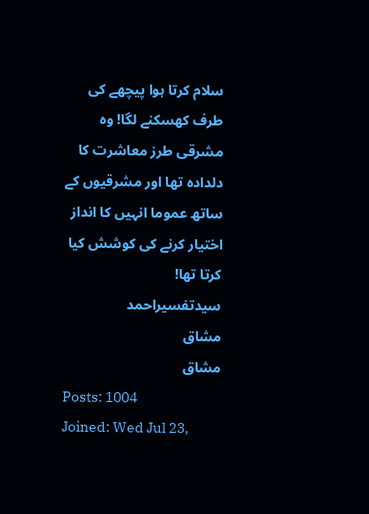سلام کرتا ہوا پیچھے کی طرف کھسکنے لگا! وہ مشرقی طرز معاشرت کا دلدادہ تھا اور مشرقیوں کے ساتھ عموما انہیں کا انداز اختیار کرنے کی کوشش کیا کرتا تھا!
سیدتفسیراحمد
مشاق
مشاق
Posts: 1004
Joined: Wed Jul 23,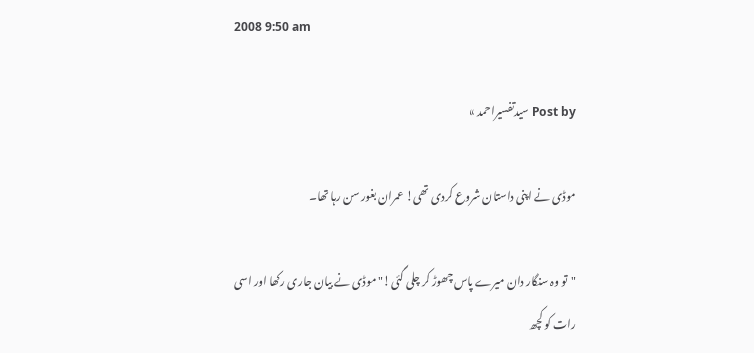2008 9:50 am

Post by سیدتفسیراحمد »

موڈی نے اپنی داستان شروع کردی تھی! عمران بغور سن رہا تھا۔

"تو وہ سنگار دان میرے پاس چھوڑ کر چلی گئی!" موڈی نے بیان جاری رکھا اور اسی رات کو کچھ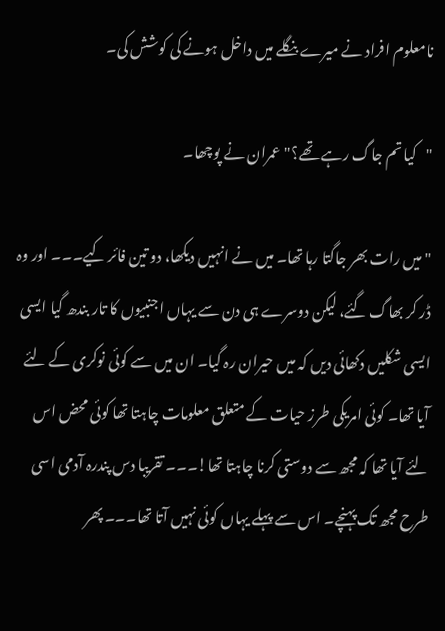نامعلوم افراد نے میرے بنگلے میں داخل ہونے کی کوشش کی۔

"کیا تم جاگ رہے تھے؟" عمران نے پوچھا۔

"میں رات بھر جاگتا رہا تھا۔ میں نے انہیں دیکھا، دو تین فائر کیے۔۔۔ اور وہ ڈر کر بھاگ گئے، لیکن دوسرے ہی دن سے یہاں اجنبیوں کا تار بندھ گیا ایسی ایسی شکلیں دکھائی دیں کہ میں حیران رہ گیا۔ ان میں سے کوئی نوکری کے لئے آیا تھا۔ کوئی امریکی طرز حیات کے متعلق معلومات چاہتا تھا کوئی محض اس لئے آیا تھا کہ مجھ سے دوستی کرنا چاہتا تھا!۔۔۔ تقریبا دس پندرہ آدمی اسی طرح مجھ تک پہنچے۔ اس سے پہلے یہاں کوئی نہیں آتا تھا۔۔۔ پھر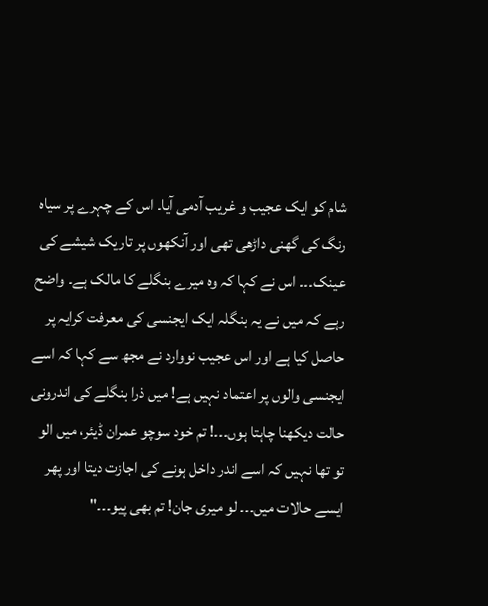شام کو ایک عجیب و غریب آدمی آیا۔ اس کے چہرے پر سیاہ رنگ کی گھنی داڑھی تھی اور آنکھوں پر تاریک شیشے کی عینک۔۔۔ اس نے کہا کہ وہ میرے بنگلے کا مالک ہے۔ واضح رہے کہ میں نے یہ بنگلہ ایک ایجنسی کی معرفت کرایہ پر حاصل کیا ہے اور اس عجیب نووارد نے مجھ سے کہا کہ اسے ایجنسی والوں پر اعتماد نہیں ہے! میں ذرا بنگلے کی اندرونی حالت دیکھنا چاہتا ہوں۔۔۔! تم خود سوچو عمران ڈیئر، میں الو تو تھا نہیں کہ اسے اندر داخل ہونے کی اجازت دیتا اور پھر ایسے حالات میں۔۔۔ لو میری جان! تم بھی پیو۔۔۔"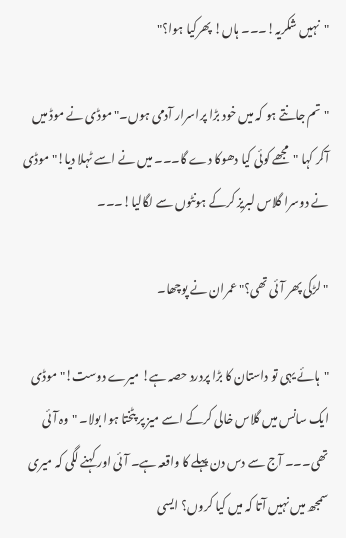"نہیں شکریہ!۔۔۔ ہاں! پھرکیا ہوا؟"

"تم جانتے ہو کہ میں خود بڑا پراسرار آدمی ہوں۔" موڈی نے موڈ میں آکر کہا "مجھے کوئی کیا دھوکا دے گا۔۔۔ میں نے اسے ٹہلا دیا!" موڈی نے دوسرا گلاس لبریز کرکے ہونٹوں سے لگالیا!۔۔۔

"لڑکی پھر آئی تھی؟" عمران نے پوچھا۔

"ہائے یہی تو داستان کا بڑا پردرد حصہ ہے! میرے دوست!" موڈی ایک سانس میں گلاس خالی کرکے اسے میز پر پٹختا ہوا بولا۔ "وہ آئی تھی۔۔۔ آج سے دس دن پہلے کا واقعہ ہے۔ آئی اور کہنے لگی کہ میری سمجھ میں نہیں آتا کہ میں کیا کروں؟ ایسی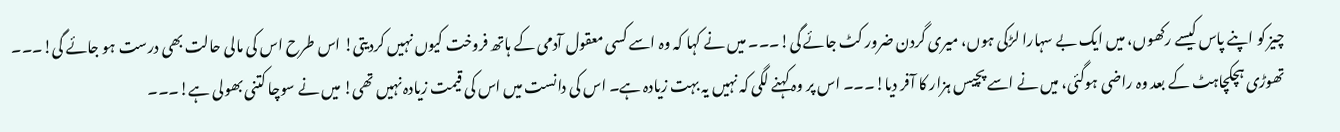چیز کو اپنے پاس کیسے رکھوں، میں ایک بے سہارا لڑکی ہوں، میری گردن ضرور کٹ جائے گی!۔۔۔ میں نے کہا کہ وہ اسے کسی معقول آدمی کے ہاتھ فروخت کیوں نہیں کردیتی! اس طرح اس کی مالی حالت بھی درست ہو جائے گی!۔۔۔ تھوڑی ہچکچاہٹ کے بعد وہ راضی ہوگئی، میں نے اسے پچیس ہزار کا آفر دیا!۔۔۔ اس پر وہ کہنے لگی کہ نہیں یہ بہت زیادہ ہے۔ اس کی دانست میں اس کی قیمت زیادہ نہیں تھی! میں نے سوچا کتنی بھولی ہے!۔۔۔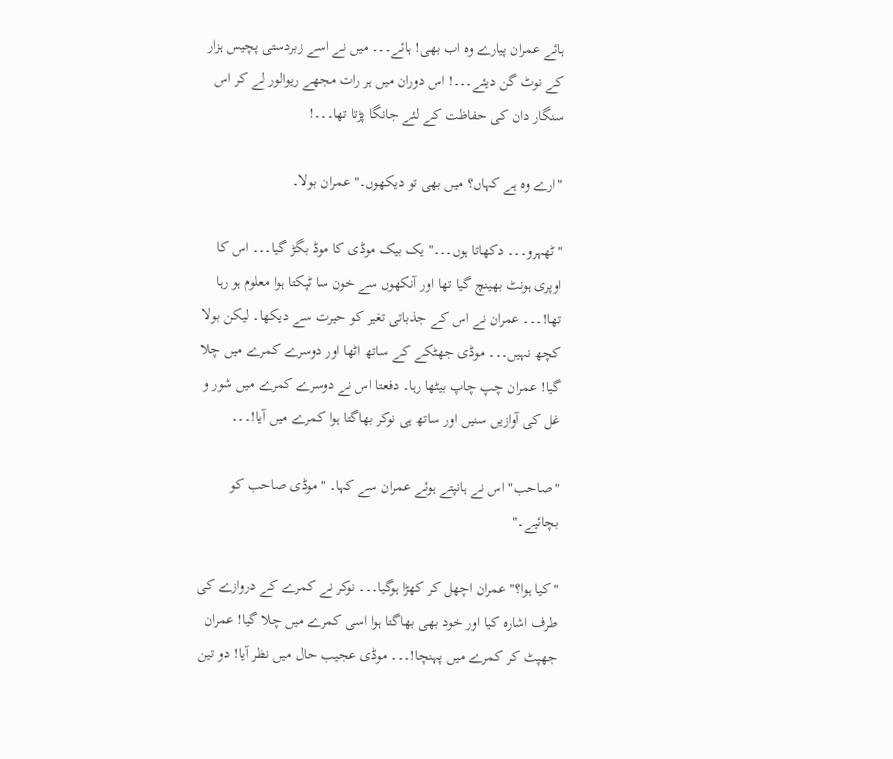ہائے عمران پیارے وہ اب بھی! ہائے۔۔۔ میں نے اسے زبردستی پچیس ہزار کے نوٹ گن دیئے۔۔۔! اس دوران میں ہر رات مجھے ریوالور لے کر اس سنگار دان کی حفاظت کے لئے جانگا پڑتا تھا۔۔۔!

"ارے وہ ہے کہاں؟ میں بھی تو دیکھوں۔" عمران بولا۔

"ٹھہرو۔۔۔ دکھاتا ہوں۔۔۔" یک بیک موڈی کا موڈ بگڑ گیا۔۔۔ اس کا اوپری ہونٹ بھینچ گیا تھا اور آنکھوں سے خون سا ٹپکتا ہوا معلوم ہو رہا تھا!۔۔۔ عمران نے اس کے جذباتی تغیر کو حیرت سے دیکھا۔ لیکن بولا کچھ نہیں۔۔۔ موڈی جھٹکے کے ساتھ اٹھا اور دوسرے کمرے میں چلا گیا! عمران چپ چاپ بیٹھا رہا۔ دفعتا اس نے دوسرے کمرے میں شور و غل کی آوازیں سنیں اور ساتھ ہی نوکر بھاگتا ہوا کمرے میں آیا!۔۔۔

"صاحب" اس نے ہانپتے ہوئے عمران سے کہا۔ "موڈی صاحب کو بچائیے۔"

"کیا ہوا؟" عمران اچھل کر کھڑا ہوگیا۔۔۔ نوکر نے کمرے کے دروازے کی طرف اشارہ کیا اور خود بھی بھاگتا ہوا اسی کمرے میں چلا گیا! عمران جھپٹ کر کمرے میں پہنچا!۔۔۔ موڈی عجیب حال میں نظر آیا! دو تین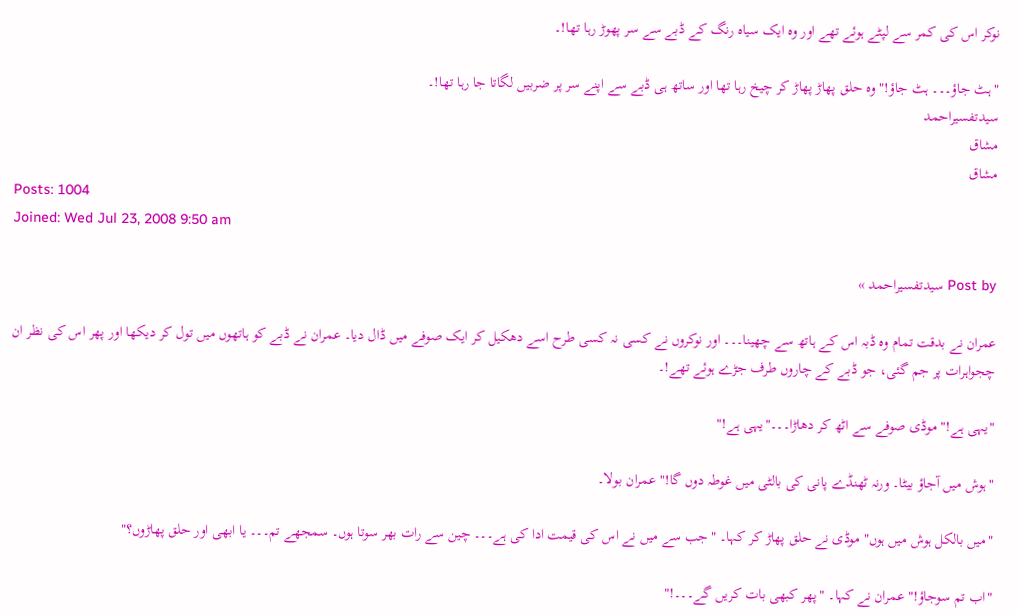نوکر اس کی کمر سے لپٹے ہوئے تھے اور وہ ایک سیاہ رنگ کے ڈبے سے سر پھوڑ رہا تھا!۔

"ہٹ جاؤ۔۔۔ ہٹ جاؤ!" وہ حلق پھاڑ پھاڑ کر چیخ رہا تھا اور ساتھ ہی ڈبے سے اپنے سر پر ضربیں لگاتا جا رہا تھا!۔
سیدتفسیراحمد
مشاق
مشاق
Posts: 1004
Joined: Wed Jul 23, 2008 9:50 am

Post by سیدتفسیراحمد »

عمران نے بدقت تمام وہ ڈبہ اس کے ہاتھ سے چھینا۔۔۔ اور نوکروں نے کسی نہ کسی طرح اسے دھکیل کر ایک صوفے میں ڈال دیا۔ عمران نے ڈبے کو ہاتھوں میں تول کر دیکھا اور پھر اس کی نظر ان چجواہرات پر جم گئی، جو ڈبے کے چاروں طرف جڑے ہوئے تھے!۔

"یہی ہے!" موڈی صوفے سے اٹھ کر دھاڑا۔۔۔"یہی ہے!"

"ہوش میں آجاؤ بیٹا۔ ورنہ ٹھنڈے پانی کی بالٹی میں غوطہ دوں گا!" عمران بولا۔

"میں بالکل ہوش میں ہوں" موڈی نے حلق پھاڑ کر کہا۔ "جب سے میں نے اس کی قیمت ادا کی ہے۔۔۔ چین سے رات بھر سوتا ہوں۔ سمجھے تم۔۔۔ یا ابھی اور حلق پھاڑوں؟"

"اب تم سوجاؤ!" عمران نے کہا۔ "پھر کبھی بات کریں گے۔۔۔!"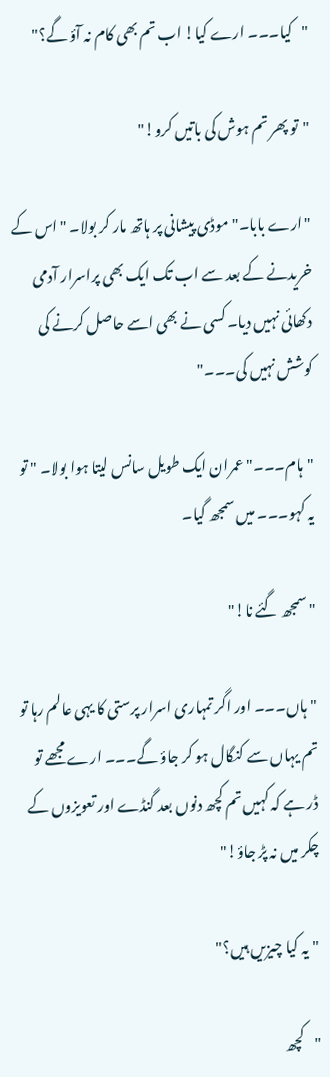"کیا۔۔۔ ارے کیا! اب تم بھی کام نہ آؤ گے؟"

"تو پھر تم ہوش کی باتیں کرو!"

"ارے بابا۔" موڈی پیشانی پر ہاتھ مار کر بولا۔ "اس کے خریدنے کے بعد سے اب تک ایک بھی پراسرار آدمی دکھائی نہیں دیا۔ کسی نے بھی اسے حاصل کرنے کی کوشش نہیں کی۔۔۔"

"ہام۔۔۔" عمران ایک طویل سانس لیتا ہوا بولا۔ " تو یہ کہو۔۔۔ میں سمجھ گیا۔

"سمجھ گئے نا!"

"ہاں۔۔۔ اور اگر تمہاری اسرار پرستی کا یہی عالم رہا تو تم یہاں سے کنگال ہو کر جاؤ گے۔۔۔ ارے مجھے تو ڈر ہے کہ کہیں تم کچھ دنوں بعد گنڈے اور تعویزوں کے چکر میں نہ پڑ جاؤ!"

"یہ کیا چیزیں ہیں؟"

"کچھ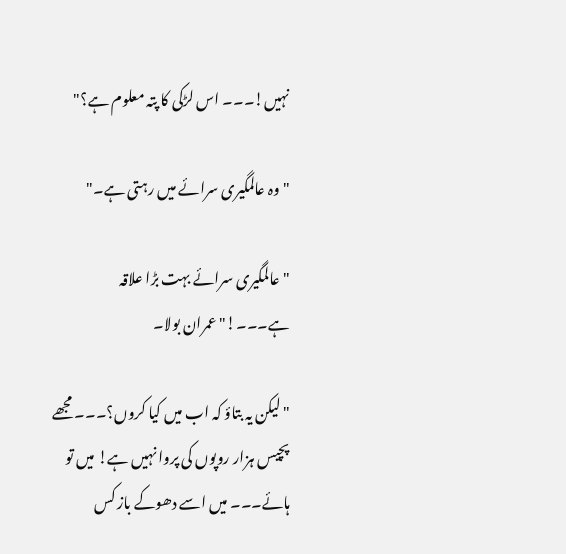نہیں!۔۔۔ اس لڑکی کا پتہ معلوم ہے؟"

"وہ عالمگیری سرائے میں رہتی ہے۔"

"عالمگیری سرائے بہت بڑا علاقہ ہے۔۔۔!" عمران بولا۔

"لیکن یہ بتاؤ کہ اب میں کیا کروں؟۔۔۔ مجھے پچیس ہزار روپوں کی پروا نہیں ہے! میں تو ہائے۔۔۔ میں اسے دھوکے باز کس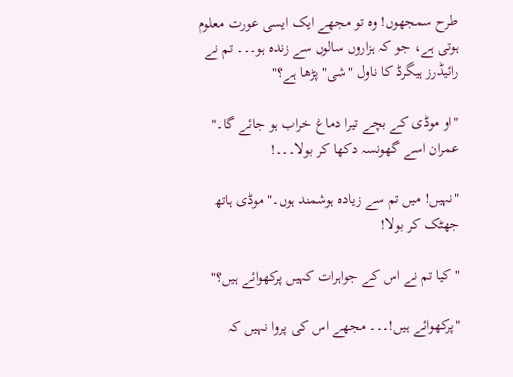طرح سمجھوں! وہ تو مجھے ایک ایسی عورت معلوم ہوتی ہے، جو کہ ہزاروں سالوں سے زندہ ہو۔۔۔ تم نے رائیڈرز ہیگرڈ کا ناول "شی" پڑھا ہے؟"

"او موڈی کے بچے تیرا دماغ خراب ہو جائے گا۔" عمران اسے گھونسہ دکھا کر بولا۔۔۔!

"نہیں! میں تم سے زیادہ ہوشمند ہوں۔" موڈی ہاتھ جھٹک کر بولا!

"کیا تم نے اس کے جواہرات کہیں پرکھوائے ہیں؟"

"پرکھوائے ہیں!۔۔۔ مجھے اس کی پروا نہیں کہ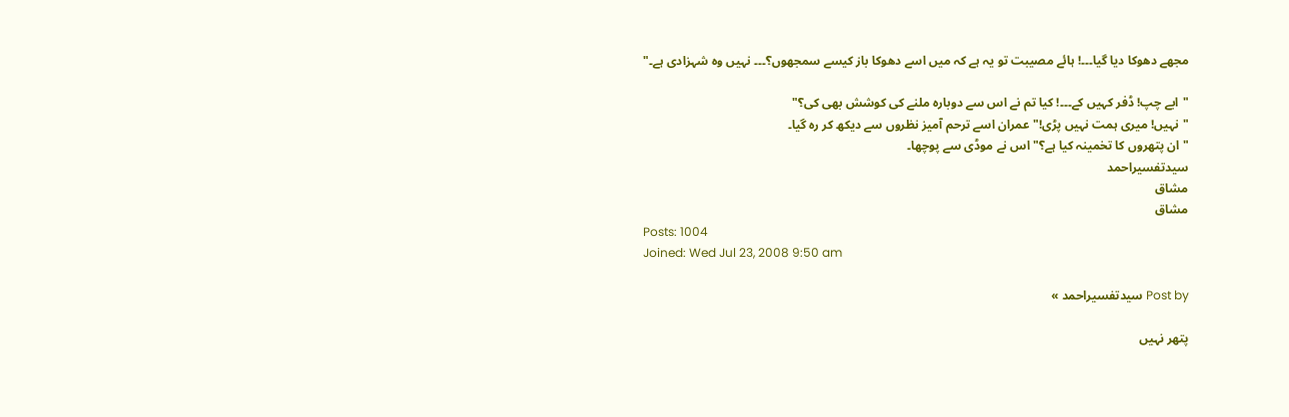مجھے دھوکا دیا گیا۔۔۔! ہائے مصیبت تو یہ ہے کہ میں اسے دھوکا باز کیسے سمجھوں؟۔۔۔ نہیں وہ شہزادی ہے۔"

"ابے چپ! ڈفر کہیں کے۔۔۔! کیا تم نے اس سے دوبارہ ملنے کی کوشش بھی کی؟"
"نہیں! میری ہمت نہیں پڑی!" عمران اسے ترحم آمیز نظروں سے دیکھ کر رہ گیا۔
"ان پتھروں کا تخمینہ کیا ہے؟" اس نے موڈی سے پوچھا۔
سیدتفسیراحمد
مشاق
مشاق
Posts: 1004
Joined: Wed Jul 23, 2008 9:50 am

Post by سیدتفسیراحمد »

پتھر نہیں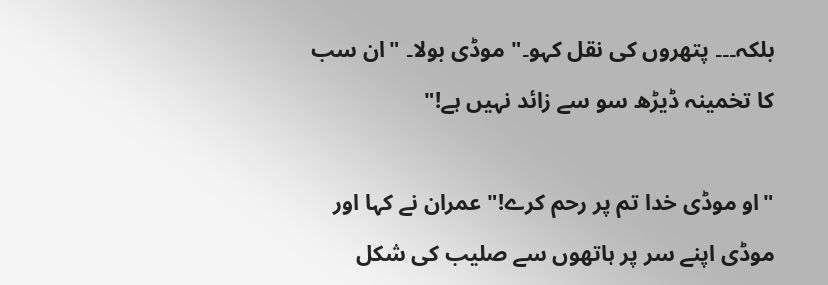بلکہ۔۔۔ پتھروں کی نقل کہو۔" موڈی بولا۔ "ان سب کا تخمینہ ڈیڑھ سو سے زائد نہیں ہے!"

"او موڈی خدا تم پر رحم کرے!" عمران نے کہا اور موڈی اپنے سر پر ہاتھوں سے صلیب کی شکل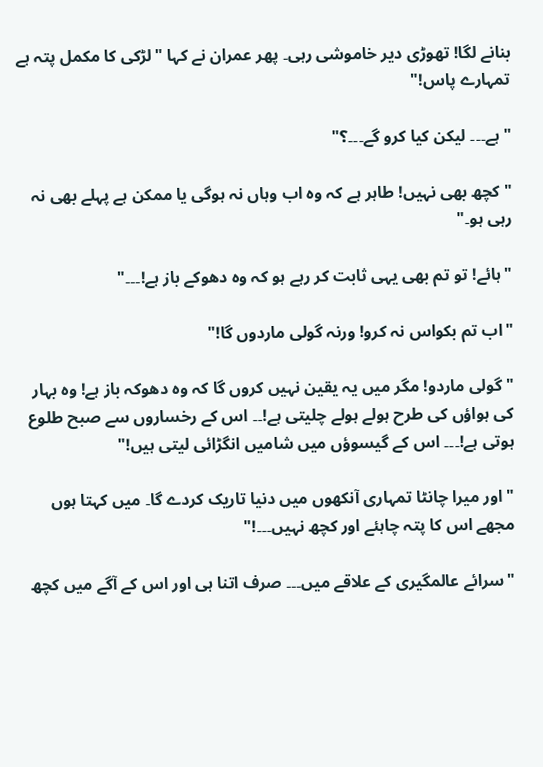بنانے لگا! تھوڑی دیر خاموشی رہی۔ پھر عمران نے کہا "لڑکی کا مکمل پتہ ہے تمہارے پاس!"

"ہے۔۔۔ لیکن کیا کرو گے۔۔۔؟"

"کچھ بھی نہیں! طاہر ہے کہ وہ اب وہاں نہ ہوگی یا ممکن ہے پہلے بھی نہ رہی ہو۔"

"ہائے! تو تم بھی یہی ثابت کر رہے ہو کہ وہ دھوکے باز ہے!۔۔۔"

"اب تم بکواس نہ کرو! ورنہ گولی ماردوں گا!"

"گولی ماردو! مگر میں یہ یقین نہیں کروں گا کہ وہ دھوکہ باز ہے! وہ بہار کی ہواؤں کی طرح ہولے ہولے چلیتی ہے!۔۔ اس کے رخساروں سے صبح طلوع ہوتی ہے!۔۔۔ اس کے گیسوؤں میں شامیں انگڑائی لیتی ہیں!"

"اور میرا چانٹا تمہاری آنکھوں میں دنیا تاریک کردے گا۔ میں کہتا ہوں مجھے اس کا پتہ چاہئے اور کچھ نہیں۔۔۔!"

"سرائے عالمگیری کے علاقے میں۔۔۔ صرف اتنا ہی اور اس کے آگے میں کچھ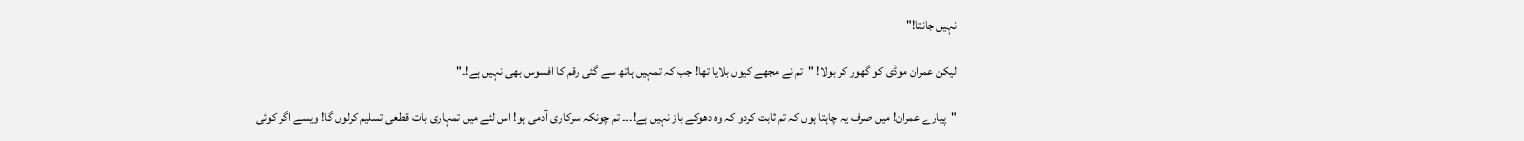نہیں جانتا!"

لیکن عمران موڈی کو گھور کر بولا! "تم نے مجھے کیوں بلایا تھا! جب کہ تمہیں ہاتھ سے گئی رقم کا افسوس بھی نہیں ہے!۔"

"پیارے عمران! میں صرف یہ چاہتا ہوں کہ تم ثابت کردو کہ وہ دھوکے باز نہیں ہے!۔۔۔ تم چونکہ سرکاری آدمی ہو! اس لئے میں تمہاری بات قطعی تسلیم کرلوں گا! ویسے اگر کوئی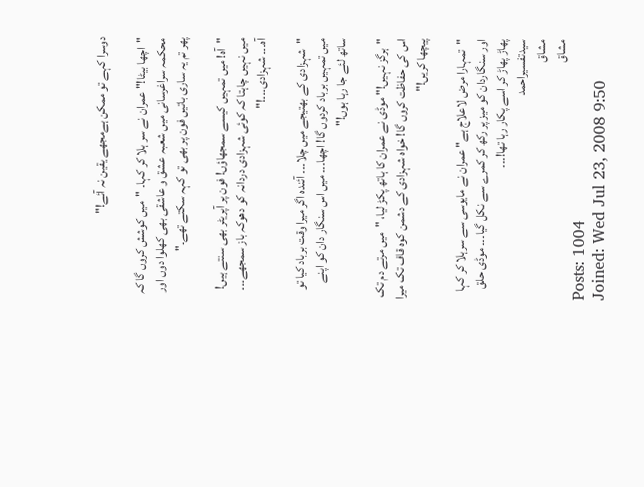دوسرا کہے تو ممکن ہےمجھے یقین نہ آئے!"

"اچھا بیٹا!" عمران نے سر ہلا کر کہا۔ "میں کوشش کروں گا کہ محکمہ سراغرسانی میں شعبہ عشق و عاشقی بھی کھلوا دوں اور پھر تم یہ ساری باتیں فون پر بھی تو کہہ سکتے تھے۔"

"آہ! میں تمہیں کیسے سمجھاؤں! فون پر آپریٹر بھی سنتے ہیں! میں نہیں چاہتا کہ کوئی شہزادی دردانہ کو دھوکہ باز سمجھے۔۔۔ آہ۔۔۔ شہزادی۔۔۔!"

"شہزادی کے بھتیجے میں چلا۔۔۔ آئندہ اگر میرا وقت برباد کیا تو میں تمہیں برباد کردوں گا! اچھا۔۔۔ میں اس سنگار دان کو اپنے ساتھ لئے جا رہا ہوں!"

"ہرگز نہیں!" موڈی نے عمران کا ہاتھ پکڑ لیا، "میں مرتے دم تک اس کی حفاظت کروں گا! خواہ شہزادی کے دشمن کوہ قاف تک میرا پیچھا کریں!"

"تمہارا مرض لاعلاج ہے" عمران نے مایوسی سے سرہلا کر کہا اور سنگاردان کو میز پر رکھ کر کمرے سے نکل گیا۔۔۔ موڈی حلق پھاڑ پھاڑ کر اسے پکار رہا تھا!۔۔۔
سیدتفسیراحمد
مشاق
مشاق
Posts: 1004
Joined: Wed Jul 23, 2008 9:50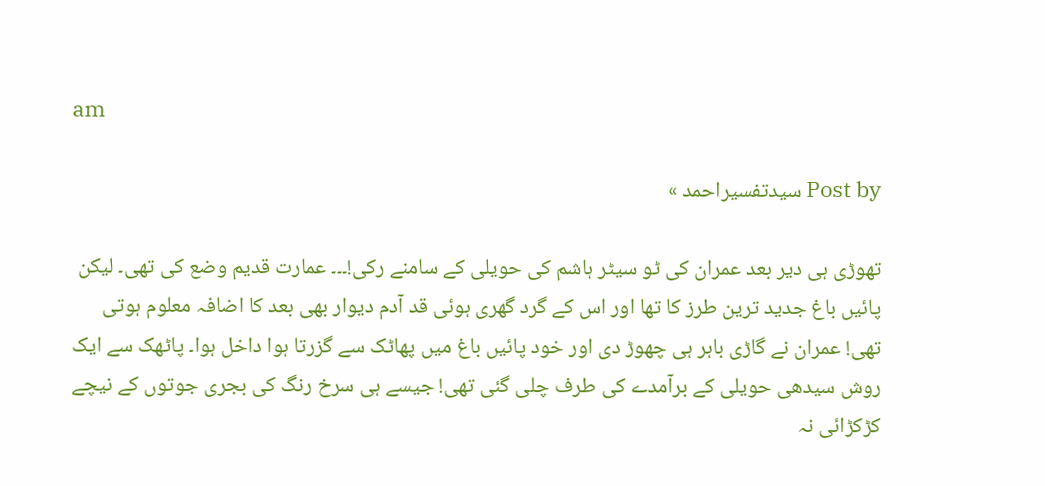am

Post by سیدتفسیراحمد »

تھوڑی ہی دیر بعد عمران کی ٹو سیٹر ہاشم کی حویلی کے سامنے رکی!۔۔۔ عمارت قدیم وضع کی تھی۔ لیکن پائیں باغ جدید ترین طرز کا تھا اور اس کے گرد گھری ہوئی قد آدم دیوار بھی بعد کا اضافہ معلوم ہوتی تھی! عمران نے گاڑی باہر ہی چھوڑ دی اور خود پائیں باغ میں پھاٹک سے گزرتا ہوا داخل ہوا۔ پاٹھک سے ایک روش سیدھی حویلی کے برآمدے کی طرف چلی گئی تھی! جیسے ہی سرخ رنگ کی بجری جوتوں کے نیچے کڑکڑائی نہ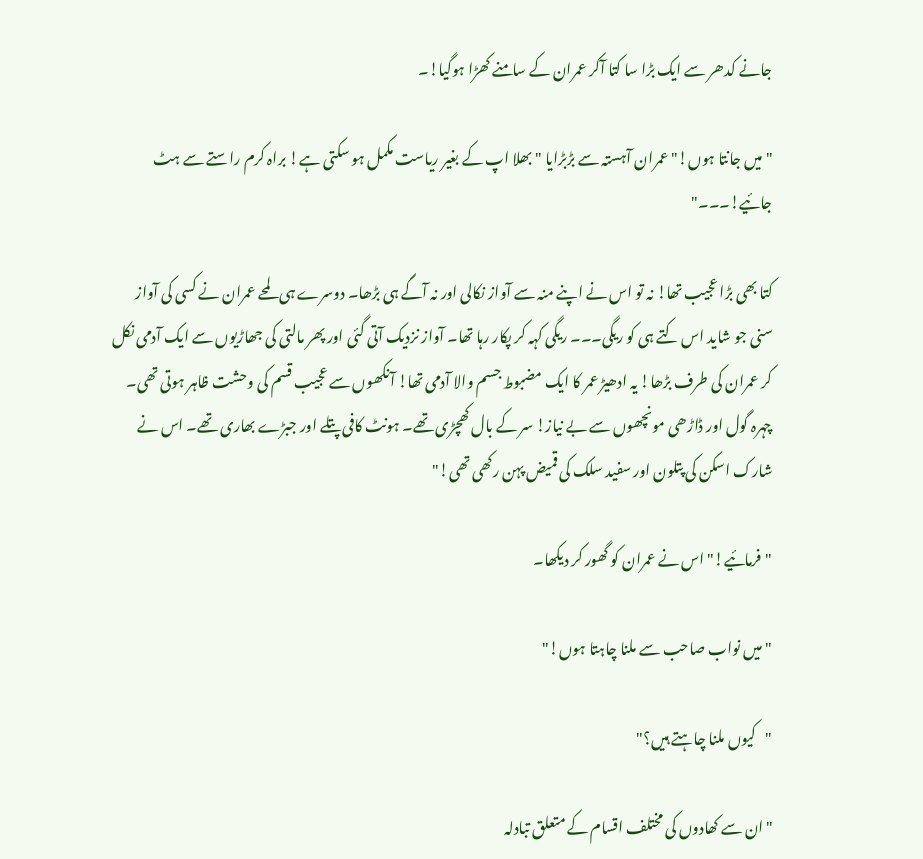جانے کدھر سے ایک بڑا سا کتا آکر عمران کے سامنے کھڑا ہوگیا!۔

"میں جانتا ہوں!" عمران آہستہ سے بڑبڑایا "بھلا اپ کے بغیر ریاست مکمل ہو سکتی ہے! براہ کرم راستے سے ہٹ جائیے!۔۔۔"

کتا بھی بڑا عجیب تھا! نہ تو اس نے اپنے منہ سے آواز نکالی اور نہ آگے ہی بڑھا۔ دوسرے ہی لمحے عمران نے کسی کی آواز سنی جو شاید اس کتے ہی کو ریگی۔۔۔ ریگی کہہ کر پکار رہا تھا۔ آواز نزدیک آتی گئی اور پھر مالتی کی جھاڑیوں سے ایک آدمی نکل کر عمران کی طرف بڑھا! یہ ادھیڑ عمر کا ایک مضبوط جسم والا آدمی تھا! آنکھوں سے عجیب قسم کی وحشت ظاہر ہوتی تھی۔ چہرہ گول اور ڈاڑھی مونچھوں سے بے نیاز! سر کے بال کھچڑی تھے۔ ہونٹ کافی پتلے اور جبڑے بھاری تھے۔ اس نے شارک اسکن کی پتلون اور سفید سلک کی قمیض پہن رکھی تھی!"

"فرمائیے!" اس نے عمران کو گھور کر دیکھا۔

"میں نواب صاحب سے ملنا چاہتا ہوں!"

"کیوں ملنا چاہتے ہیں؟"

"ان سے کھادوں کی مختلف اقسام کے متعلق تبادلہ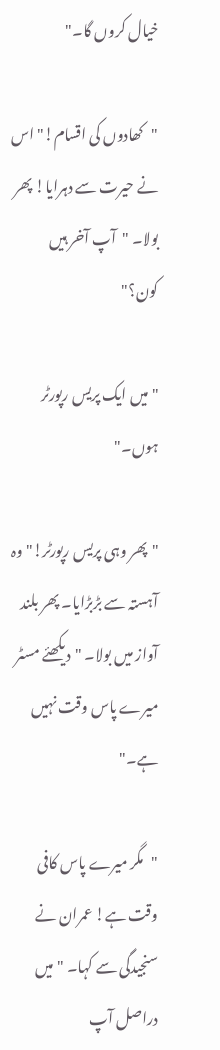خیال کروں گا۔"

"کھادوں کی اقسام!" اس نے حیرت سے دہرایا! پھر بولا۔ "آپ آخر ہیں کون؟"

"میں ایک پریس رپورٹر ہوں۔"

"پھر وہی پریس رپورٹر!" وہ آہستہ سے بڑبڑایا۔ پھر بلند آواز میں بولا۔ "دیکھئے مسٹر میرے پاس وقت نہیں ہے۔"

"مگر میرے پاس کافی وقت ہے! عمران نے سنجیدگی سے کہا۔ "میں دراصل آپ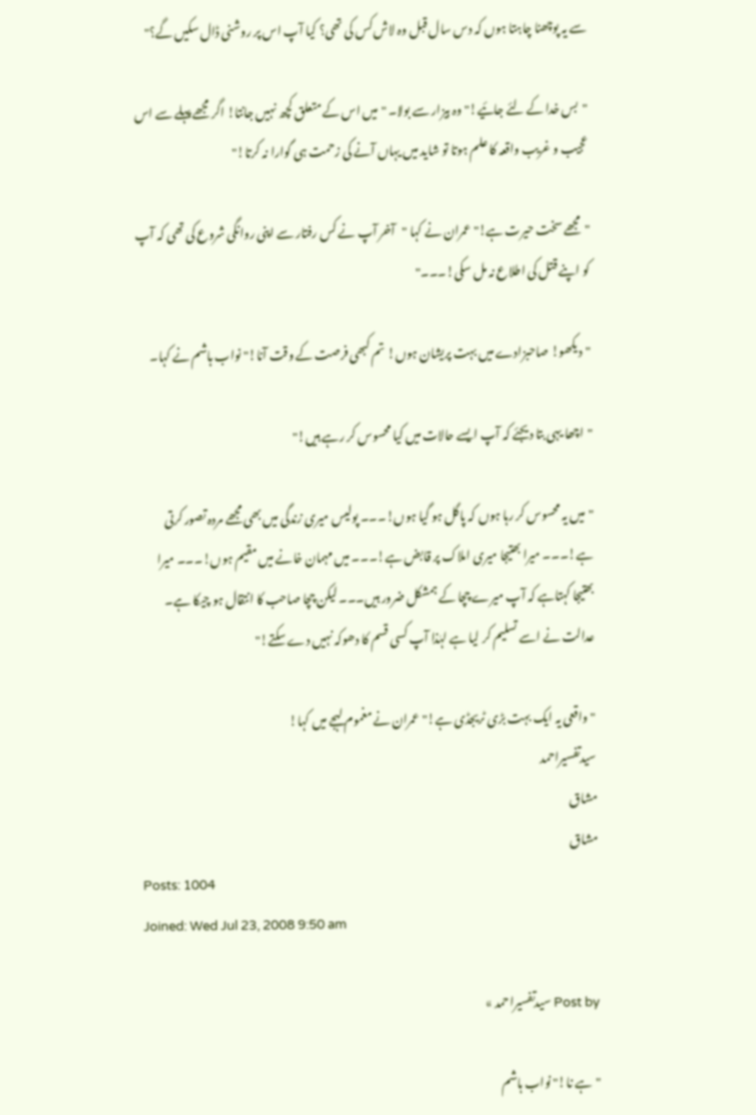سے یہ پوچھنا چاہتا ہوں کہ دس سال قبل وہ لاش کس کی تھی؟ کیا آپ اس پر روشنی ڈال سکیں گے؟"

"بس خدا کے لئے جائیے!" وہ بیزار سے بولا۔ "میں اس کے متعلق کچھ نہیں جانتا! اگر مجھے پہلے سے اس عجیب و غریب واقعہ کا علم ہوتا تو شاید میں یہاں آنے کی زحمت ہی گوارا نہ کرتا!"

"مجھے سخت حیرت ہے!" عمران نے کہا "آخر آپ نے کس رفتار سے اپنی روانگی شروع کی تھی کہ آپ کو اپنے قتل کی اطلاع نہ مل سکی!۔۔۔"

"دیکھو! صاحبزادے میں بہت پریشان ہوں! تم کبھی فرصت کے وقت آنا!" نواب ہاشم نے کہا۔

"اچھا یہی بتا دیجئے کہ آپ ایسے حالات میں کیا محسوس کر رہے ہیں!"

"میں یہ محسوس کر رہا ہوں کہ پاگل ہو گیا ہوں!۔۔۔ پولیس میری زندگی میں بھی مجھے مردہ تصور کرتی ہے!۔۔۔ میرا بھتیجا میری املاک پر قابض ہے!۔۔۔ میں مہمان خانے میں مقیم ہوں!۔۔۔ میرا بھتیجا کہتاہے کہ آپ میرے چچا کے ہمشکل ضرور ہیں۔۔۔ لیکن چچا صاحب کا انتقال ہو چیکا ہے۔ عدالت نے اسے تسلیم کر لیا ہے لہٰذا آپ کسی قسم کا دھوکہ نہیں دے سکتے!"

"واقعی یہ ایک بہت بڑی ٹریجڈی ہے!" عمران نے مغموم لہجے میں کہا!
سیدتفسیراحمد
مشاق
مشاق
Posts: 1004
Joined: Wed Jul 23, 2008 9:50 am

Post by سیدتفسیراحمد »

"ہے نا!" نواب ہاشم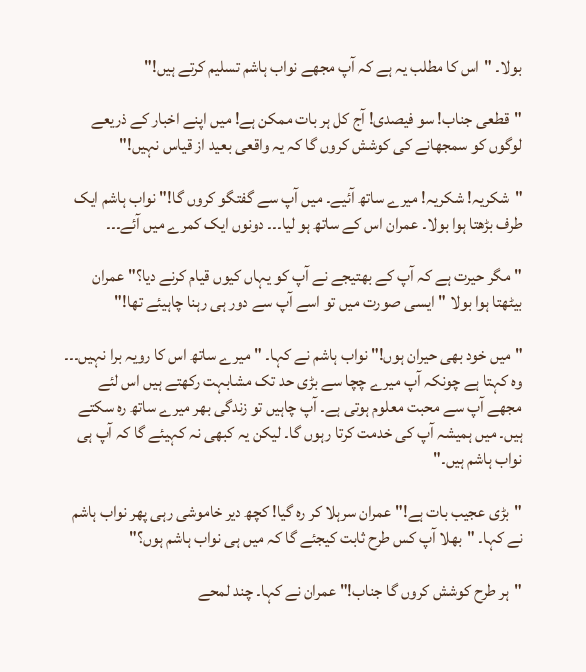بولا۔ "اس کا مطلب یہ ہے کہ آپ مجھے نواب ہاشم تسلیم کرتے ہیں!"

"قطعی جناب! سو فیصدی! آج کل ہر بات ممکن ہے! میں اپنے اخبار کے ذریعے لوگوں کو سمجھانے کی کوشش کروں گا کہ یہ واقعی بعید از قیاس نہیں!"

"شکریہ! شکریہ! میرے ساتھ آئیے۔ میں آپ سے گفتگو کروں گا!" نواب ہاشم ایک طرف بڑھتا ہوا بولا۔ عمران اس کے ساتھ ہو لیا۔۔۔ دونوں ایک کمرے میں آئے۔۔۔

"مگر حیرت ہے کہ آپ کے بھتیجے نے آپ کو یہاں کیوں قیام کرنے دیا؟" عمران بیٹھتا ہوا بولا "ایسی صورت میں تو اسے آپ سے دور ہی رہنا چاہیئے تھا!"

"میں خود بھی حیران ہوں!" نواب ہاشم نے کہا۔ "میرے ساتھ اس کا رویہ برا نہیں۔۔۔ وہ کہتا ہے چونکہ آپ میرے چچا سے بڑی حد تک مشابہت رکھتے ہیں اس لئے مجھے آپ سے محبت معلوم ہوتی ہے۔ آپ چاہیں تو زندگی بھر میرے ساتھ رہ سکتے ہیں۔ میں ہمیشہ آپ کی خدمت کرتا رہوں گا۔ لیکن یہ کبھی نہ کہیئے گا کہ آپ ہی نواب ہاشم ہیں۔"

"بڑی عجیب بات ہے!" عمران سرہلا کر رہ گیا! کچھ دیر خاموشی رہی پھر نواب ہاشم نے کہا۔ "بھلا آپ کس طرح ثابت کیجئے گا کہ میں ہی نواب ہاشم ہوں؟"

"ہر طرح کوشش کروں گا جناب!" عمران نے کہا۔ چند لمحے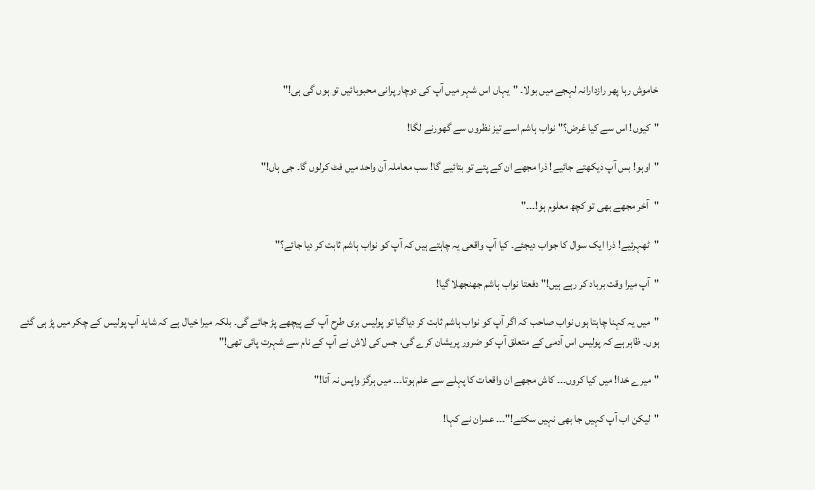خاموش رہا پھر رازدارانہ لہجے میں بولا۔ "یہاں اس شہر میں آپ کی دوچار پرانی محبوبائیں تو ہوں گی ہی!"

"کیوں! اس سے کیا غرض؟" نواب ہاشم اسے تیز نظروں سے گھورنے لگا!

"اوہو! بس آپ دیکھتے جائیے! ذرا مجھے ان کے پتے تو بتائیے گا! سب معاملہ آن واحد میں فٹ کرلوں گا۔ جی ہاں!"

"آخر مجھے بھی تو کچھ معلوم ہو!۔۔۔"

"ٹھہرئیے! ذرا ایک سوال کا جواب دیجئے۔ کیا آپ واقعی یہ چاہتے ہیں کہ آپ کو نواب ہاشم ثابت کر دیا جائے؟"

"آپ میرا وقت برباد کر رہے ہیں!" دفعتا نواب ہاشم جھنجھلا گیا!

"میں یہ کہنا چاہتا ہوں نواب صاحب کہ اگر آپ کو نواب ہاشم ثابت کر دیاگیا تو پولیس بری طرح آپ کے پیچھے پڑ جائے گی۔ بلکہ میرا خیال ہے کہ شاید آپ پولیس کے چکر میں پڑ ہی گئے ہوں۔ ظاہر ہے کہ پولیس اس آدمی کے متعلق آپ کو ضرور پریشان کرے گی، جس کی لاش نے آپ کے نام سے شہرت پائی تھی!"

"میرے خدا! میں کیا کروں۔۔۔ کاش مجھے ان واقعات کا پہلے سے علم ہوتا۔۔۔ میں ہرگز واپس نہ آتا!"

"لیکن اب آپ کہیں جا بھی نہیں سکتے!"۔۔۔ عمران نے کہا!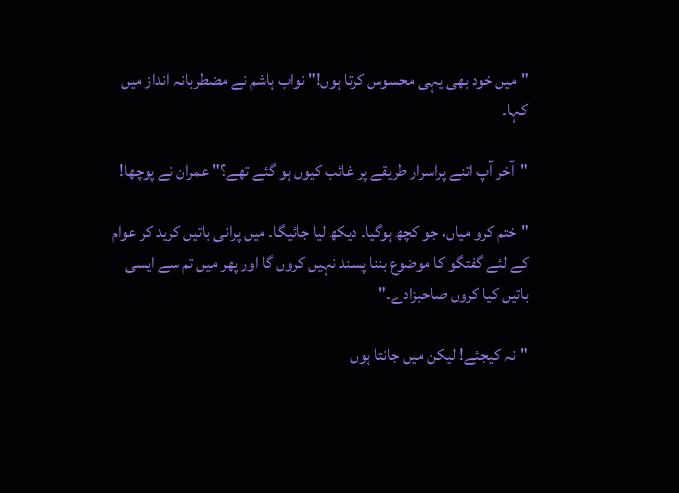"میں خود بھی یہی محسوس کرتا ہوں!" نواب ہاشم نے مضطربانہ انداز میں کہا۔

"آخر آپ اتنے پراسرار طریقے پر غائب کیوں ہو گئے تھے؟" عمران نے پوچھا!

"ختم کرو میاں، جو کچھ ہوگیا۔ دیکھ لیا جائیگا۔ میں پرانی باتیں کرید کر عوام کے لئے گفتگو کا موضوع بننا پسند نہیں کروں گا اور پھر میں تم سے ایسی باتیں کیا کروں صاحبزادے۔"

"نہ کیجئے! لیکن میں جانتا ہوں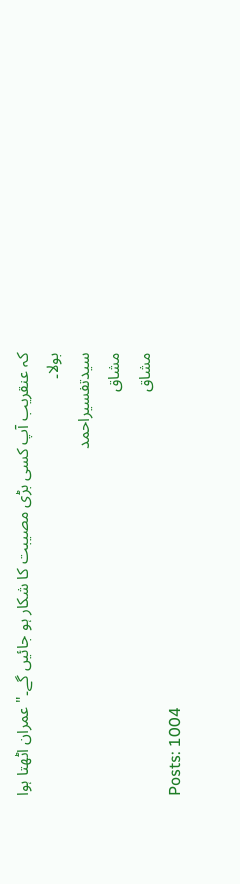کہ عنقریب آپ کسی بڑی مصیبت کا شکار ہو جائیں گے۔" عمران اٹھتا ہوا بولا۔
سیدتفسیراحمد
مشاق
مشاق
Posts: 1004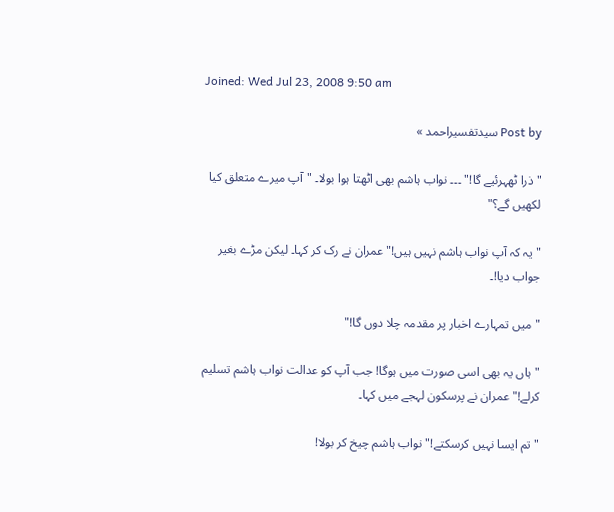Joined: Wed Jul 23, 2008 9:50 am

Post by سیدتفسیراحمد »

"ذرا ٹھہرئیے گا!" ۔۔۔ نواب ہاشم بھی اٹھتا ہوا بولا۔ "آپ میرے متعلق کیا لکھیں گے؟"

"یہ کہ آپ نواب ہاشم نہیں ہیں!" عمران نے رک کر کہا۔ لیکن مڑے بغیر جواب دیا!۔

"میں تمہارے اخبار پر مقدمہ چلا دوں گا!"

"ہاں یہ بھی اسی صورت میں ہوگا! جب آپ کو عدالت نواب ہاشم تسلیم کرلے!" عمران نے پرسکون لہجے میں کہا۔

"تم ایسا نہیں کرسکتے!" نواب ہاشم چیخ کر بولا!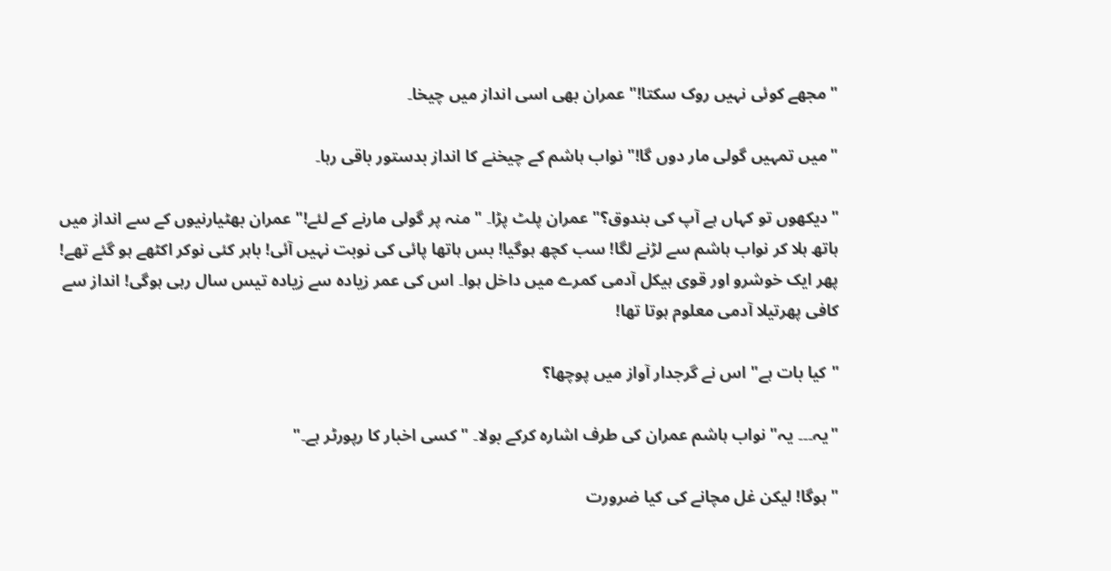"مجھے کوئی نہیں روک سکتا!" عمران بھی اسی انداز میں چیخا۔

"میں تمہیں گولی مار دوں گا!" نواب ہاشم کے چیخنے کا انداز بدستور باقی رہا۔

"دیکھوں تو کہاں ہے آپ کی بندوق؟" عمران پلٹ پڑا۔ "منہ پر گولی مارنے کے لئے!" عمران بھٹیارنیوں کے سے انداز میں ہاتھ ہلا کر نواب ہاشم سے لڑنے لگا! سب کچھ ہوگیا! بس ہاتھا پائی کی نوبت نہیں آئی! باہر کئی نوکر اکٹھے ہو گئے تھے! پھر ایک خوشرو اور قوی ہیکل آدمی کمرے میں داخل ہوا۔ اس کی عمر زیادہ سے زیادہ تیس سال رہی ہوگی! انداز سے کافی پھرتیلا آدمی معلوم ہوتا تھا!

"کیا بات ہے" اس نے گرجدار آواز میں پوچھا؟

"یہ۔۔۔ یہ" نواب ہاشم عمران کی طرف اشارہ کرکے بولا۔ "کسی اخبار کا رپورٹر ہے۔"

"ہوگا! لیکن غل مچانے کی کیا ضرورت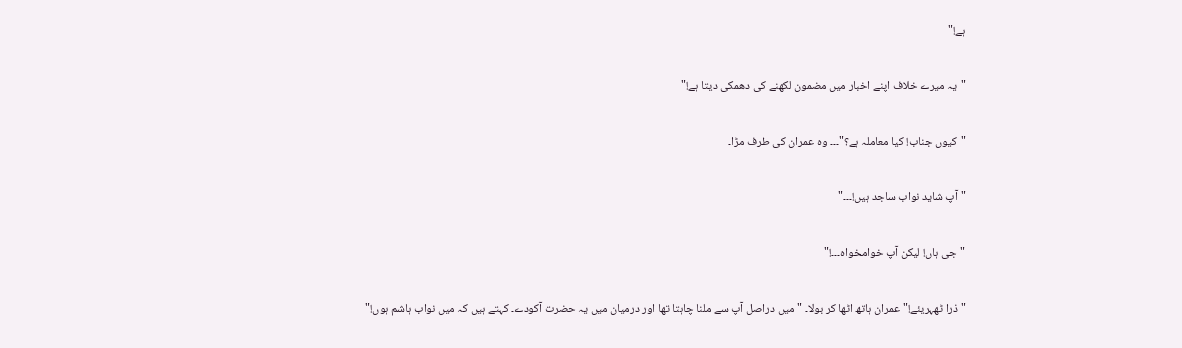ہے!"

"یہ میرے خلاف اپنے اخبار میں مضمون لکھنے کی دھمکی دیتا ہے!"

"کیوں جناب! کیا معاملہ ہے؟"۔۔۔ وہ عمران کی طرف مڑا۔

"آپ شاید نواب ساجد ہیں!۔۔۔"

"جی ہاں! لیکن آپ خوامخواہ۔۔۔!"

"ذرا ٹھہریئے!" عمران ہاتھ اٹھا کر بولا۔ "میں دراصل آپ سے ملنا چاہتا تھا اور درمیان میں یہ حضرت آکودے۔ کہتے ہیں کہ میں نواب ہاشم ہوں!"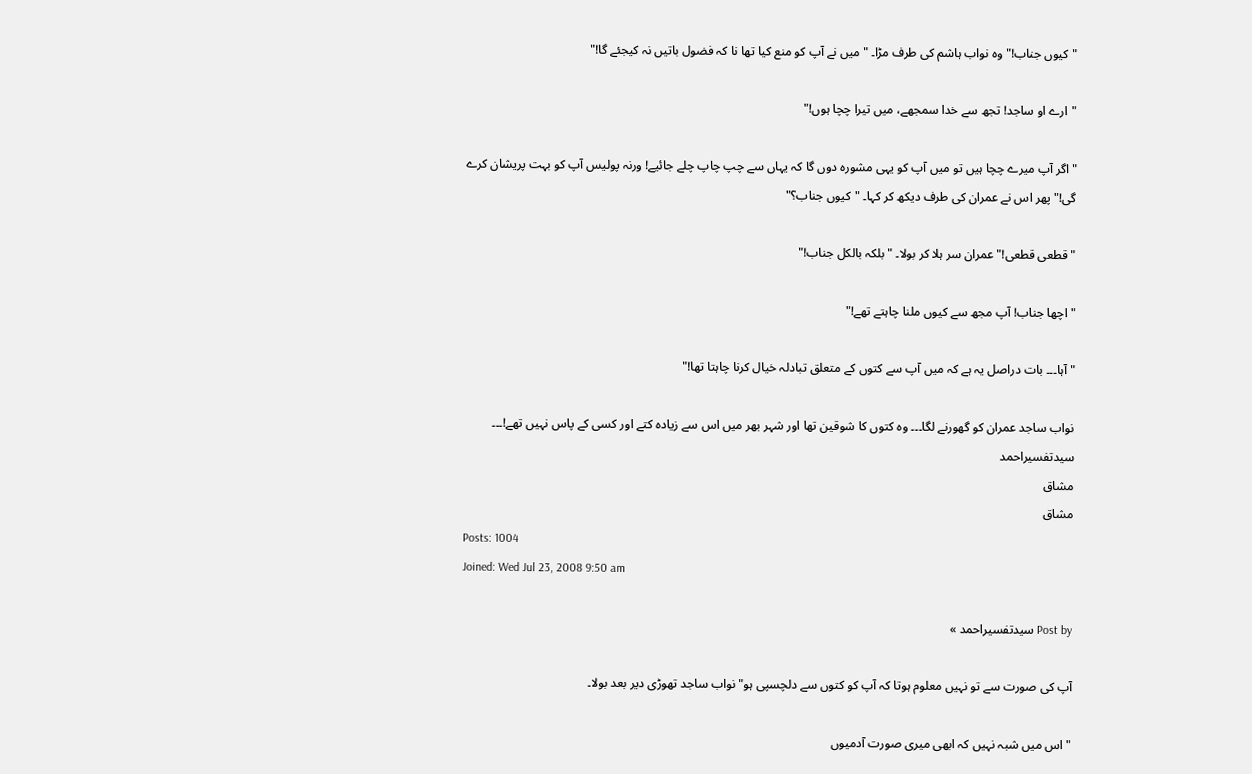"کیوں جناب!" وہ نواب ہاشم کی طرف مڑا۔ "میں نے آپ کو منع کیا تھا نا کہ فضول باتیں نہ کیجئے گا!"

"ارے او ساجد! تجھ سے خدا سمجھے، میں تیرا چچا ہوں!"

"اگر آپ میرے چچا ہیں تو میں آپ کو یہی مشورہ دوں گا کہ یہاں سے چپ چاپ چلے جائیے! ورنہ پولیس آپ کو بہت پریشان کرے گی!" پھر اس نے عمران کی طرف دیکھ کر کہا۔ "کیوں جناب؟"

"قطعی قطعی!" عمران سر ہلا کر بولا۔ "بلکہ بالکل جناب!"

"اچھا جناب! آپ مجھ سے کیوں ملنا چاہتے تھے!"

"آہا۔۔۔ بات دراصل یہ ہے کہ میں آپ سے کتوں کے متعلق تبادلہ خیال کرنا چاہتا تھا!"

نواب ساجد عمران کو گھورنے لگا۔۔۔ وہ کتوں کا شوقین تھا اور شہر بھر میں اس سے زیادہ کتے اور کسی کے پاس نہیں تھے!۔۔۔
سیدتفسیراحمد
مشاق
مشاق
Posts: 1004
Joined: Wed Jul 23, 2008 9:50 am

Post by سیدتفسیراحمد »

آپ کی صورت سے تو نہیں معلوم ہوتا کہ آپ کو کتوں سے دلچسپی ہو" نواب ساجد تھوڑی دیر بعد بولا۔

"اس میں شبہ نہیں کہ ابھی میری صورت آدمیوں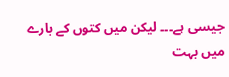جیسی ہے۔۔۔ لیکن میں کتوں کے بارے میں بہت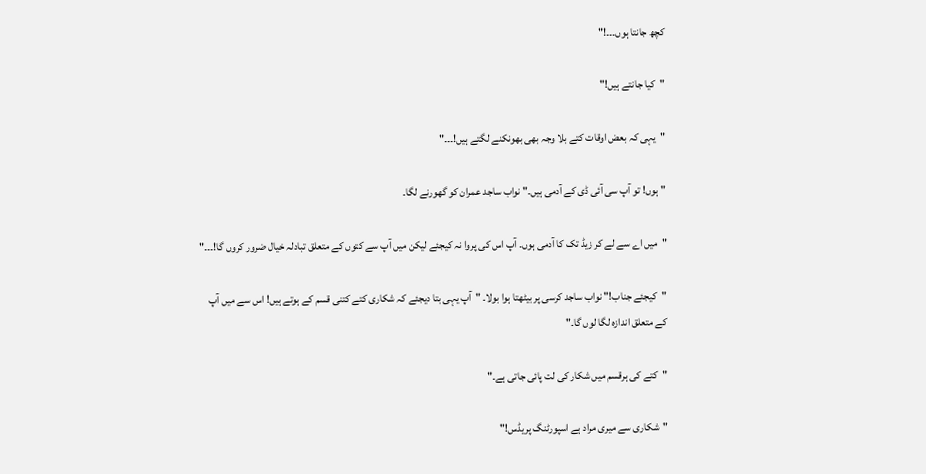کچھ جانتا ہوں۔۔۔!"

"کیا جانتے ہیں!"

"یہی کہ بعض اوقات کتے بلا وجہ بھی بھونکنے لگتے ہیں!۔۔۔"

"ہوں! تو آپ سی آئی ڈی کے آدمی ہیں۔" نواب ساجد عمران کو گھورنے لگا۔

"میں اے سے لے کر زیڈ تک کا آدمی ہوں۔ آپ اس کی پروا نہ کیجئے لیکن میں آپ سے کتوں کے متعلق تبادلہ خیال ضرور کروں گا!۔۔۔"

"کیجئے جناب!" نواب ساجد کرسی پر بیٹھتا ہوا بولا۔ "آپ یہی بتا دیجئے کہ شکاری کتے کتنی قسم کے ہوتے ہیں! اس سے میں آپ کے متعلق اندازہ لگا لوں گا۔"

"کتے کی ہرقسم میں شکار کی لت پائی جاتی ہے۔"

"شکاری سے میری مراد ہے اسپورٹنگ پریڈس!"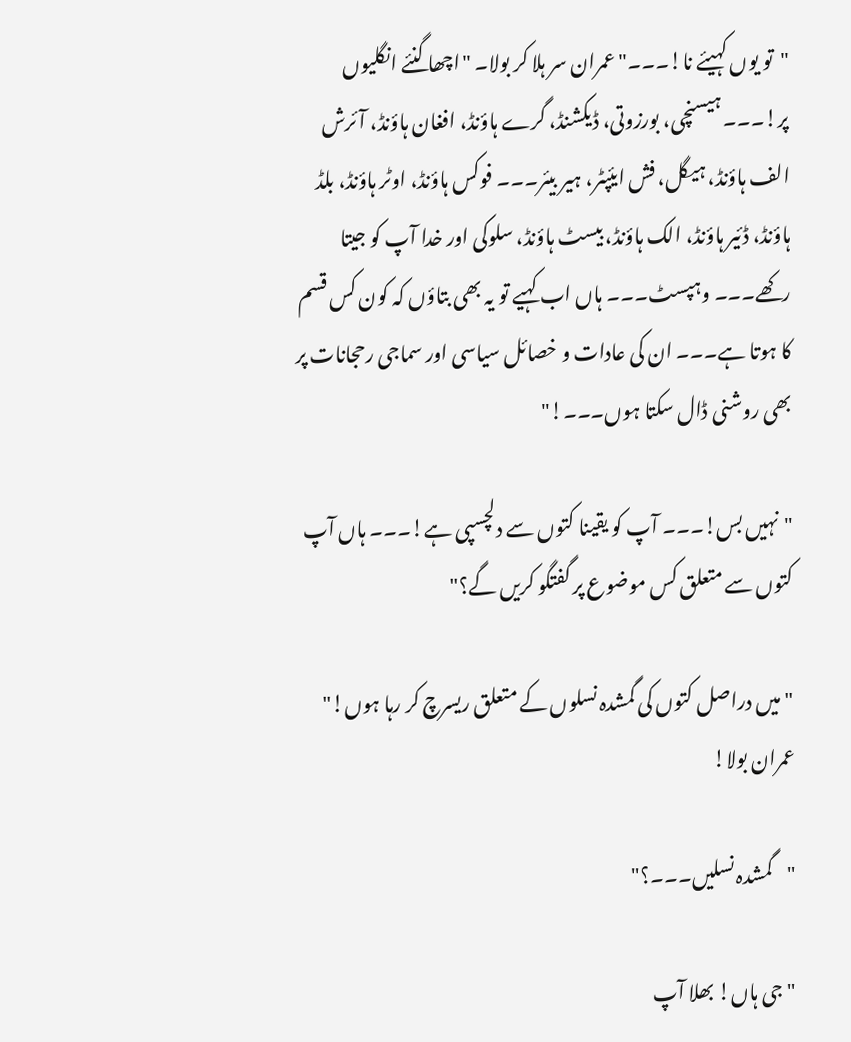"تو یوں کہیئے نا!۔۔۔" عمران سر ہلا کر بولا۔ "اچھا گنئے انگلیوں پر!۔۔۔ ہیسنچی، بورزوتی، ڈیکشنڈ، گرے ہاؤنڈ، افغان ہاؤنڈ، آئرش الف ہاؤنڈ، ہیگل، فش ایئپٹر، ہیر بیئر۔۔۔ فوکس ہاؤنڈ، اوٹر ہاؤنڈ، بلڈ ہاؤنڈ، ڈئیر ہاؤنڈ، الک ہاؤنڈ، بیسٹ ہاؤنڈ، سلوکی اور خدا آپ کو جیتا رکھے۔۔۔ وہپسٹ۔۔۔ ہاں اب کہیے تو یہ بھی بتاؤں کہ کون کس قسم کا ہوتا ہے۔۔۔ ان کی عادات و خصائل سیاسی اور سماجی رحجانات پر بھی روشنی ڈال سکتا ہوں۔۔۔!"

"نہیں بس!۔۔۔ آپ کو یقینا کتوں سے دلچسپی ہے!۔۔۔ ہاں آپ کتوں سے متعلق کس موضوع پر گفتگو کریں گے؟"

"میں دراصل کتوں کی گمشدہ نسلوں کے متعلق ریسرچ کر رہا ہوں!" عمران بولا!

"گمشدہ نسلیں۔۔۔؟"

"جی ہاں! بھلا آپ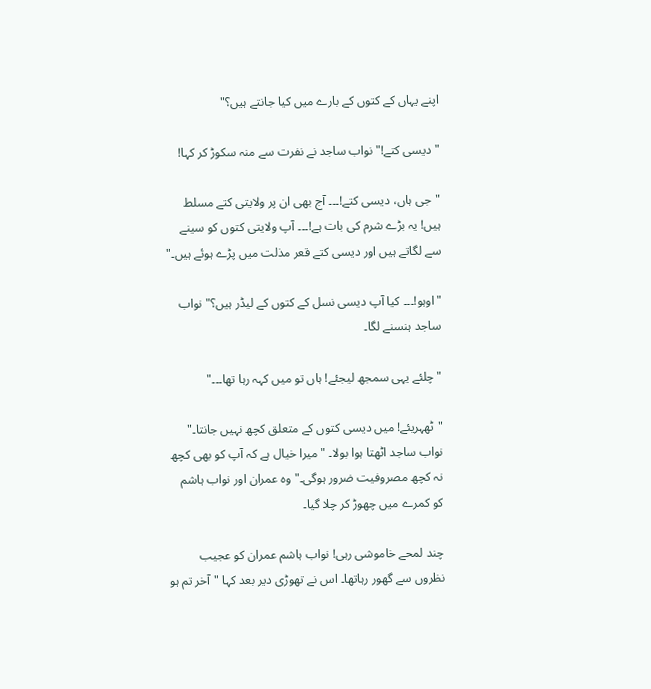اپنے یہاں کے کتوں کے بارے میں کیا جانتے ہیں؟"

"دیسی کتے!" نواب ساجد نے نفرت سے منہ سکوڑ کر کہا!

"جی ہاں، دیسی کتے!۔۔۔ آج بھی ان پر ولایتی کتے مسلط ہیں! یہ بڑے شرم کی بات ہے!۔۔۔ آپ ولایتی کتوں کو سینے سے لگاتے ہیں اور دیسی کتے قعر مذلت میں پڑے ہوئے ہیں۔"

"اوہو!۔۔۔ کیا آپ دیسی نسل کے کتوں کے لیڈر ہیں؟" نواب ساجد ہنسنے لگا۔

"چلئے یہی سمجھ لیجئے! ہاں تو میں کہہ رہا تھا۔۔۔"

"ٹھہریئے! میں دیسی کتوں کے متعلق کچھ نہیں جانتا۔" نواب ساجد اٹھتا ہوا بولا۔ "میرا خیال ہے کہ آپ کو بھی کچھ نہ کچھ مصروفیت ضرور ہوگی۔" وہ عمران اور نواب ہاشم کو کمرے میں چھوڑ کر چلا گیا۔

چند لمحے خاموشی رہی! نواب ہاشم عمران کو عجیب نظروں سے گھور رہاتھا۔ اس نے تھوڑی دیر بعد کہا "آخر تم ہو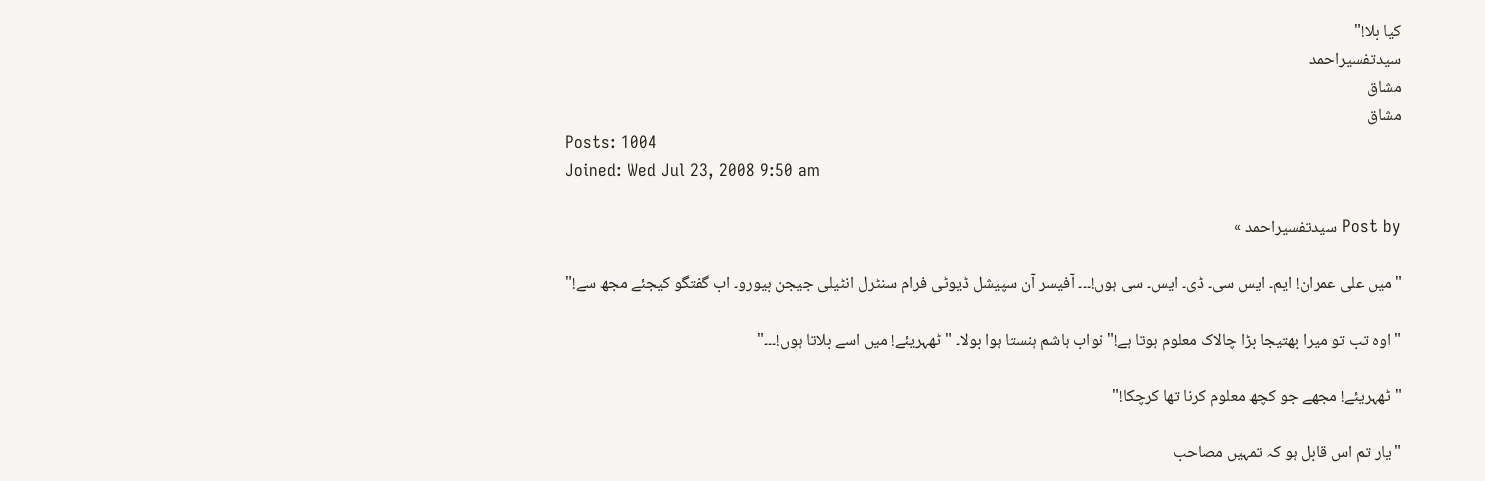کیا بلا!"
سیدتفسیراحمد
مشاق
مشاق
Posts: 1004
Joined: Wed Jul 23, 2008 9:50 am

Post by سیدتفسیراحمد »

"میں علی عمران! ایم۔ ایس سی۔ ڈی۔ ایس۔ سی ہوں!۔۔۔ آفیسر آن سپیشل ڈیوٹی فرام سنٹرل انٹیلی جیجن بیورو۔ اب گفتگو کیجئے مجھ سے!"

"اوہ تب تو میرا بھتیجا بڑا چالاک معلوم ہوتا ہے!" نواب ہاشم ہنستا ہوا بولا۔ "ٹھہریئے! میں اسے بلاتا ہوں!۔۔۔"

"ٹھہریئے! مجھے جو کچھ معلوم کرنا تھا کرچکا!"

"یار تم اس قابل ہو کہ تمہیں مصاحب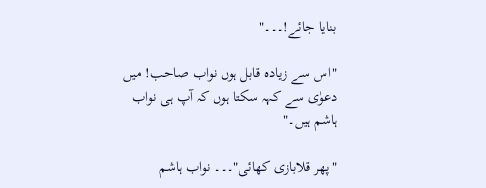بنایا جائے!۔۔۔"

"اس سے زیادہ قابل ہوں نواب صاحب! میں دعوٰی سے کہہ سکتا ہوں کہ آپ ہی نواب ہاشم ہیں۔"

"پھر قلابازی کھائی"۔۔۔ نواب ہاشم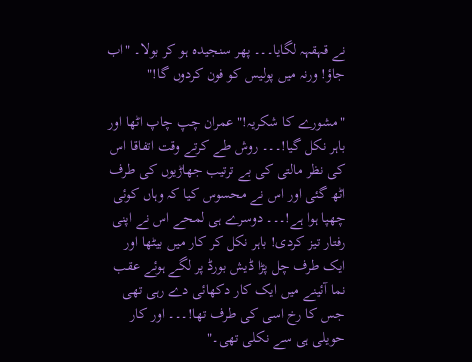نے قہقہہ لگایا۔۔۔ پھر سنجیدہ ہو کر بولا۔ "اب جاؤ! ورنہ میں پولیس کو فون کردوں گا!"

"مشورے کا شکریہ!" عمران چپ چاپ اٹھا اور باہر نکل گیا!۔۔۔ روش طے کرتے وقت اتفاقا اس کی نظر مالتی کی بے ترتیب جھاڑیوں کی طرف اٹھ گئی اور اس نے محسوس کیا کہ وہاں کوئی چھپا ہوا ہے!۔۔۔ دوسرے ہی لمحے اس نے اپنی رفتار تیز کردی! باہر نکل کر کار میں بیٹھا اور ایک طرف چل پڑا ڈیش بورڈ پر لگے ہوئے عقب نما آئینے میں ایک کار دکھائی دے رہی تھی جس کا رخ اسی کی طرف تھا!۔۔۔ اور کار حویلی ہی سے نکلی تھی۔"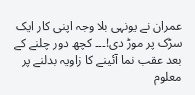عمران نے یونہی بلا وجہ اپنی کار ایک سڑک پر موڑ دی!۔۔۔ کچھ دور چلنے کے بعد عقب نما آئینے کا زاویہ بدلنے پر معلوم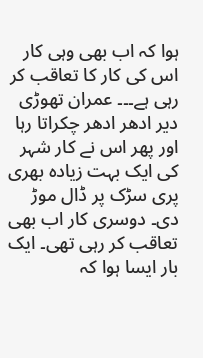ہوا کہ اب بھی وہی کار اس کی کار کا تعاقب کر رہی ہے۔۔۔ عمران تھوڑی دیر ادھر ادھر چکراتا رہا اور پھر اس نے کار شہر کی ایک بہت زیادہ بھری پری سڑک پر ڈال موڑ دی۔ دوسری کار اب بھی تعاقب کر رہی تھی۔ ایک بار ایسا ہوا کہ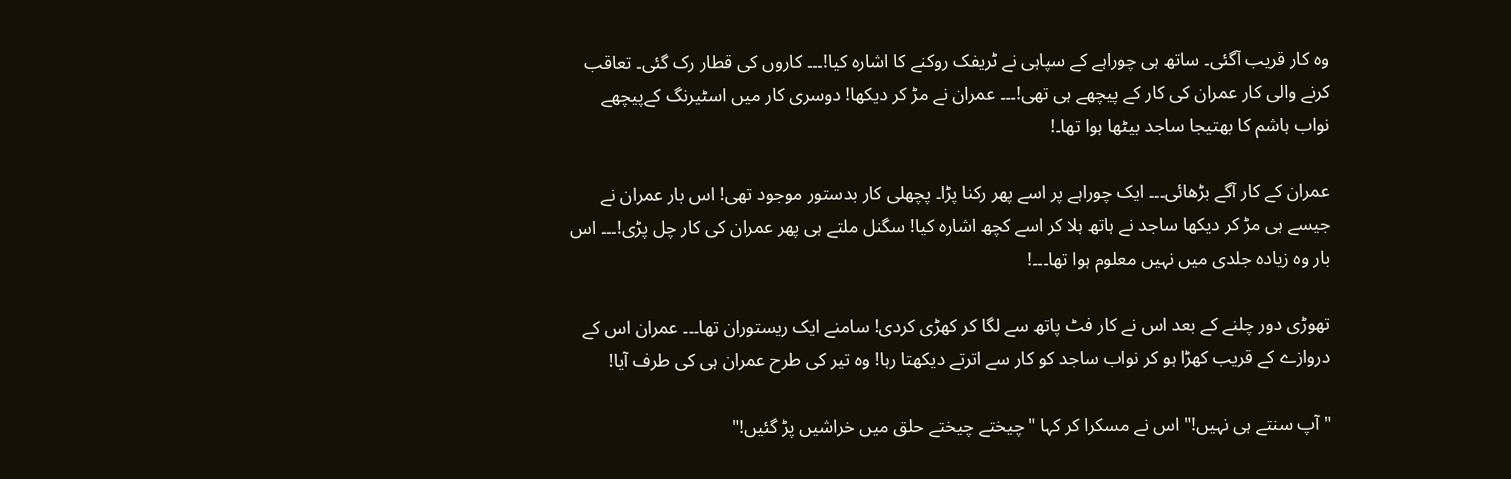وہ کار قریب آگئی۔ ساتھ ہی چوراہے کے سپاہی نے ٹریفک روکنے کا اشارہ کیا!۔۔۔ کاروں کی قطار رک گئی۔ تعاقب کرنے والی کار عمران کی کار کے پیچھے ہی تھی!۔۔۔ عمران نے مڑ کر دیکھا! دوسری کار میں اسٹیرنگ کےپیچھے نواب ہاشم کا بھتیجا ساجد بیٹھا ہوا تھا۔!

عمران کے کار آگے بڑھائی۔۔۔ ایک چوراہے پر اسے پھر رکنا پڑا۔ پچھلی کار بدستور موجود تھی! اس بار عمران نے جیسے ہی مڑ کر دیکھا ساجد نے ہاتھ ہلا کر اسے کچھ اشارہ کیا! سگنل ملتے ہی پھر عمران کی کار چل پڑی!۔۔۔ اس بار وہ زیادہ جلدی میں نہیں معلوم ہوا تھا۔۔۔!

تھوڑی دور چلنے کے بعد اس نے کار فٹ پاتھ سے لگا کر کھڑی کردی! سامنے ایک ریستوران تھا۔۔۔ عمران اس کے دروازے کے قریب کھڑا ہو کر نواب ساجد کو کار سے اترتے دیکھتا رہا! وہ تیر کی طرح عمران ہی کی طرف آیا!

" آپ سنتے ہی نہیں!" اس نے مسکرا کر کہا "چیختے چیختے حلق میں خراشیں پڑ گئیں!"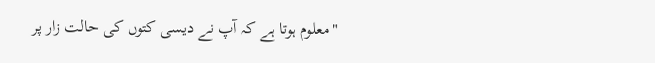"معلوم ہوتا ہے کہ آپ نے دیسی کتوں کی حالت زار پر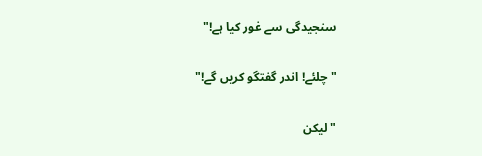سنجیدگی سے غور کیا ہے!"

"چلئے! اندر گفتگو کریں گے!"

"لیکن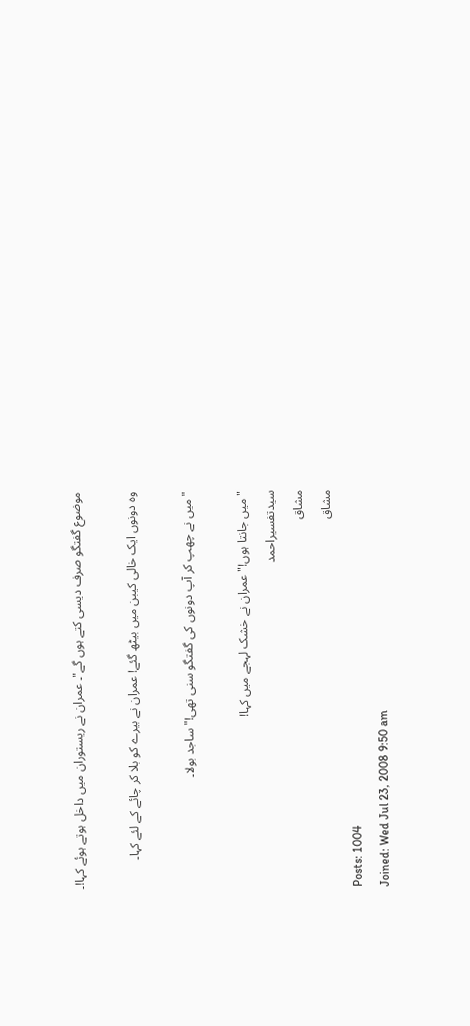موضوع گفتگو صرف دیسی کتے ہوں گے"۔ عمران نے ریستوران میں داخل ہوتے ہوئے کہا!۔

وہ دونوں ایک خالی کیبن میں بیٹھ گئے! عمران نے بیرے کو بلا کر چائے کے لئے کہا۔

"میں نے چھپ کر آپ دونوں کی گفتگو سنی تھی!" ساجد بولا۔

"میں جانتا ہوں!" عمران نے خشک لہجے میں کہا!
سیدتفسیراحمد
مشاق
مشاق
Posts: 1004
Joined: Wed Jul 23, 2008 9:50 am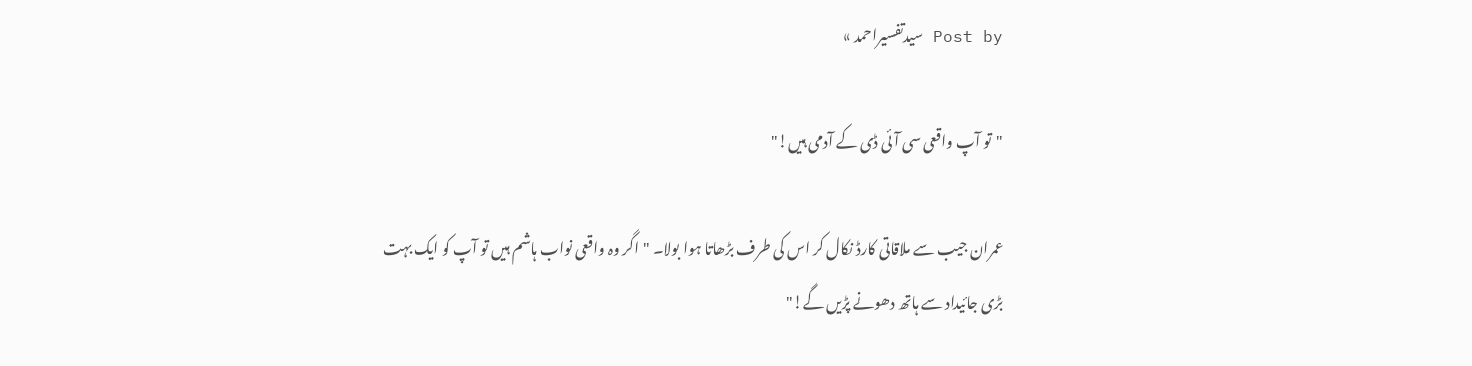Post by سیدتفسیراحمد »

"تو آپ واقعی سی آئی ڈی کے آدمی ہیں!"

عمران جیب سے ملاقاتی کارڈ نکال کر اس کی طرف بڑھاتا ہوا بولا۔ "اگر وہ واقعی نواب ہاشم ہیں تو آپ کو ایک بہت بڑی جائیداد سے ہاتھ دھونے پڑیں گے!"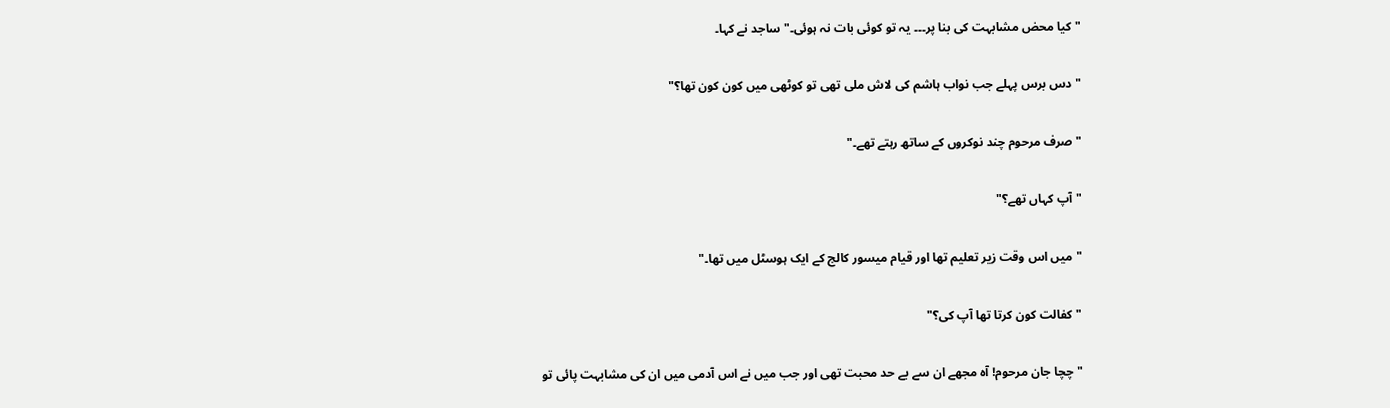"کیا محض مشابہت کی بنا پر۔۔۔ یہ تو کوئی بات نہ ہوئی۔" ساجد نے کہا۔

"دس برس پہلے جب نواب ہاشم کی لاش ملی تھی تو کوٹھی میں کون کون تھا؟"

"صرف مرحوم چند نوکروں کے ساتھ رہتے تھے۔"

"آپ کہاں تھے؟"

"میں اس وقت زیر تعلیم تھا اور قیام میسور کالج کے ایک ہوسٹل میں تھا۔"

"کفالت کون کرتا تھا آپ کی؟"

"چچا جان مرحوم! آہ مجھے ان سے بے حد محبت تھی اور جب میں نے اس آدمی میں ان کی مشابہت پائی تو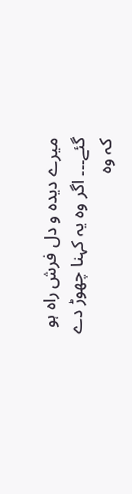میرے دیدہ و دل فرش راہ ہو گئے۔۔۔ اگر وہ یہ کہنا چھوڑ دے کہ وہ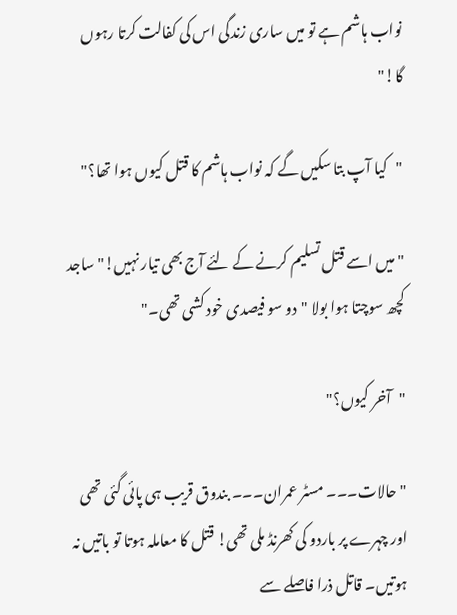نواب ہاشم ہے تو میں ساری زندگی اس کی کفالت کرتا رہوں گا!"

"کیا آپ بتا سکیں گے کہ نواب ہاشم کا قتل کیوں ہوا تھا؟"

"میں اسے قتل تسلیم کرنے کے لئے آج بھی تیار نہیں!" ساجد کچھ سوچتا ہوا بولا "دو سو فیصدی خود کشی تھی۔"

"آخر کیوں؟"

"حالات۔۔۔ مسٹر عمران۔۔۔ بندوق قریب ہی پائی گئی تھی اور چہرے پر باردو کی کھرنڈ ملی تھی! قتل کا معاملہ ہوتا تو باتیں نہ ہوتیں۔ قاتل ذرا فاصلے سے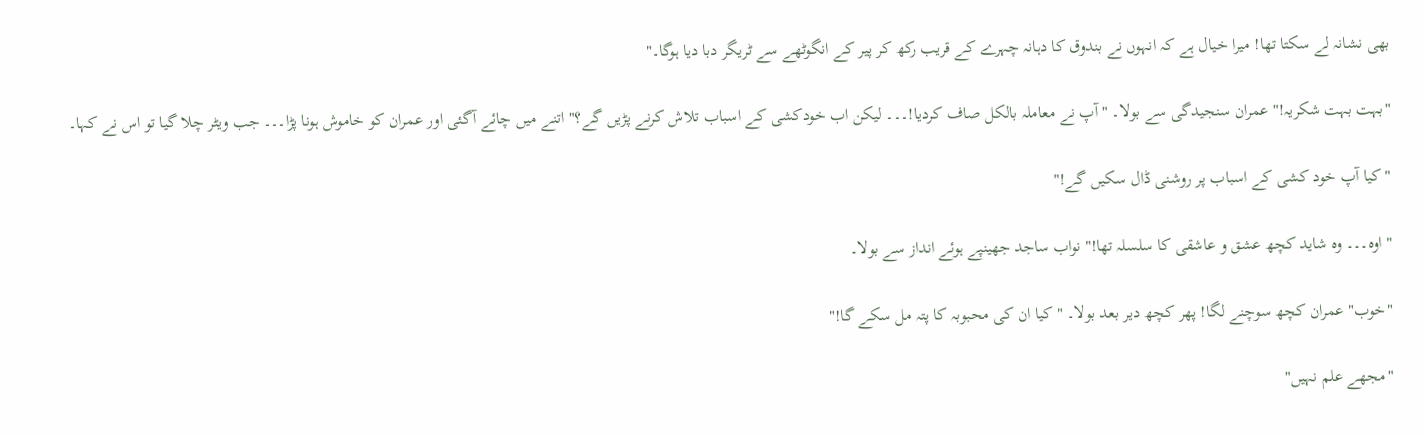بھی نشانہ لے سکتا تھا! میرا خیال ہے کہ انہوں نے بندوق کا دہانہ چہرے کے قریب رکھ کر پیر کے انگوٹھے سے ٹریگر دبا دیا ہوگا۔"

"بہت بہت شکریہ!" عمران سنجیدگی سے بولا۔ "آپ نے معاملہ بالکل صاف کردیا!۔۔۔ لیکن اب خودکشی کے اسباب تلاش کرنے پڑیں گے؟" اتنے میں چائے آگئی اور عمران کو خاموش ہونا پڑا۔۔۔ جب ویٹر چلا گیا تو اس نے کہا۔

"کیا آپ خود کشی کے اسباب پر روشنی ڈال سکیں گے!"

"اوہ۔۔۔ وہ شاید کچھ عشق و عاشقی کا سلسلہ تھا!" نواب ساجد جھینپے ہوئے انداز سے بولا۔

"خوب" عمران کچھ سوچنے لگا! پھر کچھ دیر بعد بولا۔ "کیا ان کی محبوبہ کا پتہ مل سکے گا!"

"مجھے علم نہیں"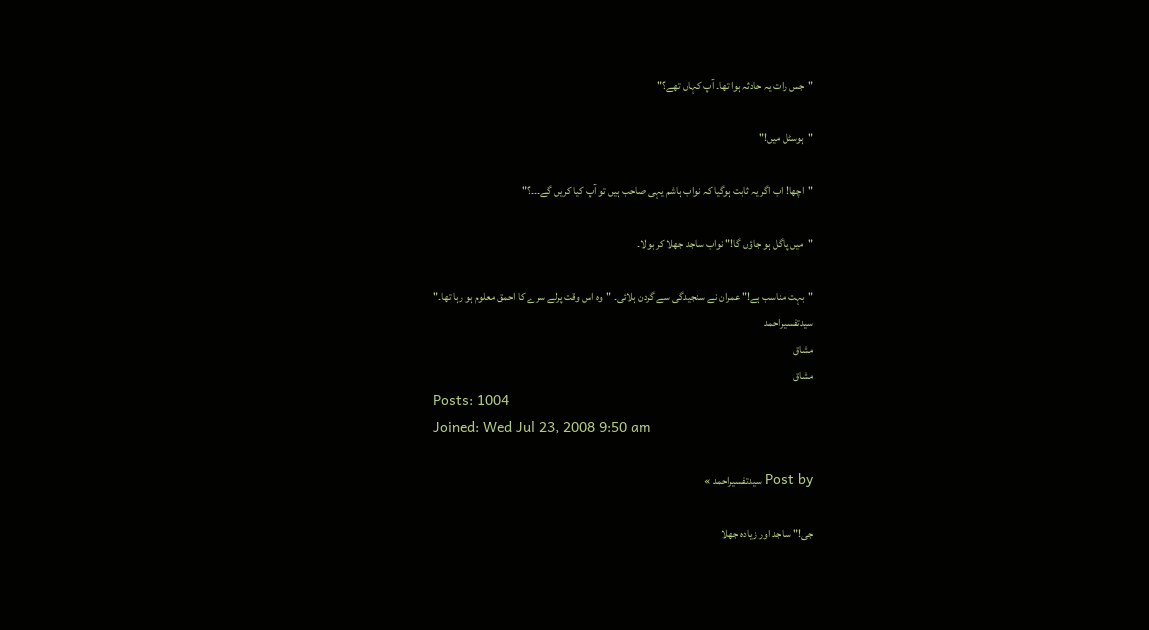"جس رات یہ حادثہ ہوا تھا۔ آپ کہاں تھے؟"

"ہوسٹل میں!"

"اچھا! اب اگر یہ ثابت ہوگیا کہ نواب ہاشم یہی صاحب ہیں تو آپ کیا کریں گے۔۔۔؟"

"میں پاگل ہو جاؤں گا!" نواب ساجد جھلا کر بولا۔

"بہت مناسب ہے!" عمران نے سنجیدگی سے گردن ہلائی۔ "وہ اس وقت پرلے سرے کا احمق معلوم ہو رہا تھا۔"
سیدتفسیراحمد
مشاق
مشاق
Posts: 1004
Joined: Wed Jul 23, 2008 9:50 am

Post by سیدتفسیراحمد »

جی!" ساجد اور زیادہ جھلا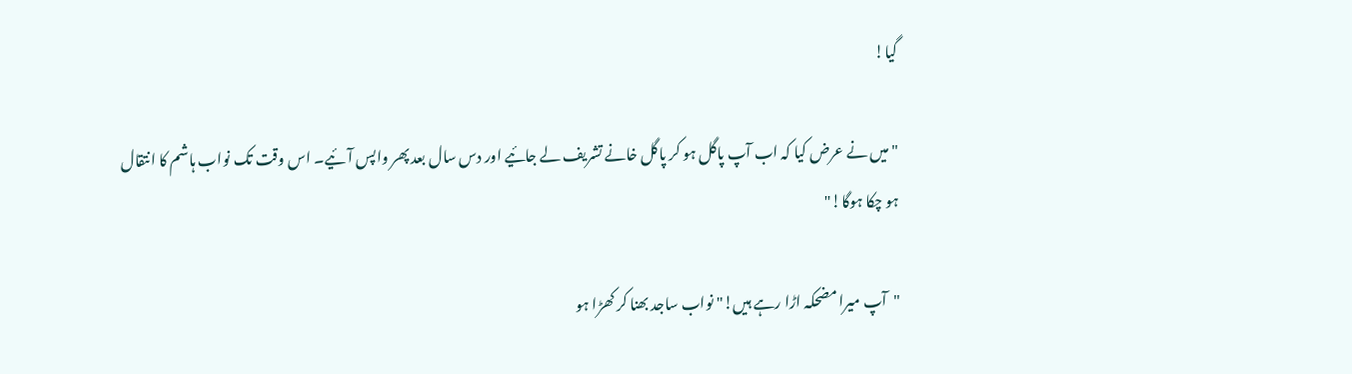گیا!

"میں نے عرض کیا کہ اب آپ پاگل ہو کر پاگل خانے تشریف لے جائیے اور دس سال بعد پھر واپس آئیے۔ اس وقت تک نواب ہاشم کا انتقال ہو چکا ہوگا!"

"آپ میرا مضحکہ اڑا رہے ہیں!" نواب ساجد بھنا کر کھڑا ہو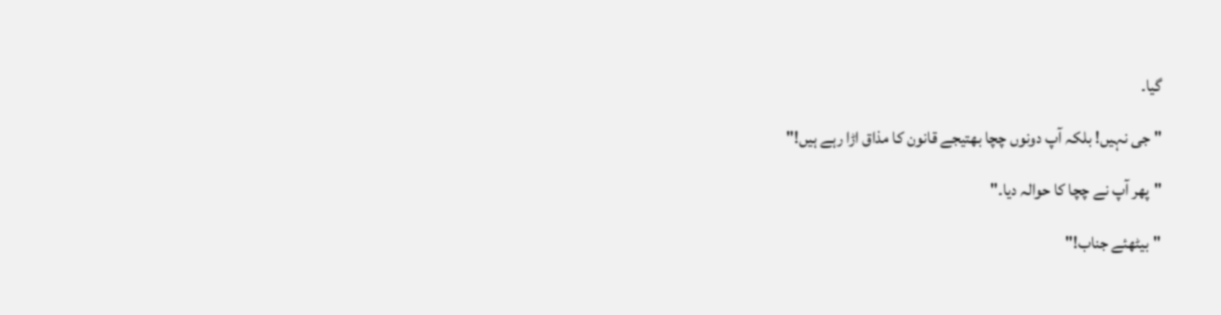گیا۔

"جی نہیں! بلکہ آپ دونوں چچا بھتیجے قانون کا مذاق اڑا رہے ہیں!"

"پھر آپ نے چچا کا حوالہ دیا۔"

"بیٹھئے جناب!"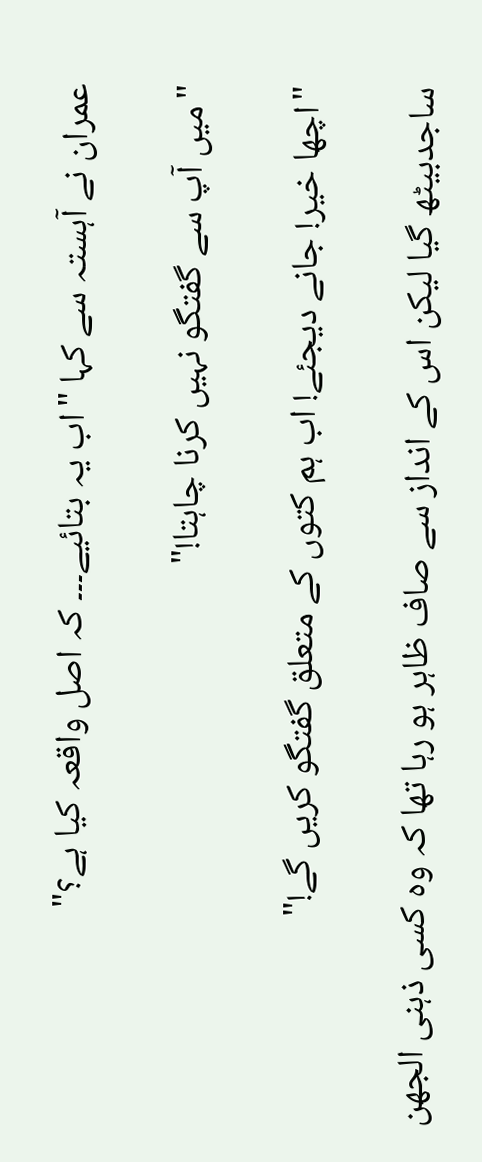عمران نے آہستہ سے کہا "اب یہ بتائیے۔۔۔ کہ اصل واقعہ کیا ہے؟"

"میں آپ سے گفتگو نہیں کرنا چاہتا!"

"اچھا خیر! جانے دیجئے! اب ہم کتوں کے متعلق گفتگو کریں گے!"

ساجدبیٹھ گیا لیکن اس کے انداز سے صاف ظاہر ہو رہا تھا کہ وہ کسی ذہنی الجھن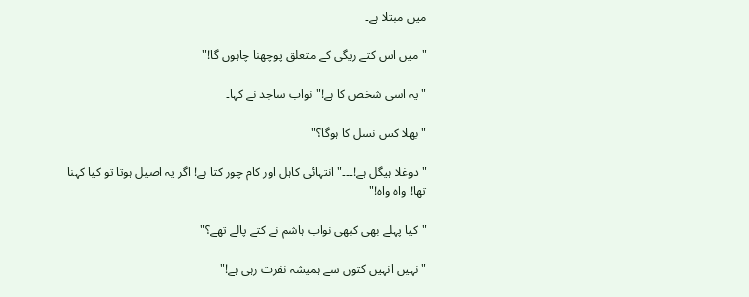میں مبتلا ہے۔

"میں اس کتے ریگی کے متعلق پوچھنا چاہوں گا!"

"یہ اسی شخص کا ہے!" نواب ساجد نے کہا۔

"بھلا کس نسل کا ہوگا؟"

"دوغلا ہیگل ہے!۔۔۔"انتہائی کاہل اور کام چور کتا ہے! اگر یہ اصیل ہوتا تو کیا کہنا تھا! واہ واہ!"

"کیا پہلے بھی کبھی نواب ہاشم نے کتے پالے تھے؟"

"نہیں انہیں کتوں سے ہمیشہ نفرت رہی ہے!"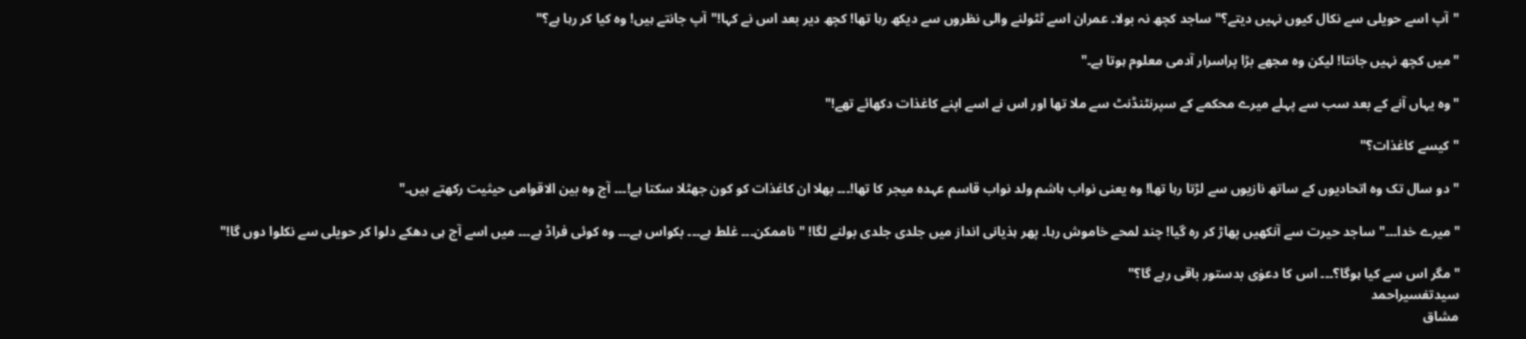"آپ اسے حویلی سے نکال کیوں نہیں دیتے؟" ساجد کچھ نہ بولا۔ عمران اسے ٹٹولنے والی نظروں سے دیکھ رہا تھا! کچھ دیر بعد اس نے کہا!"آپ جانتے ہیں! وہ کیا کر رہا ہے؟"

"میں کچھ نہیں جانتا! لیکن وہ مجھے بڑا پراسرار آدمی معلوم ہوتا ہے۔"

"وہ یہاں آنے کے بعد سب سے پہلے میرے محکمے کے سپرنٹنڈنٹ سے ملا تھا اور اس نے اسے اپنے کاغذات دکھائے تھے!"

"کیسے کاغذات؟"

"دو سال تک وہ اتحادیوں کے ساتھ نازیوں سے لڑتا رہا تھا! وہ یعنی نواب ہاشم ولد نواب قاسم عہدہ میجر کا تھا!۔۔۔ بھلا ان کاغذات کو کون جھٹلا سکتا ہے!۔۔۔ آج وہ بین الاقوامی حیثیت رکھتے ہیں۔"

"میرے خدا۔۔۔" ساجد حیرت سے آنکھیں پھاڑ کر رہ گیا! چند لمحے خاموش رہا۔ پھر ہذیانی انداز میں جلدی جلدی بولنے لگا! "ناممکن۔۔۔ غلط ہے۔۔۔ بکواس ہے۔۔۔ وہ کوئی فراڈ ہے۔۔۔ میں اسے آج ہی دھکے دلوا کر حویلی سے نکلوا دوں گا!"

"مگر اس سے کیا ہوگا؟۔۔۔ اس کا دعوٰی بدستور باقی رہے گا؟"
سیدتفسیراحمد
مشاق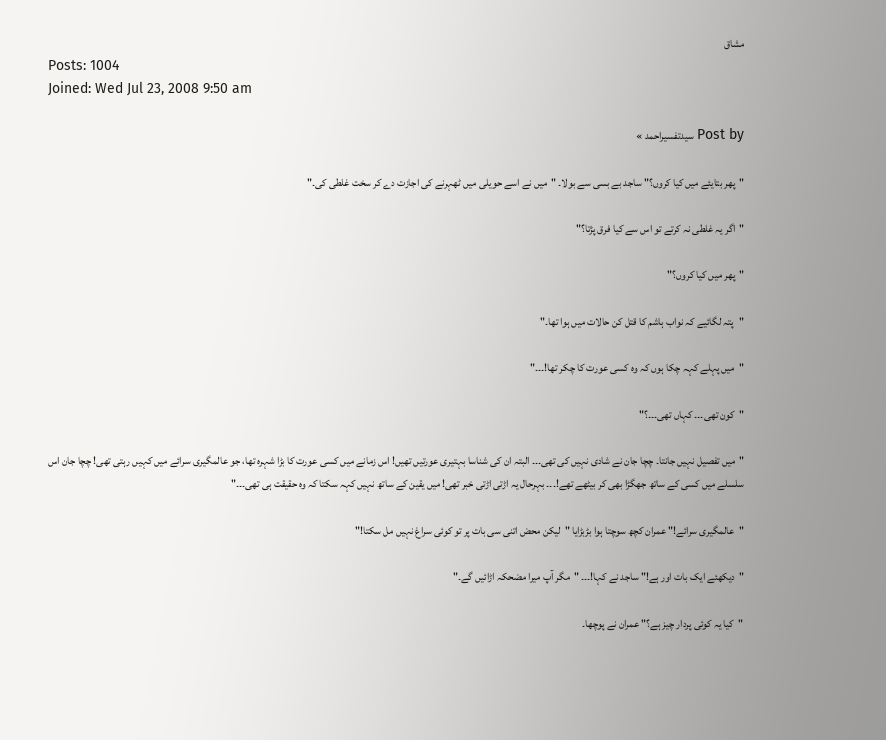مشاق
Posts: 1004
Joined: Wed Jul 23, 2008 9:50 am

Post by سیدتفسیراحمد »

"پھر بتایئے میں کیا کروں؟" ساجد بے بسی سے بولا۔ "میں نے اسے حویلی میں ٹھہرنے کی اجازت دے کر سخت غلطی کی۔"

"اگر یہ غلطی نہ کرتے تو اس سے کیا فرق پڑتا؟"

"پھر میں کیا کروں؟"

"پتہ لگائیے کہ نواب ہاشم کا قتل کن حالات میں ہوا تھا۔"

"میں پہلے کہہ چکا ہوں کہ وہ کسی عورت کا چکر تھا!۔۔۔"

"کون تھی۔۔۔ کہاں تھی۔۔۔؟"

"میں تفصیل نہیں جانتا۔ چچا جان نے شادی نہیں کی تھی۔۔۔ البتہ ان کی شناسا بہتیری عورتیں تھیں! اس زمانے میں کسی عورت کا بڑا شہرہ تھا، جو عالمگیری سرائے میں کہیں رہتی تھی! چچا جان اس سلسلے میں کسی کے ساتھ جھگڑا بھی کر بیٹھے تھے!۔۔۔ بہرحال یہ اڑتی اڑتی خبر تھی! میں یقین کے ساتھ نہیں کہہ سکتا کہ وہ حقیقت ہی تھی۔۔۔"

"عالمگیری سرائے!" عمران کچھ سوچتا ہوا بڑبڑایا "لیکن محض اتنی سی بات پر تو کوئی سراغ نہیں مل سکتا!"

"دیکھئے ایک بات اور ہے!" ساجد نے کہا!۔۔۔ "مگر آپ میرا مضحکہ اڑائیں گے۔"

"کیا یہ کوئی پردار چیز ہے؟" عمران نے پوچھا۔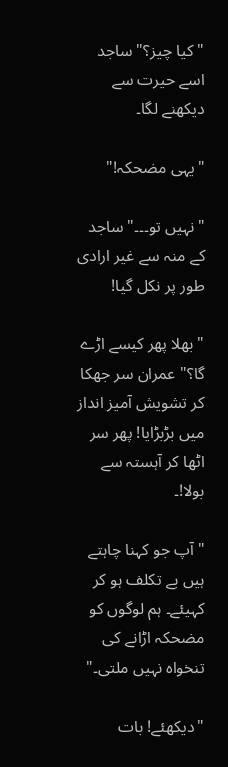"کیا چیز؟" ساجد اسے حیرت سے دیکھنے لگا۔

"یہی مضحکہ!"

"نہیں تو۔۔۔" ساجد کے منہ سے غیر ارادی طور پر نکل گیا!

"بھلا پھر کیسے اڑے گا؟" عمران سر جھکا کر تشویش آمیز انداز میں بڑبڑایا! پھر سر اٹھا کر آہستہ سے بولا!۔

"آپ جو کہنا چاہتے ہیں بے تکلف ہو کر کہیئے۔ ہم لوگوں کو مضحکہ اڑانے کی تنخواہ نہیں ملتی۔"

"دیکھئے! بات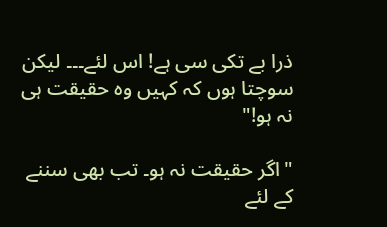ذرا بے تکی سی ہے! اس لئے۔۔۔ لیکن سوچتا ہوں کہ کہیں وہ حقیقت ہی نہ ہو!"

"اگر حقیقت نہ ہو۔ تب بھی سننے کے لئے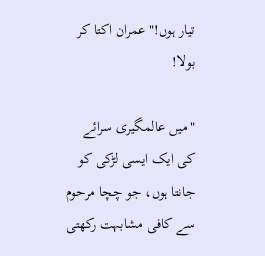تیار ہوں!" عمران اکتا کر بولا!

"میں عالمگیری سرائے کی ایک ایسی لڑکی کو جانتا ہوں، جو چچا مرحوم سے کافی مشابہت رکھتی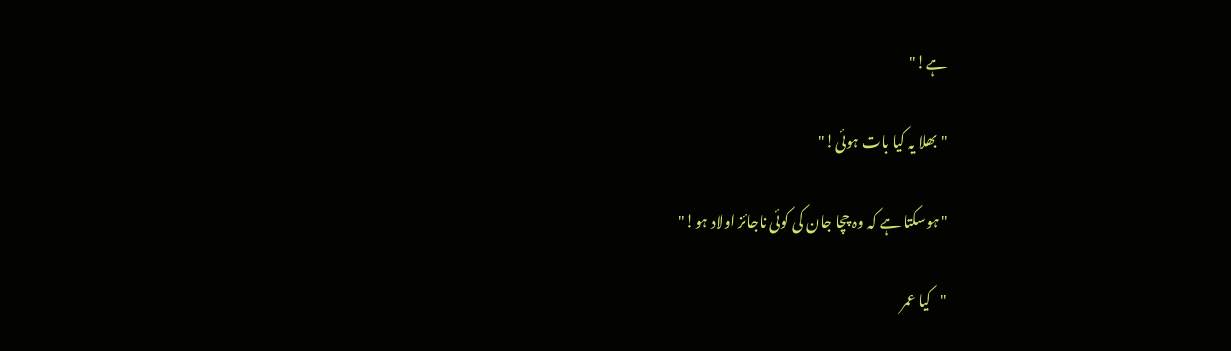ہے!"

"بھلا یہ کیا بات ہوئی!"

"ہوسکتا ہے کہ وہ چچا جان کی کوئی ناجائز اولاد ہو!"

"کیا عمر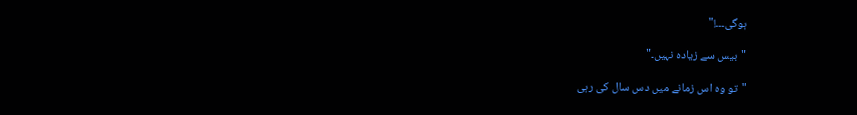ہوگی۔۔۔!"

"بیس سے زیادہ نہیں۔"

"تو وہ اس زمانے میں دس سال کی رہی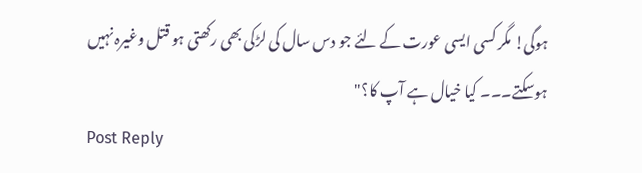ہوگی! مگر کسی ایسی عورت کے لئے جو دس سال کی لڑکی بھی رکھتی ہو قتل وغیرہ نہیں ہوسکتے۔۔۔ کیا خیال ہے آپ کا؟"
Post Reply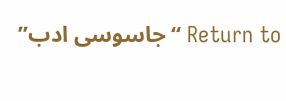Return to “جاسوسی ادب”